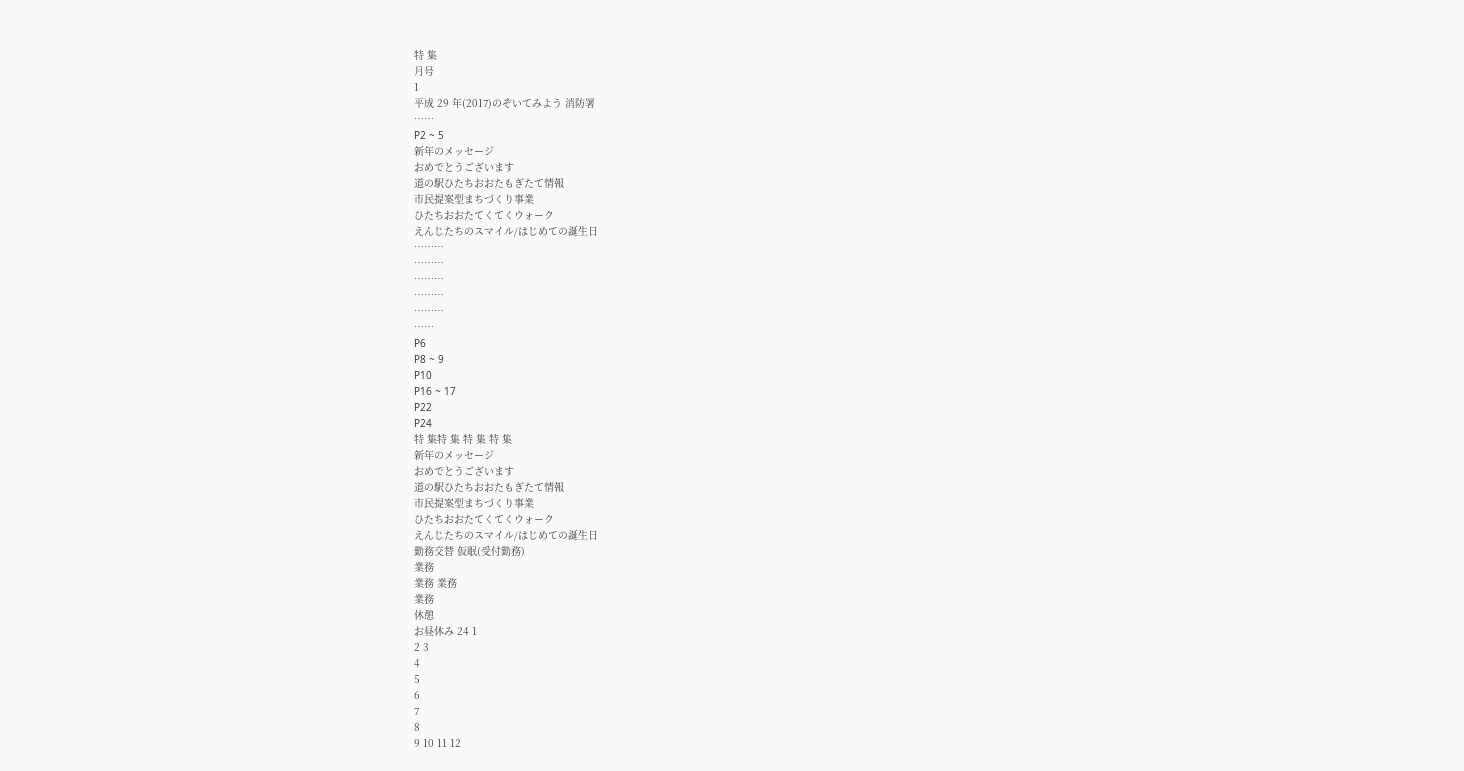特 集
月号
1
平成 29 年(2017)のぞいてみよう 消防署
……
P2 ~ 5
新年のメッセージ
おめでとうございます
道の駅ひたちおおたもぎたて情報
市民提案型まちづくり事業
ひたちおおたてくてくウォーク
えんじたちのスマイル/はじめての誕生日
………
………
………
………
………
……
P6
P8 ~ 9
P10
P16 ~ 17
P22
P24
特 集特 集 特 集 特 集
新年のメッセージ
おめでとうございます
道の駅ひたちおおたもぎたて情報
市民提案型まちづくり事業
ひたちおおたてくてくウォーク
えんじたちのスマイル/はじめての誕生日
勤務交替 仮眠(受付勤務)
業務
業務 業務
業務
休憩
お昼休み 24 1
2 3
4
5
6
7
8
9 10 11 12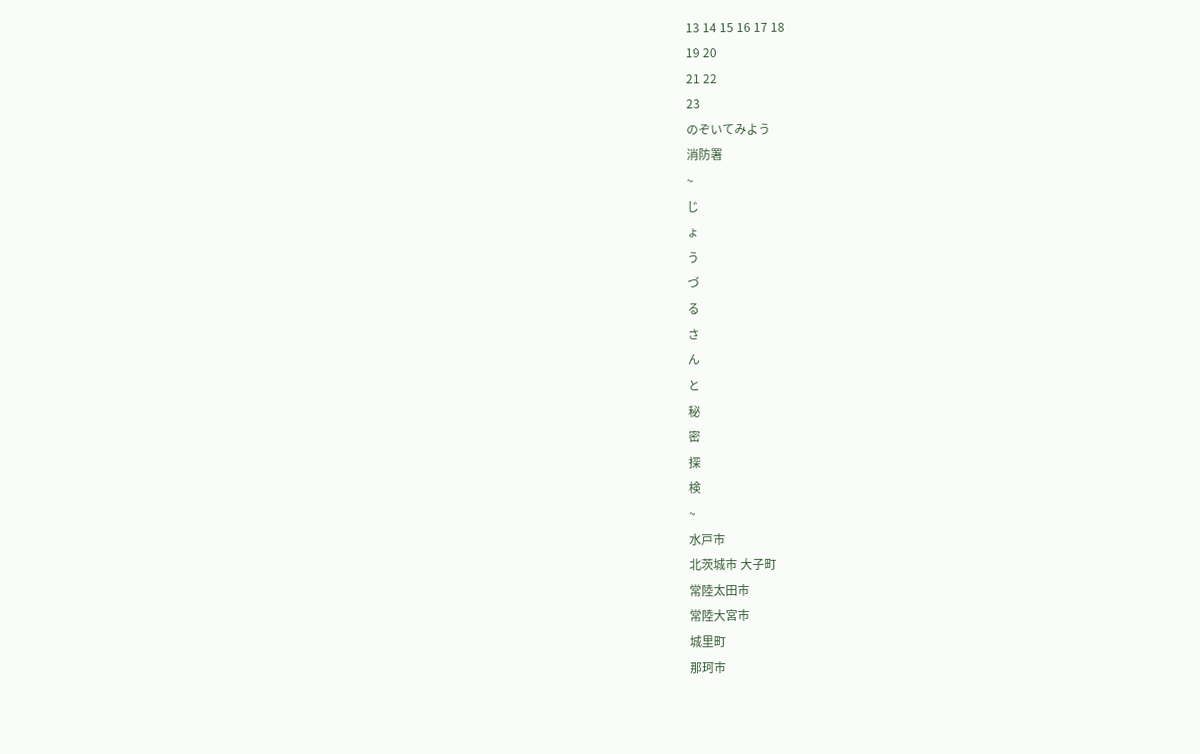13 14 15 16 17 18
19 20
21 22
23
のぞいてみよう
消防署
~
じ
ょ
う
づ
る
さ
ん
と
秘
密
探
検
~
水戸市
北茨城市 大子町
常陸太田市
常陸大宮市
城里町
那珂市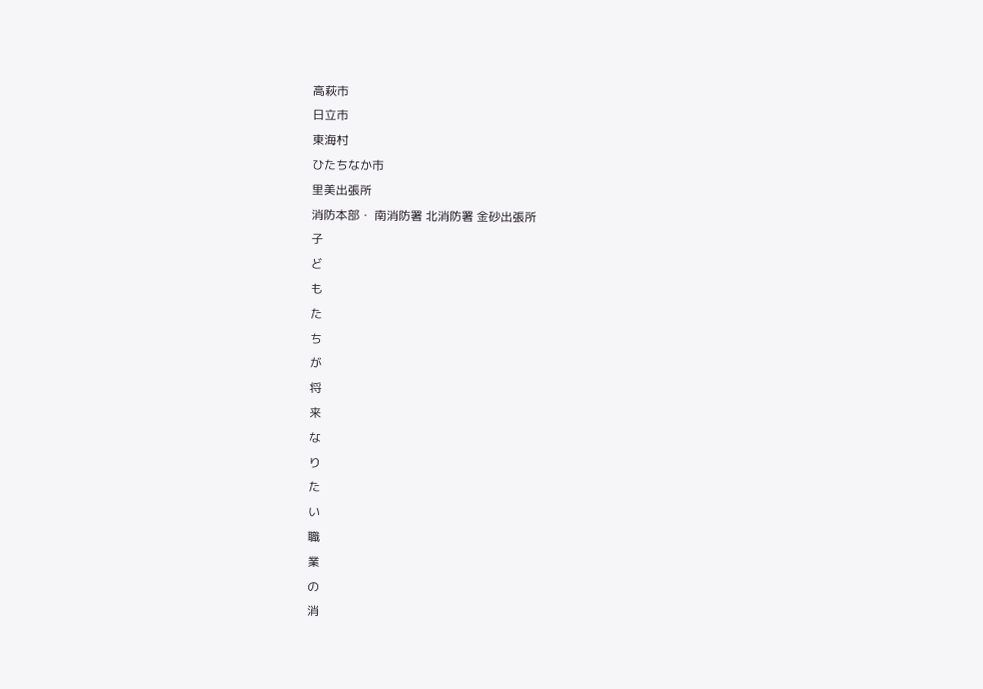高萩市
日立市
東海村
ひたちなか市
里美出張所
消防本部・ 南消防署 北消防署 金砂出張所
子
ど
も
た
ち
が
将
来
な
り
た
い
職
業
の
消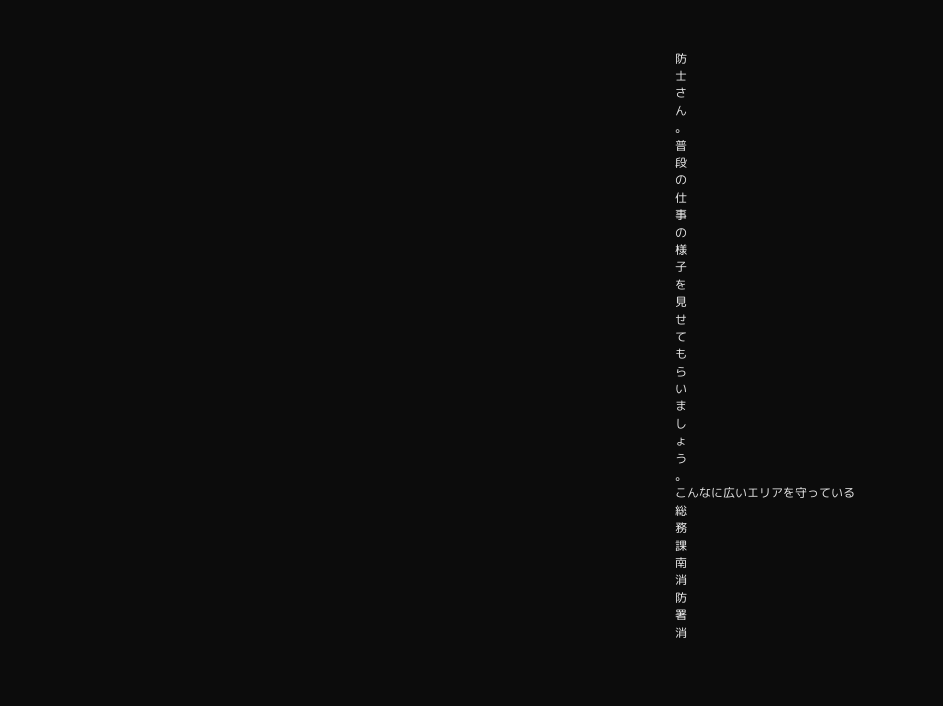防
士
さ
ん
。
普
段
の
仕
事
の
様
子
を
見
せ
て
も
ら
い
ま
し
ょ
う
。
こんなに広いエリアを守っている
総
務
課
南
消
防
署
消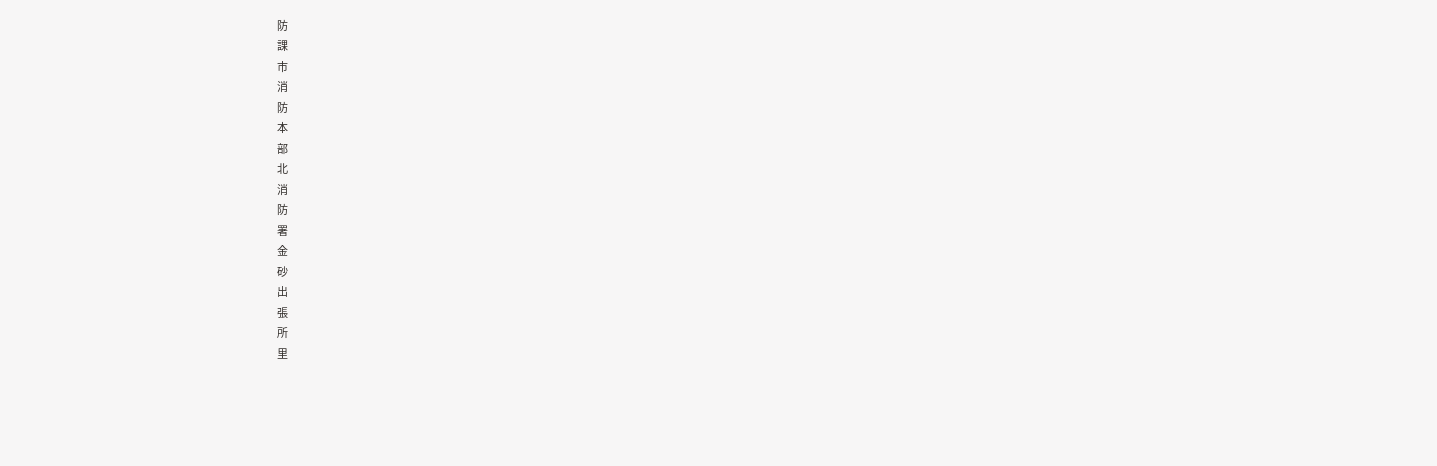防
課
市
消
防
本
部
北
消
防
署
金
砂
出
張
所
里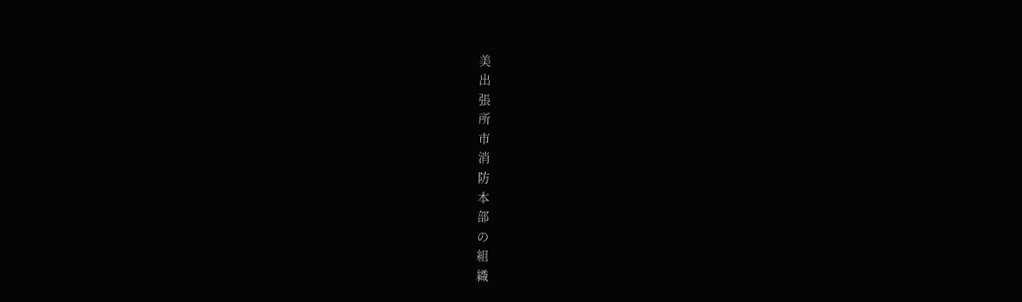美
出
張
所
市
消
防
本
部
の
組
織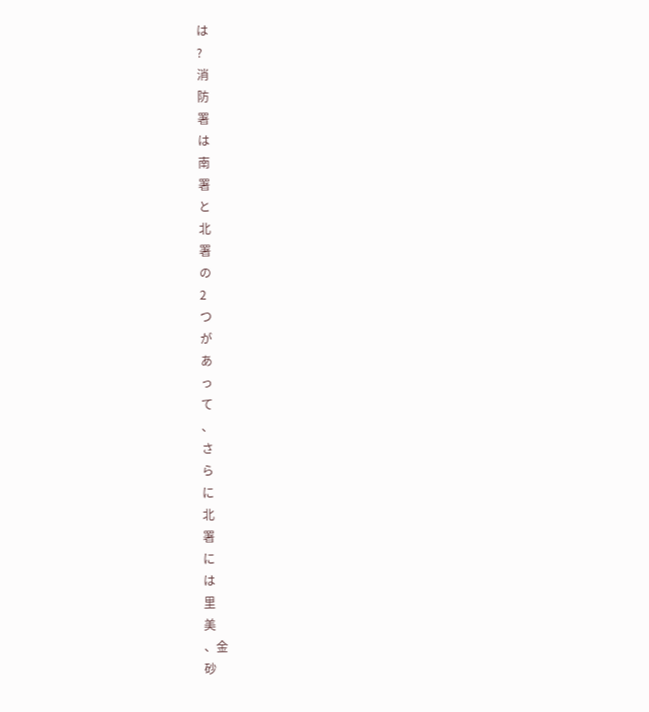は
?
消
防
署
は
南
署
と
北
署
の
2
つ
が
あ
っ
て
、
さ
ら
に
北
署
に
は
里
美
、金
砂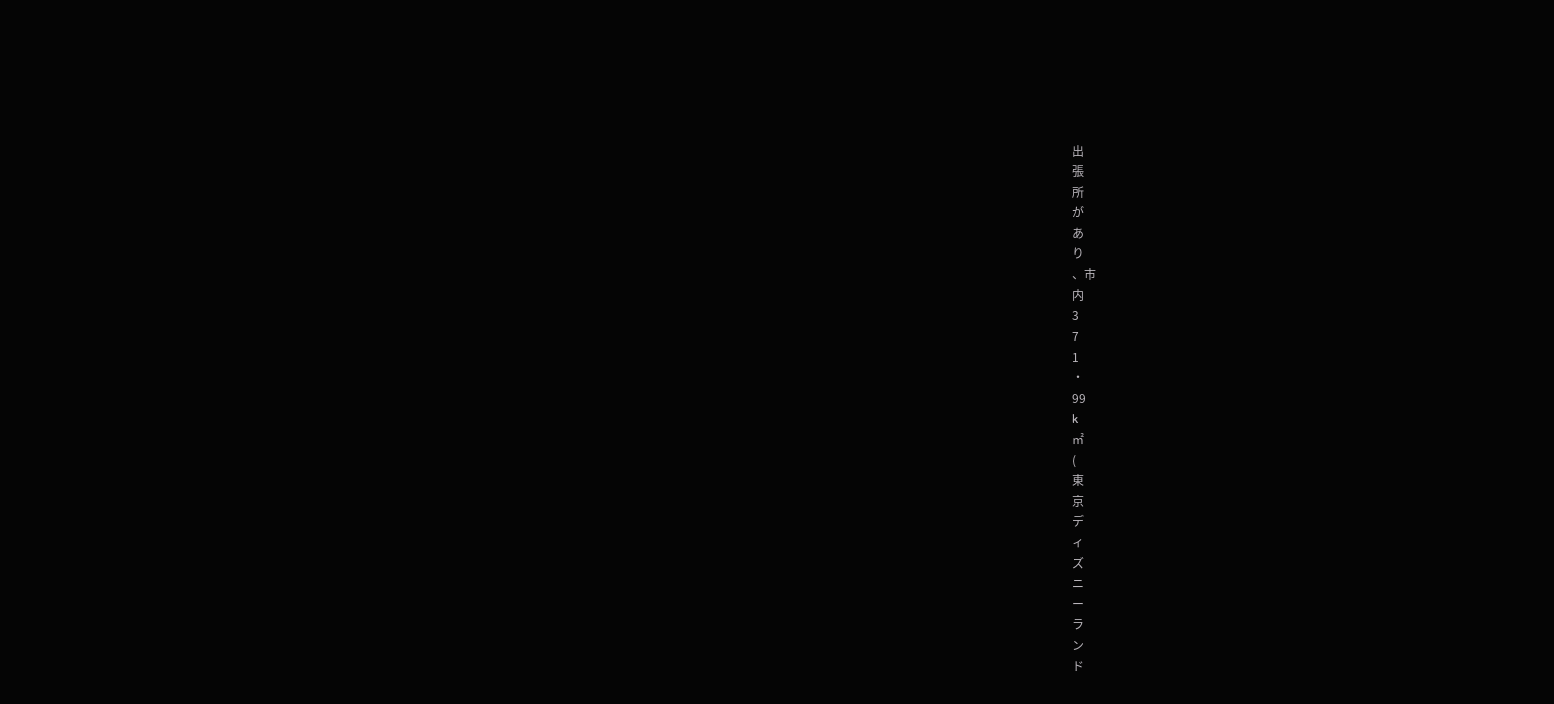出
張
所
が
あ
り
、市
内
3
7
1
・
99
k
㎡
(
東
京
デ
ィ
ズ
ニ
ー
ラ
ン
ド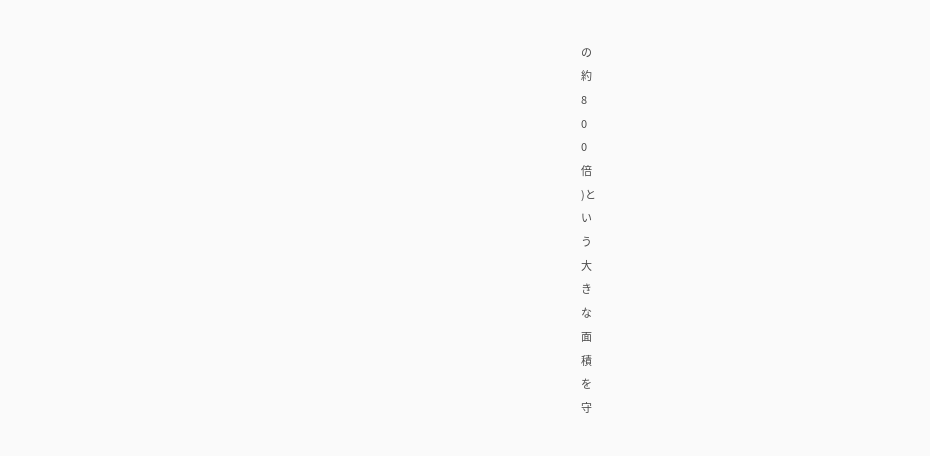の
約
8
0
0
倍
)と
い
う
大
き
な
面
積
を
守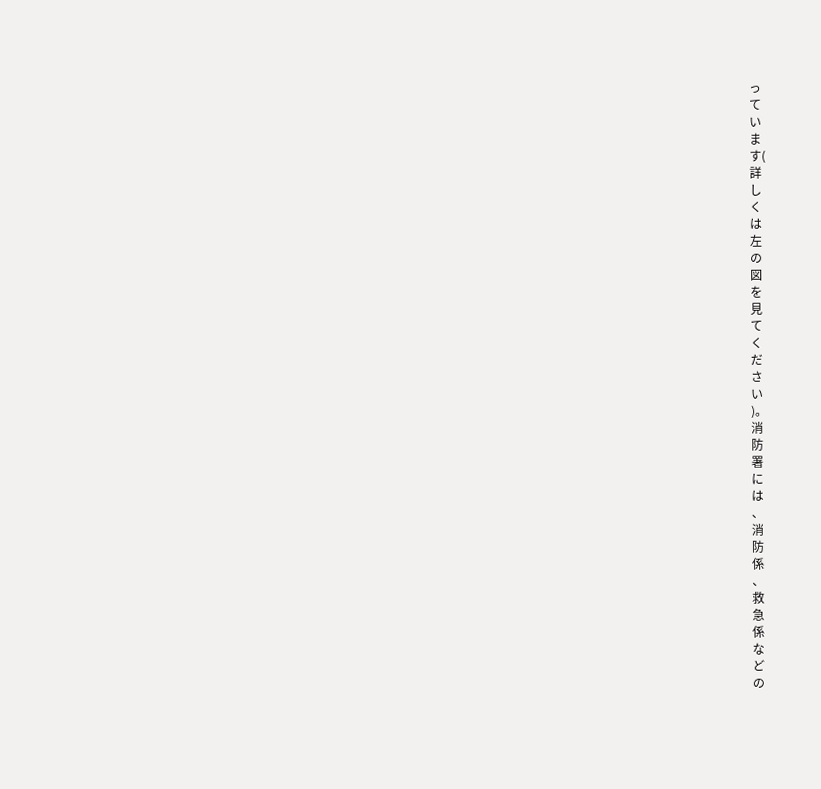っ
て
い
ま
す(
詳
し
く
は
左
の
図
を
見
て
く
だ
さ
い
)。
消
防
署
に
は
、
消
防
係
、
救
急
係
な
ど
の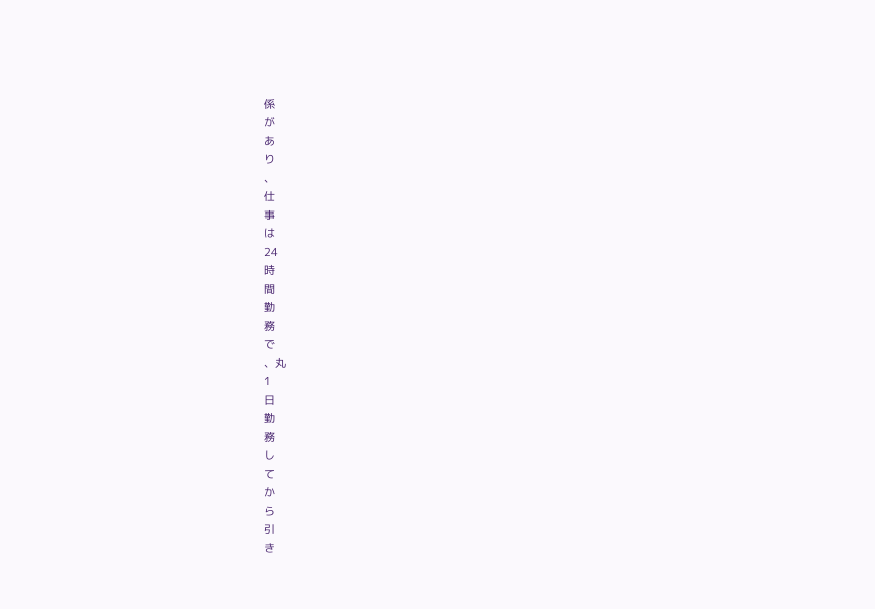係
が
あ
り
、
仕
事
は
24
時
間
勤
務
で
、丸
1
日
勤
務
し
て
か
ら
引
き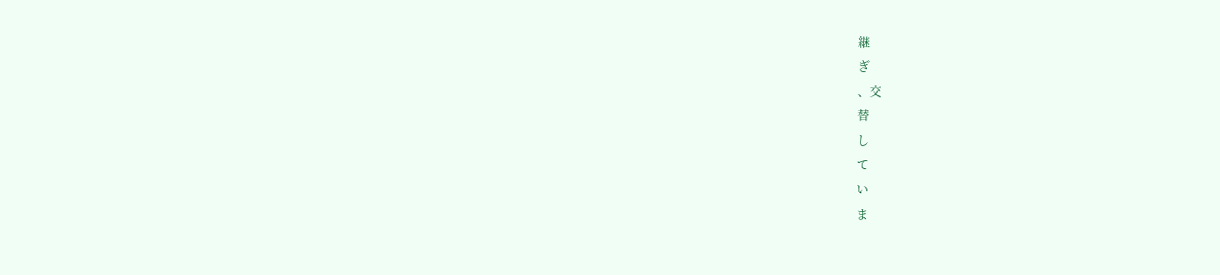継
ぎ
、交
替
し
て
い
ま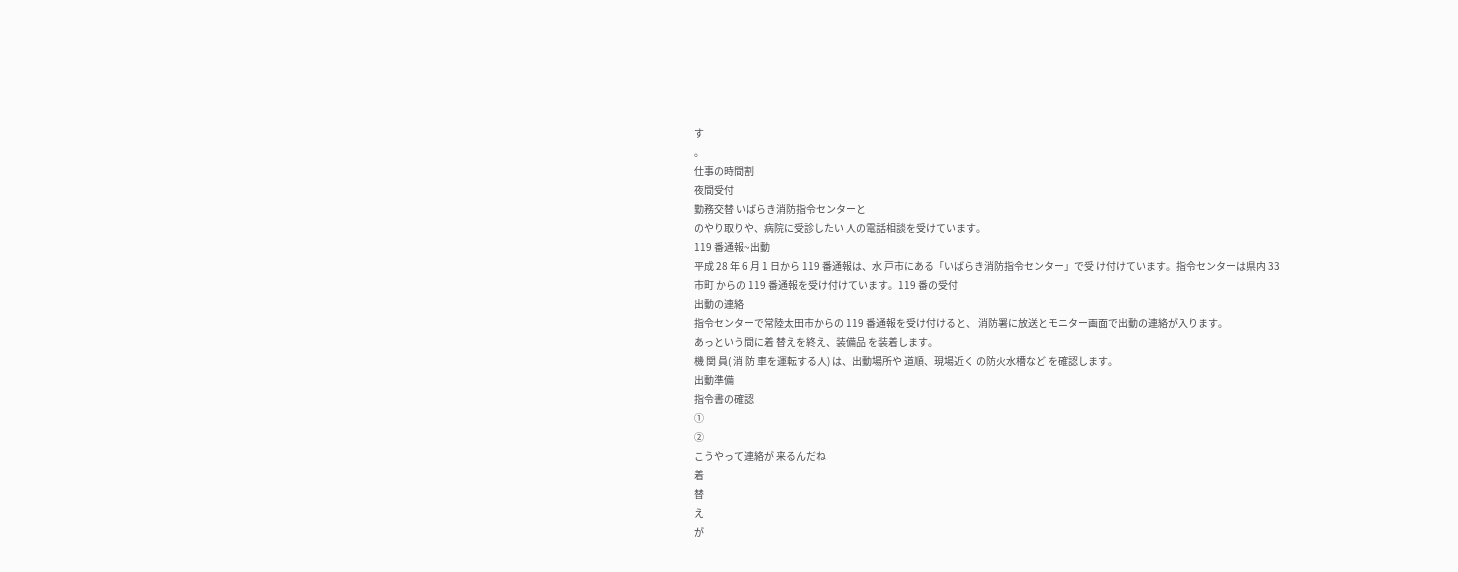す
。
仕事の時間割
夜間受付
勤務交替 いばらき消防指令センターと
のやり取りや、病院に受診したい 人の電話相談を受けています。
119 番通報~出動
平成 28 年 6 月 1 日から 119 番通報は、水 戸市にある「いばらき消防指令センター」で受 け付けています。指令センターは県内 33 市町 からの 119 番通報を受け付けています。119 番の受付
出動の連絡
指令センターで常陸太田市からの 119 番通報を受け付けると、 消防署に放送とモニター画面で出動の連絡が入ります。
あっという間に着 替えを終え、装備品 を装着します。
機 関 員( 消 防 車を運転する人) は、出動場所や 道順、現場近く の防火水槽など を確認します。
出動準備
指令書の確認
①
②
こうやって連絡が 来るんだね
着
替
え
が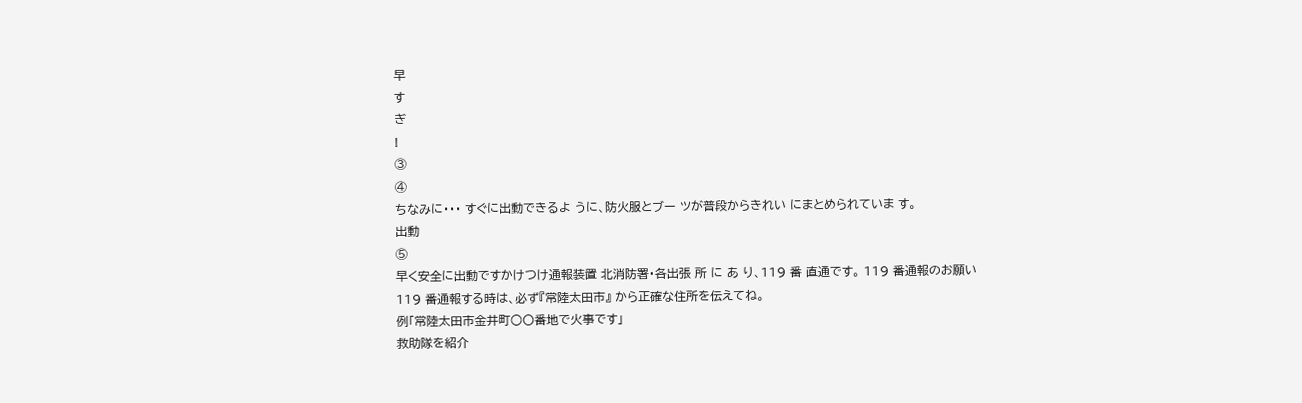早
す
ぎ
!
③
④
ちなみに・・・ すぐに出動できるよ うに、防火服とブー ツが普段からきれい にまとめられていま す。
出動
⑤
早く安全に出動ですかけつけ通報装置 北消防署・各出張 所 に あ り、119 番 直通です。 119 番通報のお願い
119 番通報する時は、必ず『常陸太田市』 から正確な住所を伝えてね。
例「常陸太田市金井町○〇番地で火事です」
救助隊を紹介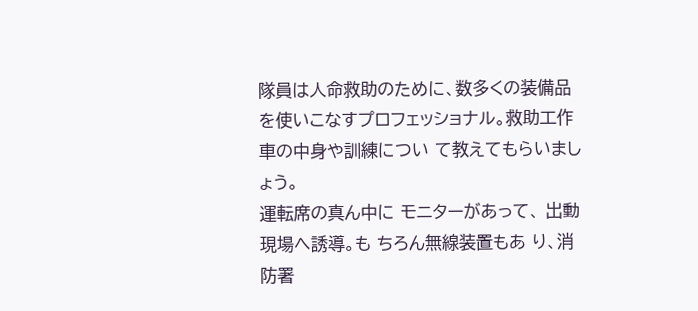隊員は人命救助のために、数多くの装備品を使いこなすプロフェッショナル。救助工作車の中身や訓練につい て教えてもらいましょう。
運転席の真ん中に モニターがあって、 出動現場へ誘導。も ちろん無線装置もあ り、消防署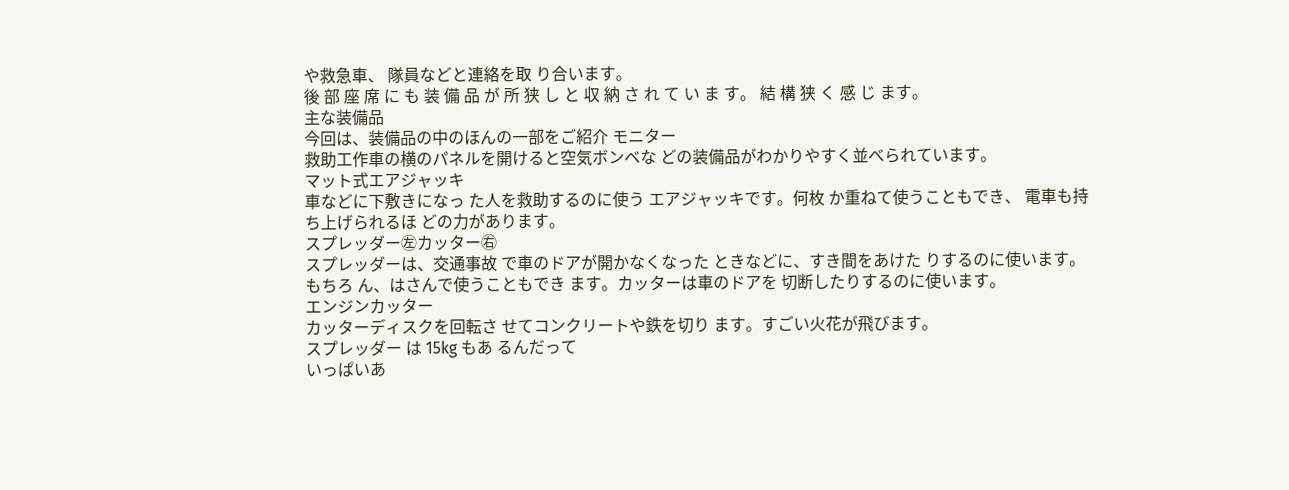や救急車、 隊員などと連絡を取 り合います。
後 部 座 席 に も 装 備 品 が 所 狭 し と 収 納 さ れ て い ま す。 結 構 狭 く 感 じ ます。
主な装備品
今回は、装備品の中のほんの一部をご紹介 モニター
救助工作車の横のパネルを開けると空気ボンベな どの装備品がわかりやすく並べられています。
マット式エアジャッキ
車などに下敷きになっ た人を救助するのに使う エアジャッキです。何枚 か重ねて使うこともでき、 電車も持ち上げられるほ どの力があります。
スプレッダー㊧カッター㊨
スプレッダーは、交通事故 で車のドアが開かなくなった ときなどに、すき間をあけた りするのに使います。もちろ ん、はさんで使うこともでき ます。カッターは車のドアを 切断したりするのに使います。
エンジンカッター
カッターディスクを回転さ せてコンクリートや鉄を切り ます。すごい火花が飛びます。
スプレッダー は 15kg もあ るんだって
いっぱいあ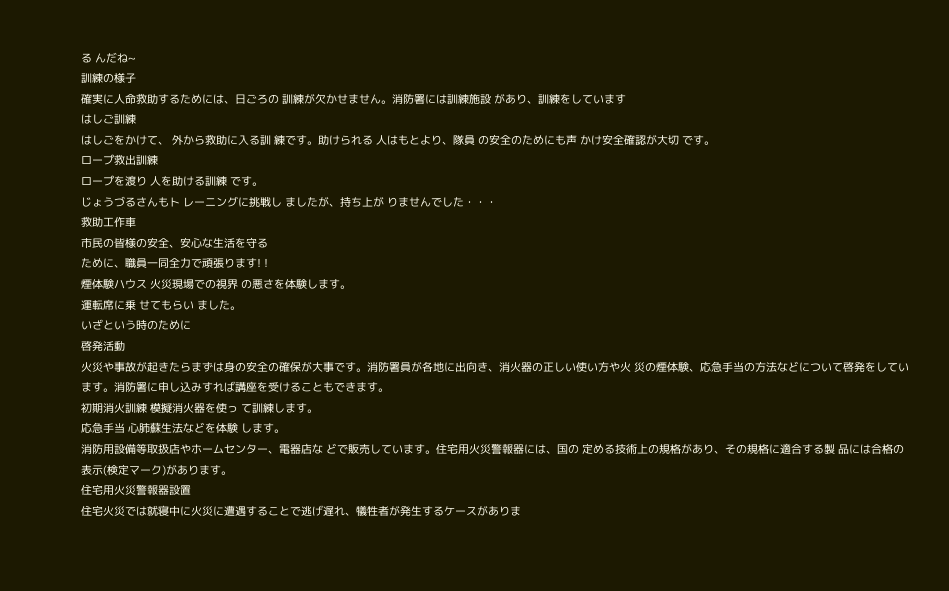る んだね~
訓練の様子
確実に人命救助するためには、日ごろの 訓練が欠かせません。消防署には訓練施設 があり、訓練をしています
はしご訓練
はしごをかけて、 外から救助に入る訓 練です。助けられる 人はもとより、隊員 の安全のためにも声 かけ安全確認が大切 です。
ロープ救出訓練
ロープを渡り 人を助ける訓練 です。
じょうづるさんもト レーニングに挑戦し ましたが、持ち上が りませんでした・・・
救助工作車
市民の皆様の安全、安心な生活を守る
ために、職員一同全力で頑張ります! !
煙体験ハウス 火災現場での視界 の悪さを体験します。
運転席に乗 せてもらい ました。
いざという時のために
啓発活動
火災や事故が起きたらまずは身の安全の確保が大事です。消防署員が各地に出向き、消火器の正しい使い方や火 災の煙体験、応急手当の方法などについて啓発をしています。消防署に申し込みすれば講座を受けることもできます。
初期消火訓練 模擬消火器を使っ て訓練します。
応急手当 心肺蘇生法などを体験 します。
消防用設備等取扱店やホームセンター、電器店な どで販売しています。住宅用火災警報器には、国の 定める技術上の規格があり、その規格に適合する製 品には合格の表示(検定マーク)があります。
住宅用火災警報器設置
住宅火災では就寝中に火災に遭遇することで逃げ遅れ、犠牲者が発生するケースがありま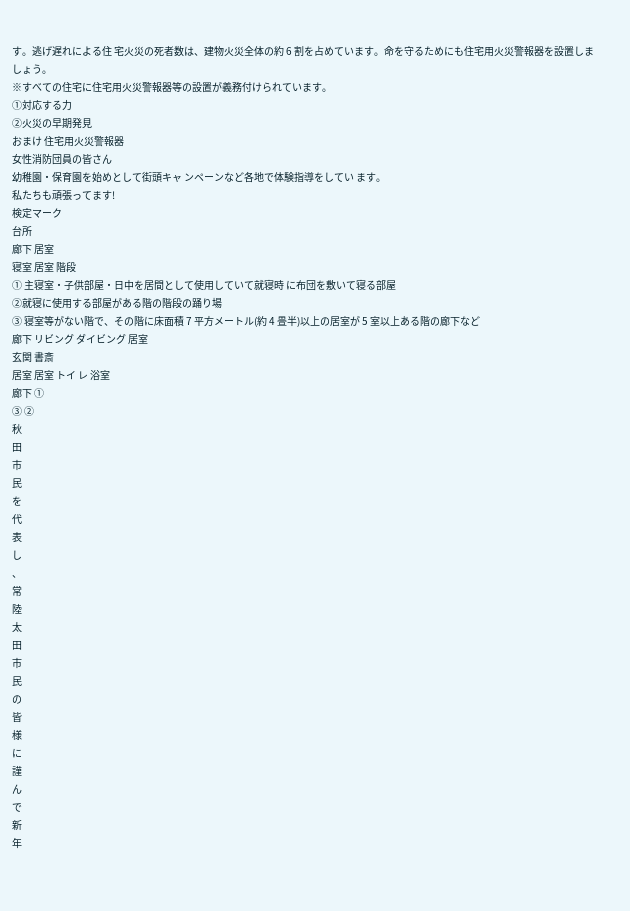す。逃げ遅れによる住 宅火災の死者数は、建物火災全体の約 6 割を占めています。命を守るためにも住宅用火災警報器を設置しましょう。
※すべての住宅に住宅用火災警報器等の設置が義務付けられています。
①対応する力
②火災の早期発見
おまけ 住宅用火災警報器
女性消防団員の皆さん
幼稚園・保育園を始めとして街頭キャ ンペーンなど各地で体験指導をしてい ます。
私たちも頑張ってます!
検定マーク
台所
廊下 居室
寝室 居室 階段
① 主寝室・子供部屋・日中を居間として使用していて就寝時 に布団を敷いて寝る部屋
②就寝に使用する部屋がある階の階段の踊り場
③ 寝室等がない階で、その階に床面積 7 平方メートル(約 4 畳半)以上の居室が 5 室以上ある階の廊下など
廊下 リビング ダイビング 居室
玄関 書斎
居室 居室 トイ レ 浴室
廊下 ①
③ ②
秋
田
市
民
を
代
表
し
、
常
陸
太
田
市
民
の
皆
様
に
謹
ん
で
新
年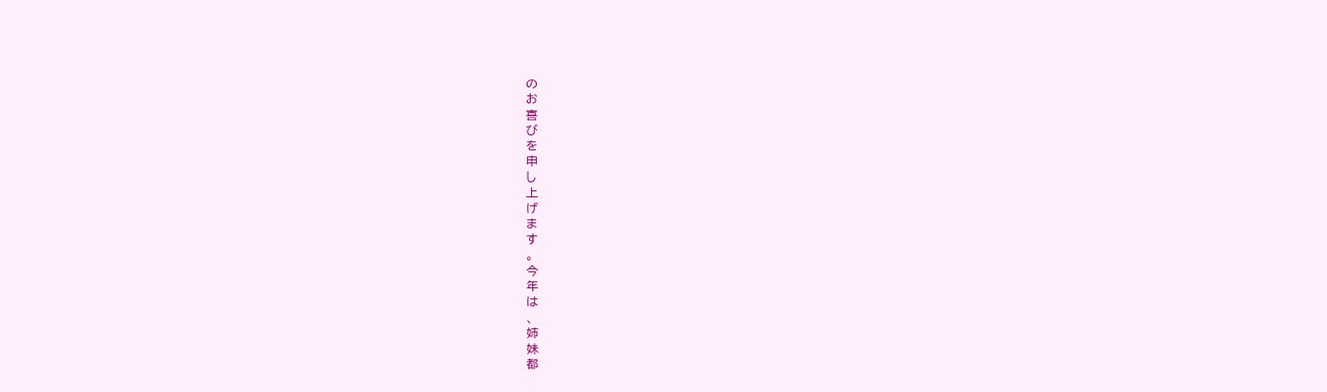の
お
喜
び
を
申
し
上
げ
ま
す
。
今
年
は
、
姉
妹
都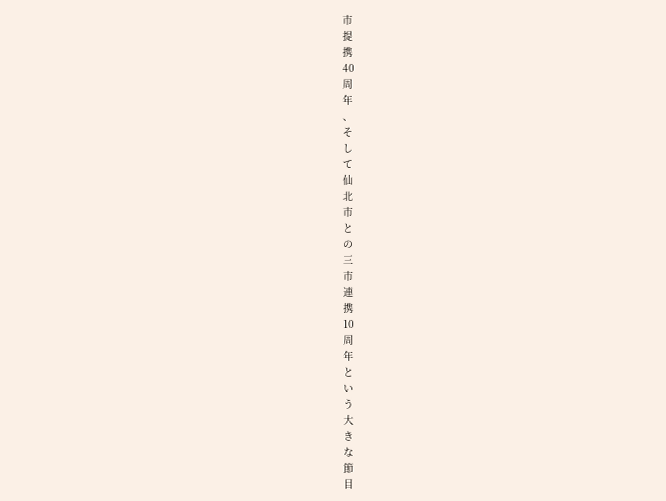市
提
携
40
周
年
、
そ
し
て
仙
北
市
と
の
三
市
連
携
10
周
年
と
い
う
大
き
な
節
目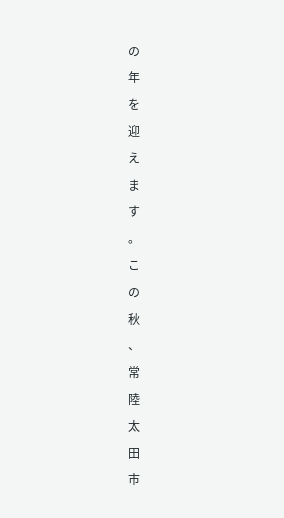の
年
を
迎
え
ま
す
。
こ
の
秋
、
常
陸
太
田
市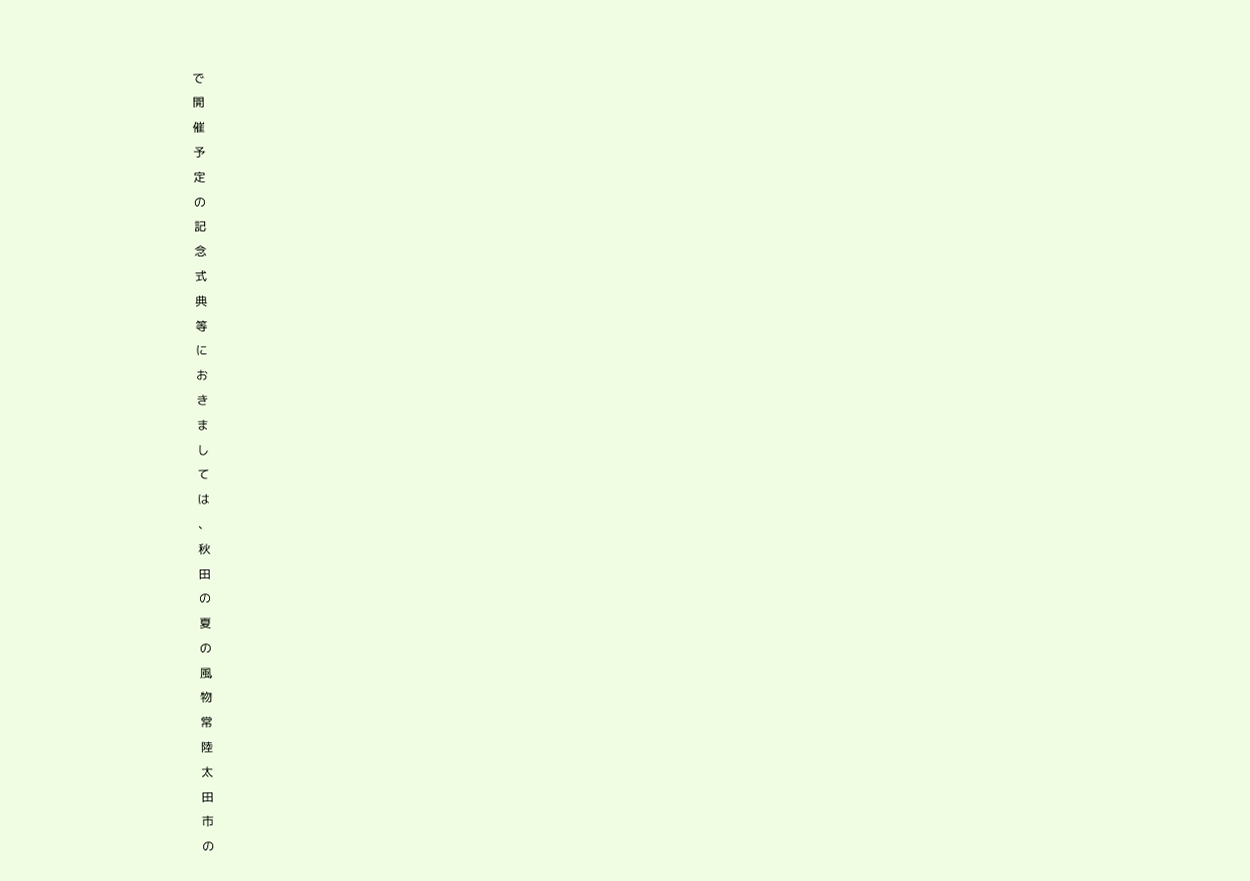で
開
催
予
定
の
記
念
式
典
等
に
お
き
ま
し
て
は
、
秋
田
の
夏
の
風
物
常
陸
太
田
市
の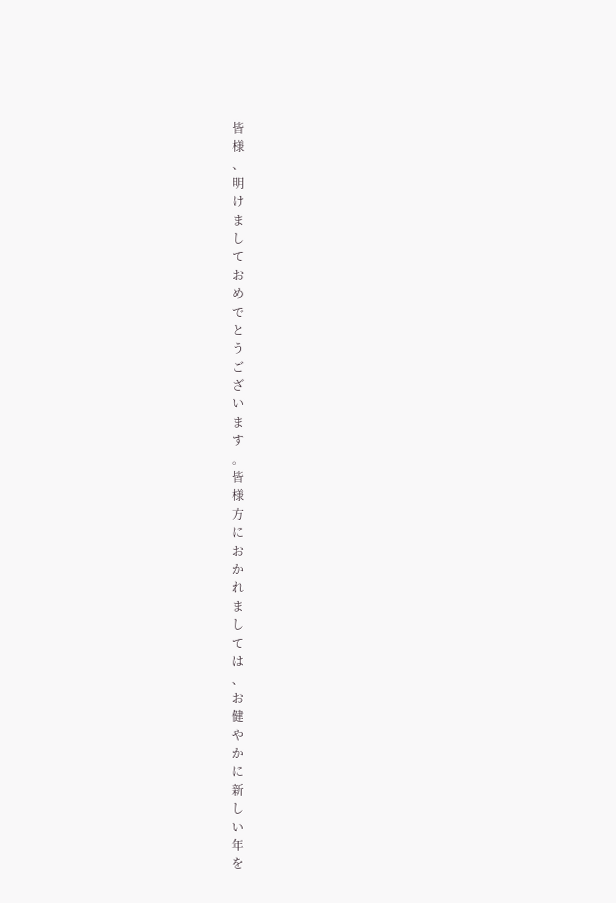皆
様
、
明
け
ま
し
て
お
め
で
と
う
ご
ざ
い
ま
す
。
皆
様
方
に
お
か
れ
ま
し
て
は
、
お
健
や
か
に
新
し
い
年
を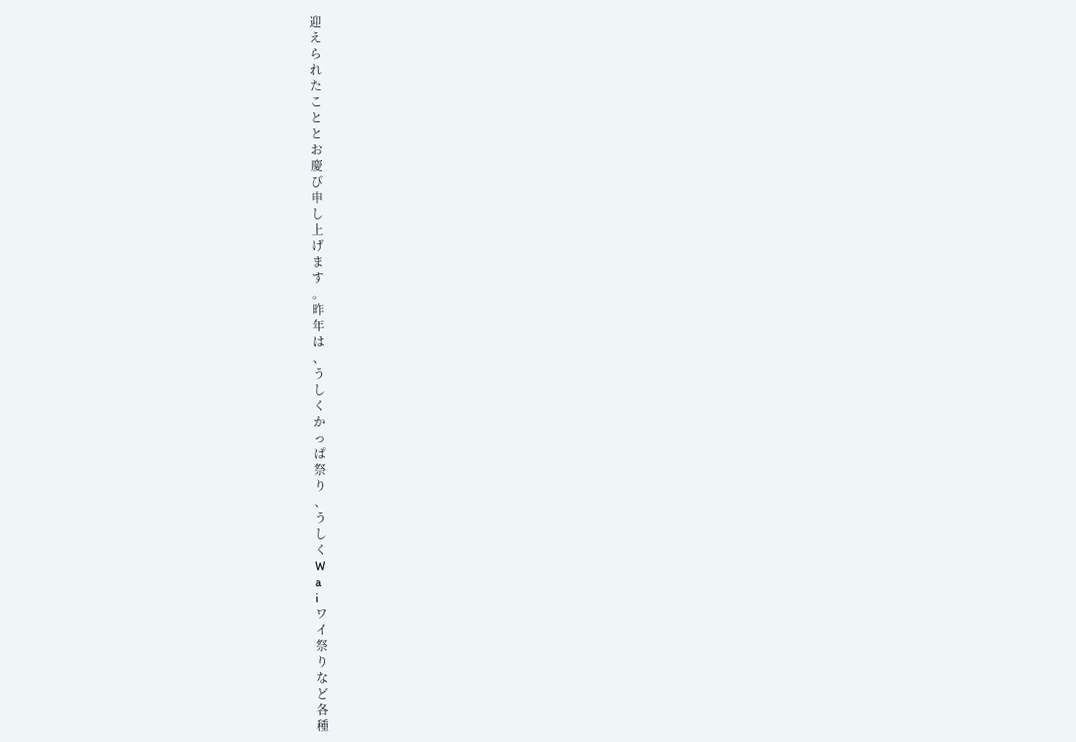迎
え
ら
れ
た
こ
と
と
お
慶
び
申
し
上
げ
ま
す
。
昨
年
は
、
う
し
く
か
っ
ぱ
祭
り
、
う
し
く
W
a
i
ワ
イ
祭
り
な
ど
各
種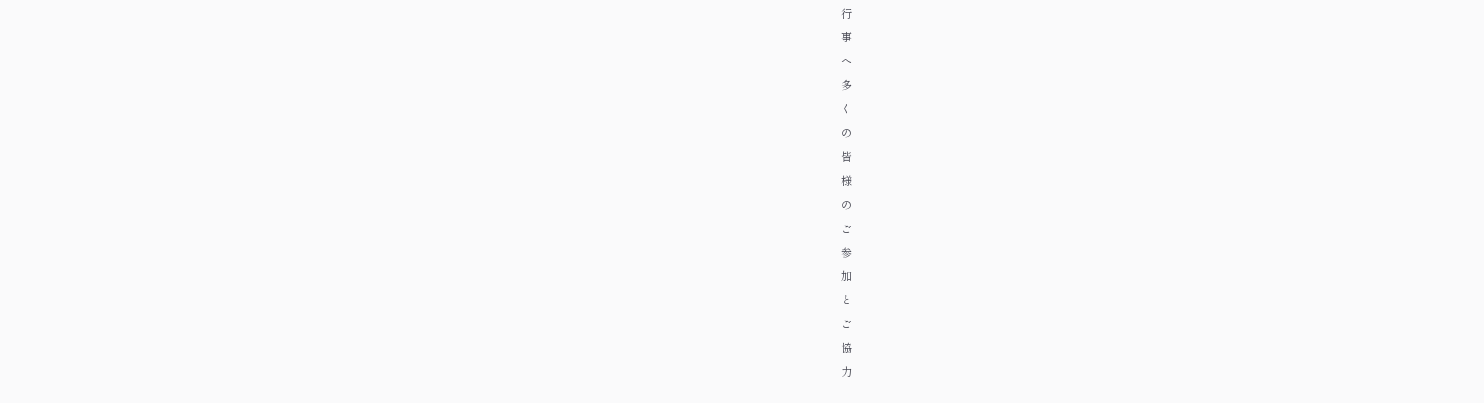行
事
へ
多
く
の
皆
様
の
ご
参
加
と
ご
協
力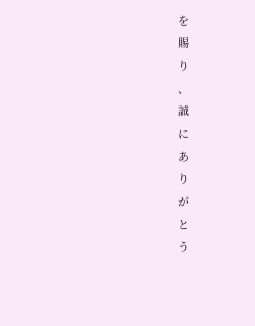を
賜
り
、
誠
に
あ
り
が
と
う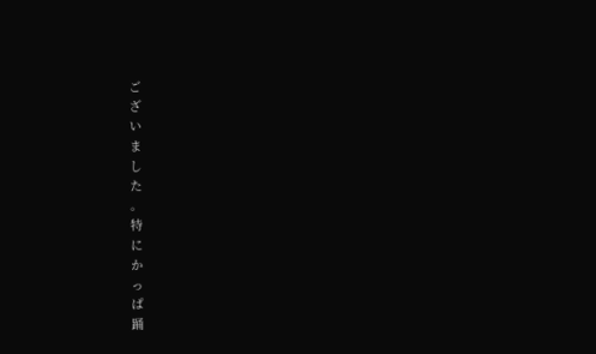ご
ざ
い
ま
し
た
。
特
に
か
っ
ぱ
踊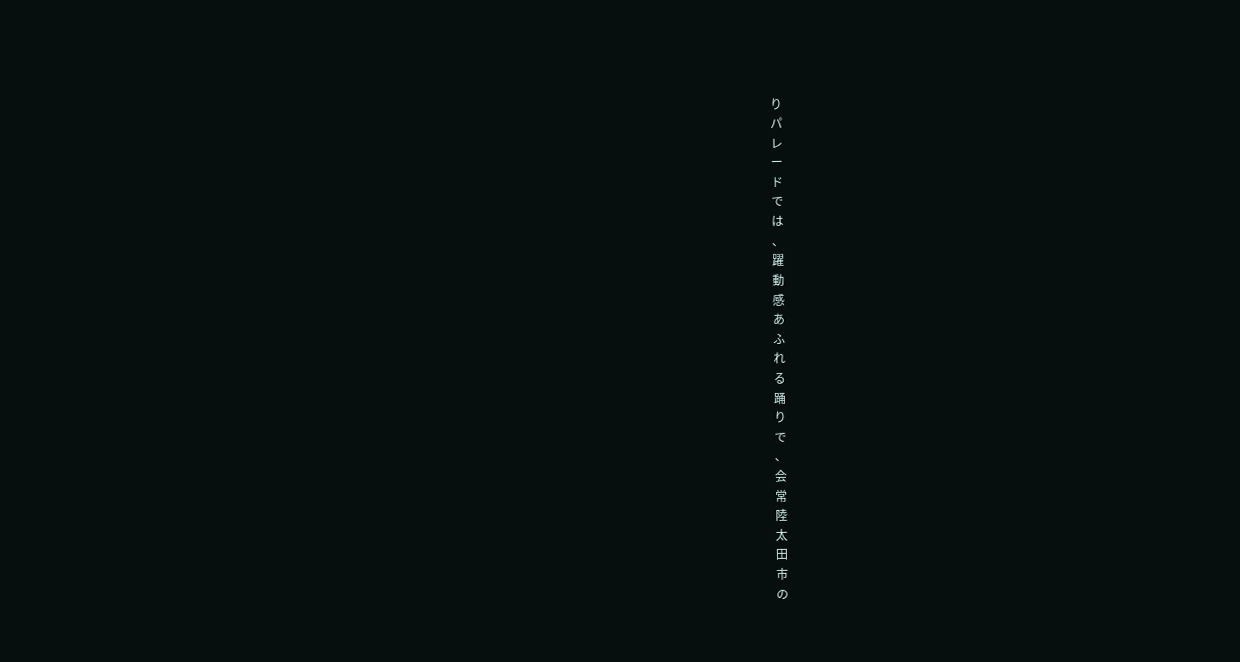り
パ
レ
ー
ド
で
は
、
躍
動
感
あ
ふ
れ
る
踊
り
で
、
会
常
陸
太
田
市
の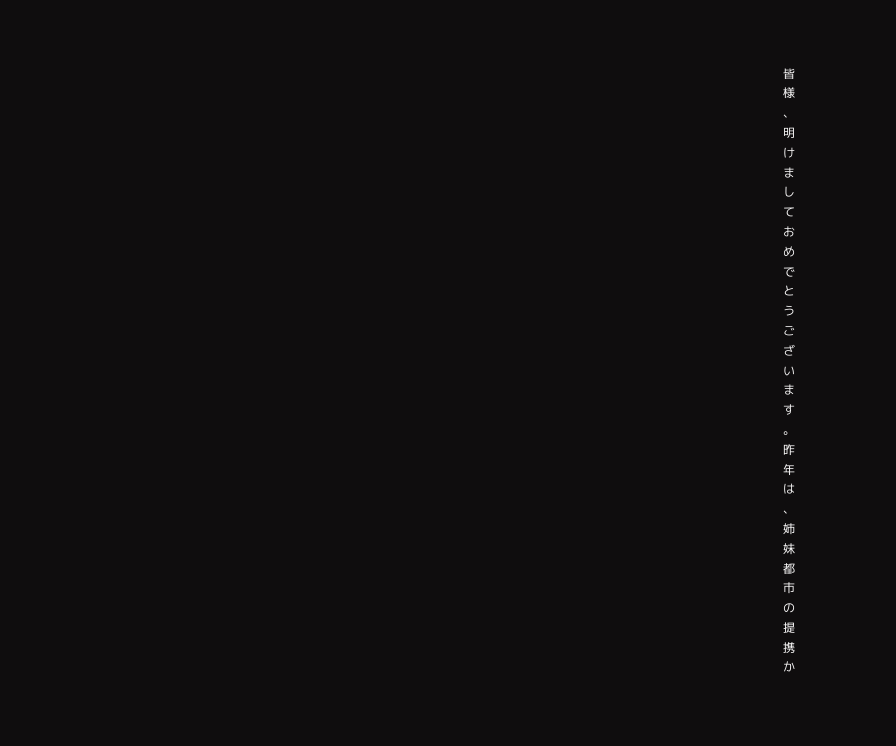皆
様
、
明
け
ま
し
て
お
め
で
と
う
ご
ざ
い
ま
す
。
昨
年
は
、
姉
妹
都
市
の
提
携
か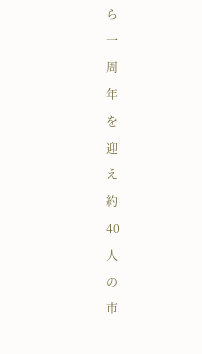ら
一
周
年
を
迎
え
約
40
人
の
市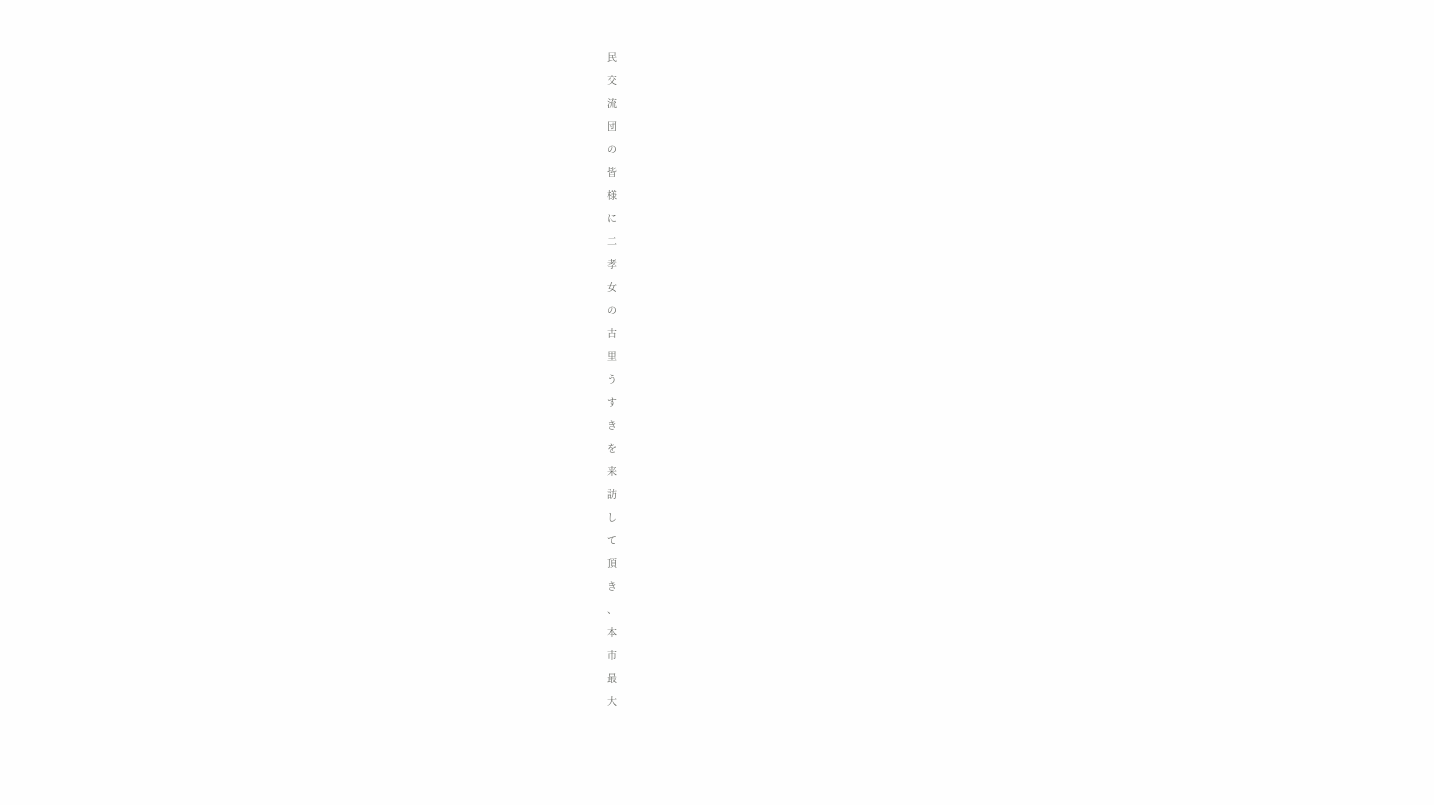民
交
流
団
の
皆
様
に
二
孝
女
の
古
里
う
す
き
を
来
訪
し
て
頂
き
、
本
市
最
大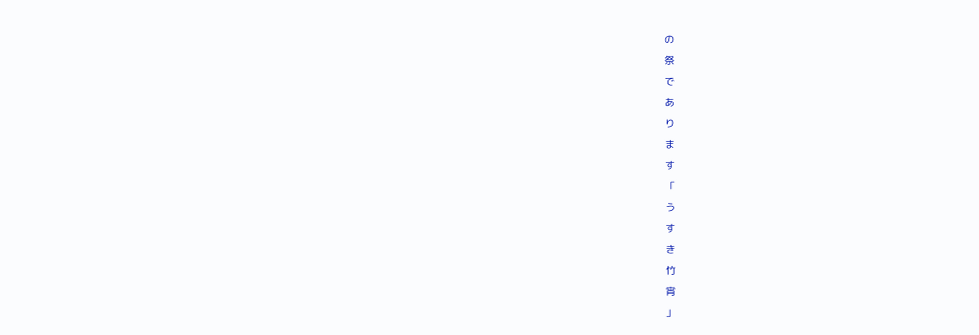の
祭
で
あ
り
ま
す
「
う
す
き
竹
宵
」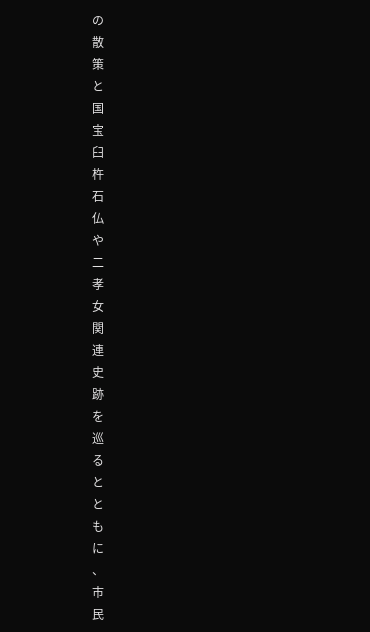の
散
策
と
国
宝
臼
杵
石
仏
や
二
孝
女
関
連
史
跡
を
巡
る
と
と
も
に
、
市
民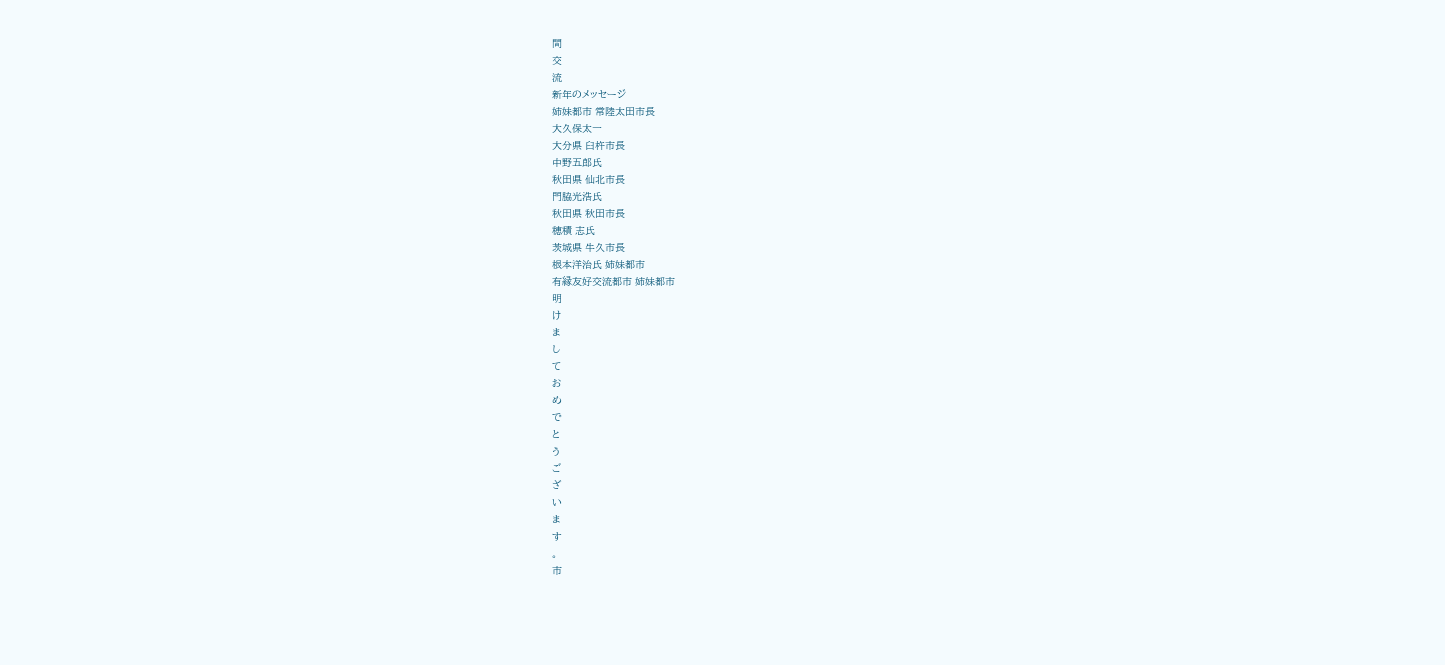間
交
流
新年のメッセージ
姉妹都市 常陸太田市長
大久保太一
大分県 臼杵市長
中野五郎氏
秋田県 仙北市長
門脇光浩氏
秋田県 秋田市長
穂積 志氏
茨城県 牛久市長
根本洋治氏 姉妹都市
有縁友好交流都市 姉妹都市
明
け
ま
し
て
お
め
で
と
う
ご
ざ
い
ま
す
。
市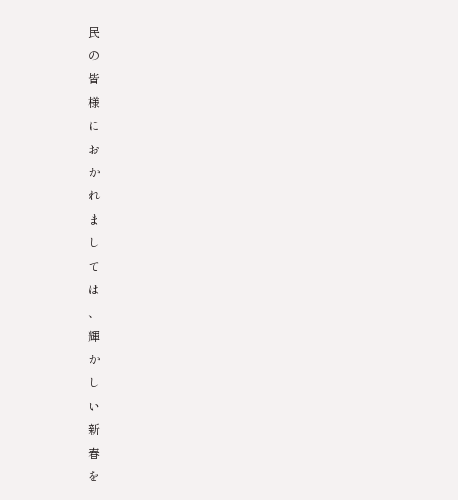民
の
皆
様
に
お
か
れ
ま
し
て
は
、
輝
か
し
い
新
春
を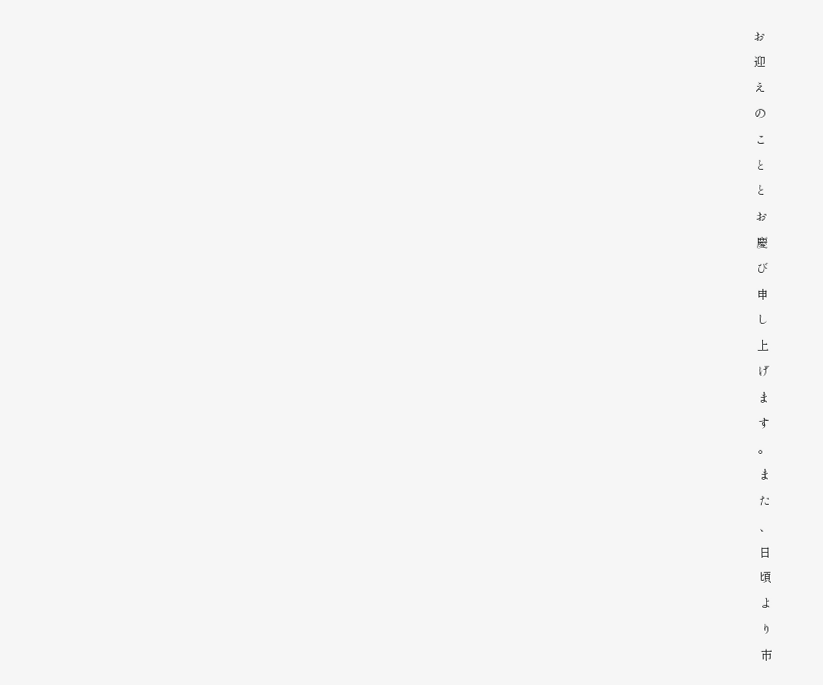お
迎
え
の
こ
と
と
お
慶
び
申
し
上
げ
ま
す
。
ま
た
、
日
頃
よ
り
市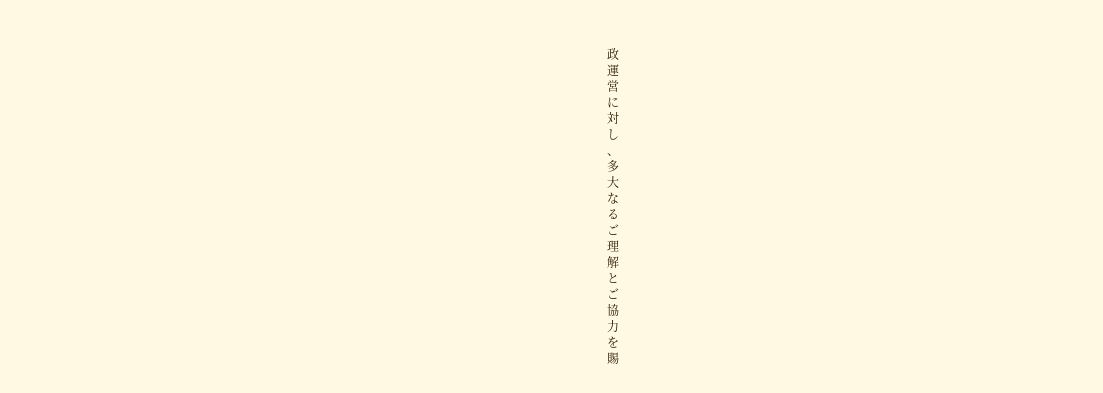政
運
営
に
対
し
、
多
大
な
る
ご
理
解
と
ご
協
力
を
賜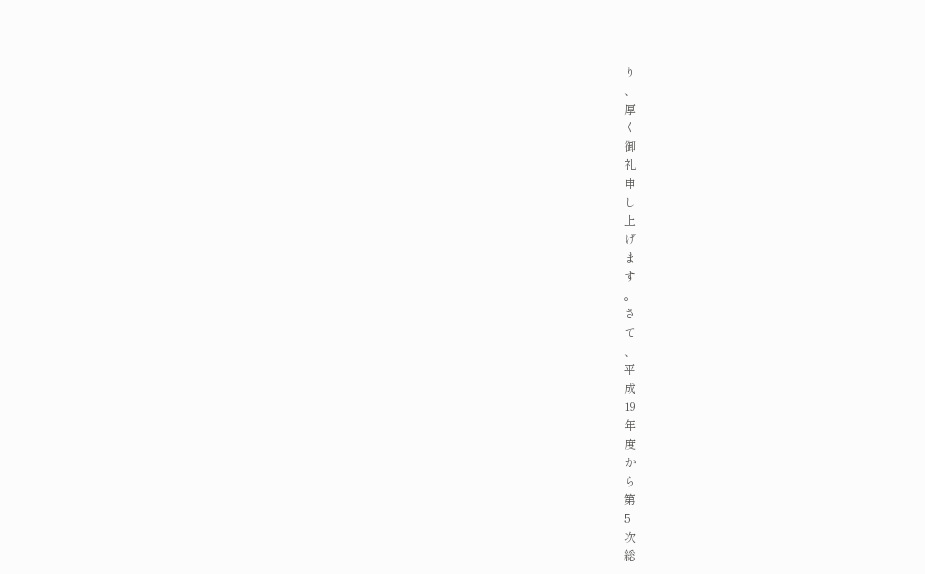り
、
厚
く
御
礼
申
し
上
げ
ま
す
。
さ
て
、
平
成
19
年
度
か
ら
第
5
次
総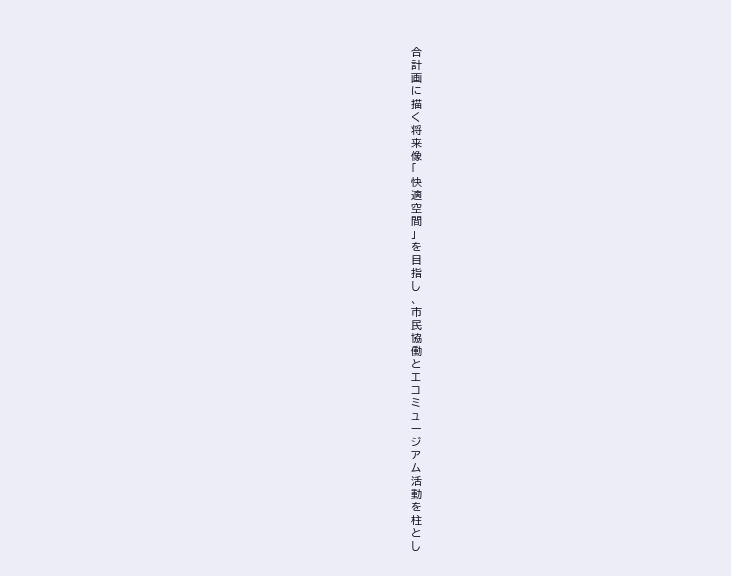合
計
画
に
描
く
将
来
像
「
快
適
空
間
」
を
目
指
し
、
市
民
協
働
と
エ
コ
ミ
ュ
ー
ジ
ア
ム
活
動
を
柱
と
し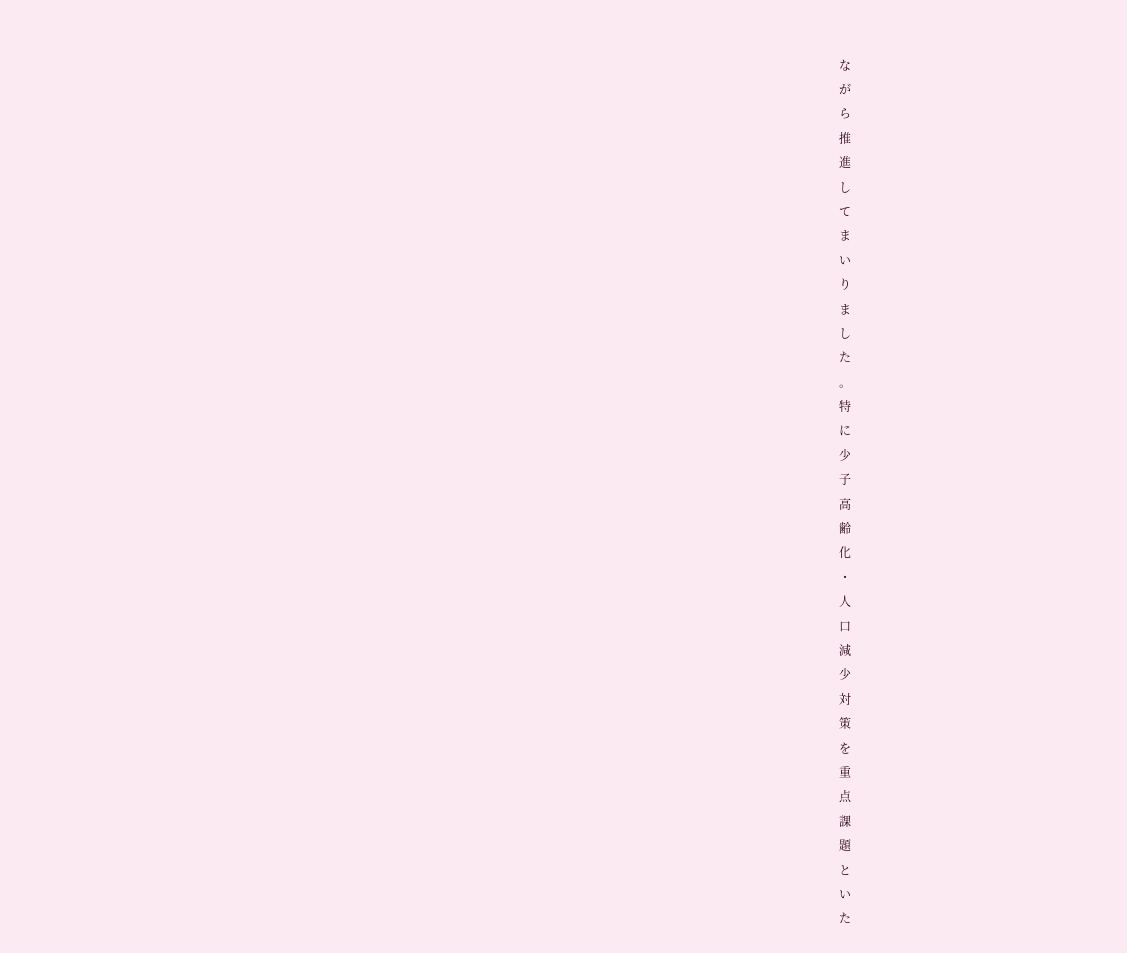な
が
ら
推
進
し
て
ま
い
り
ま
し
た
。
特
に
少
子
高
齢
化
・
人
口
減
少
対
策
を
重
点
課
題
と
い
た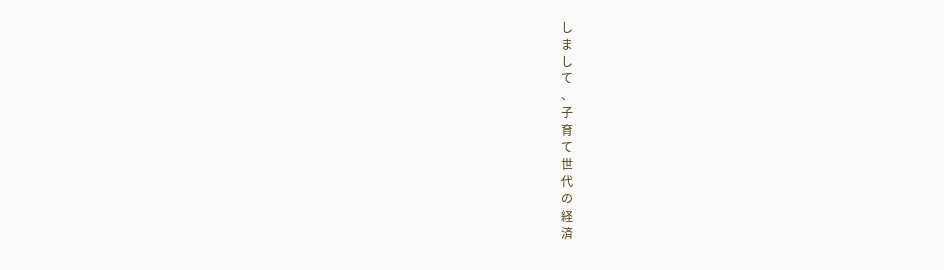し
ま
し
て
、
子
育
て
世
代
の
経
済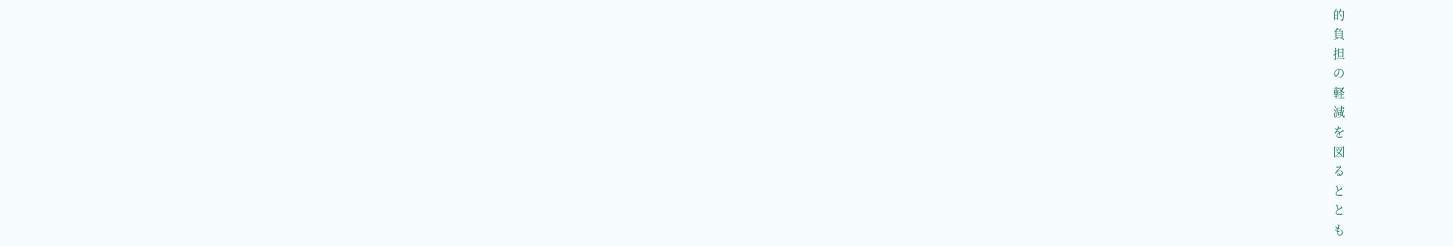的
負
担
の
軽
減
を
図
る
と
と
も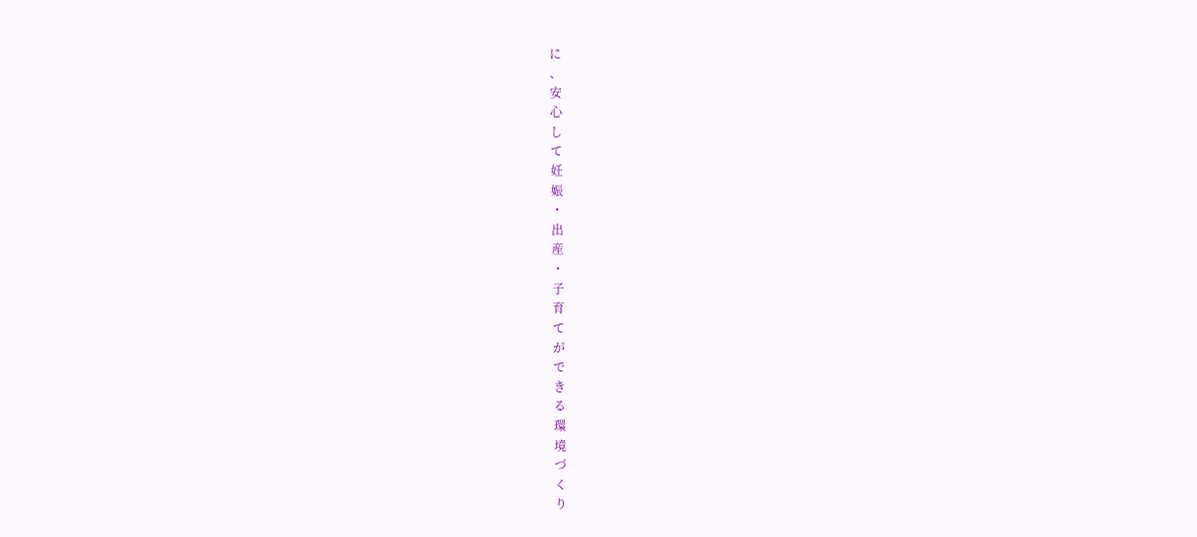に
、
安
心
し
て
妊
娠
・
出
産
・
子
育
て
が
で
き
る
環
境
づ
く
り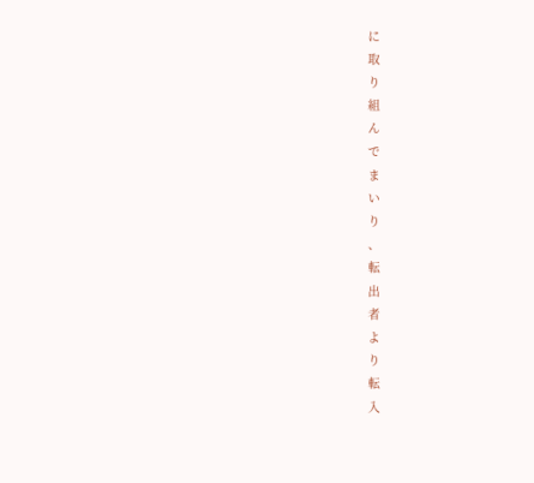に
取
り
組
ん
で
ま
い
り
、
転
出
者
よ
り
転
入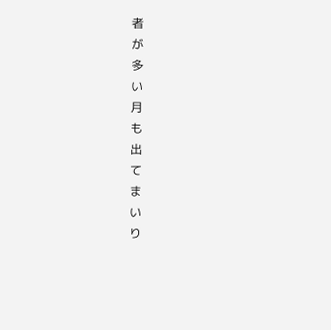者
が
多
い
月
も
出
て
ま
い
り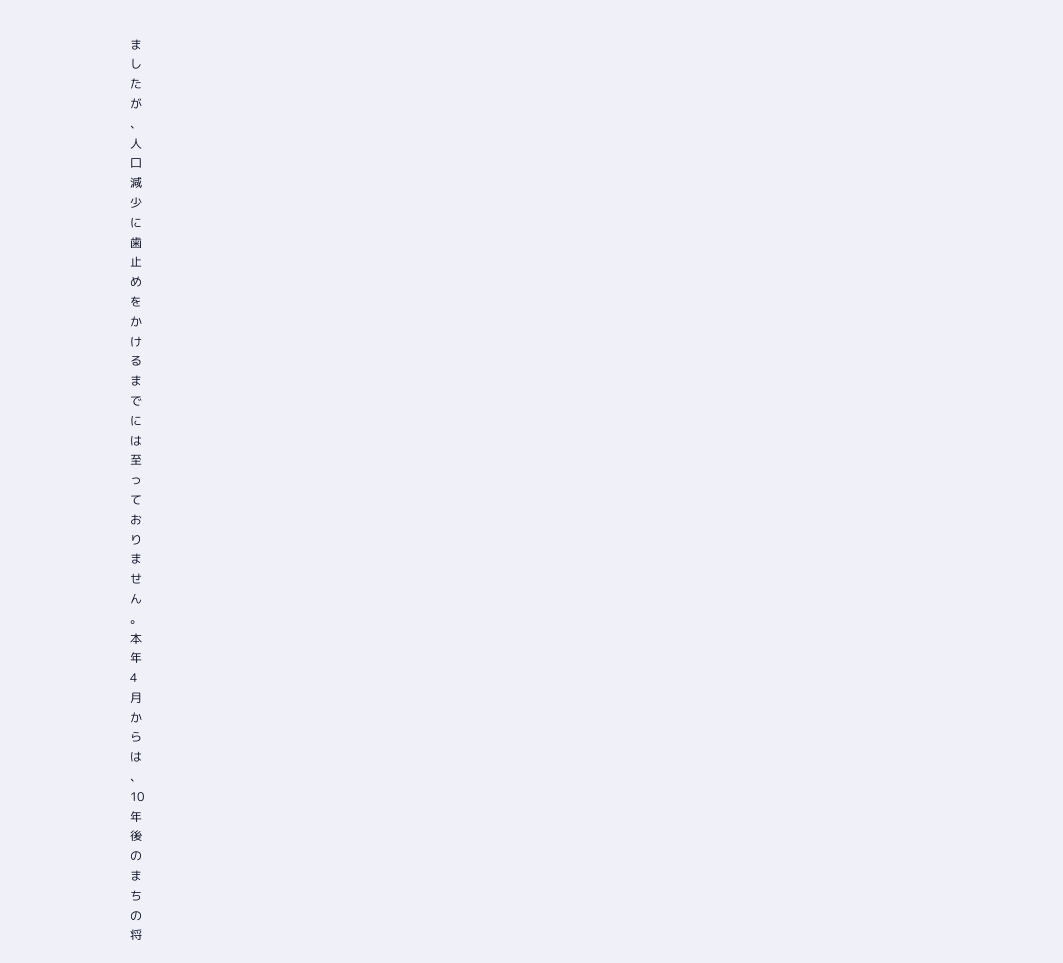ま
し
た
が
、
人
口
減
少
に
歯
止
め
を
か
け
る
ま
で
に
は
至
っ
て
お
り
ま
せ
ん
。
本
年
4
月
か
ら
は
、
10
年
後
の
ま
ち
の
将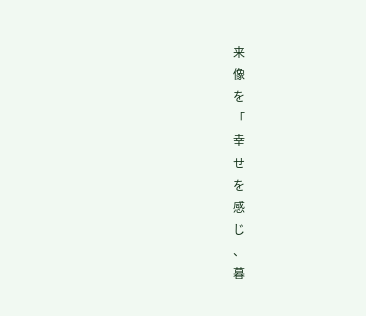来
像
を
「
幸
せ
を
感
じ
、
暮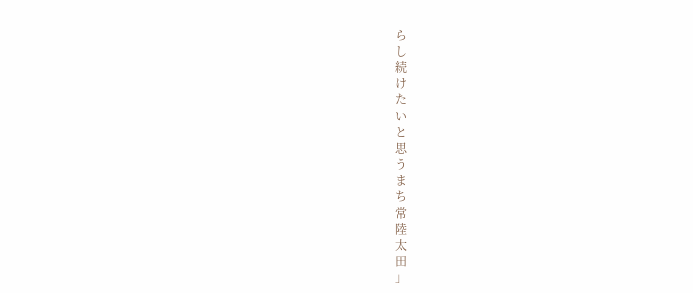ら
し
続
け
た
い
と
思
う
ま
ち
常
陸
太
田
」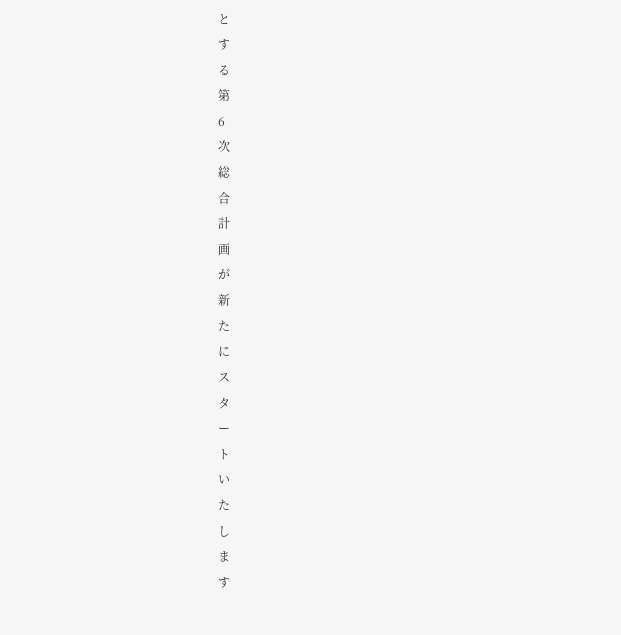と
す
る
第
6
次
総
合
計
画
が
新
た
に
ス
タ
ー
ト
い
た
し
ま
す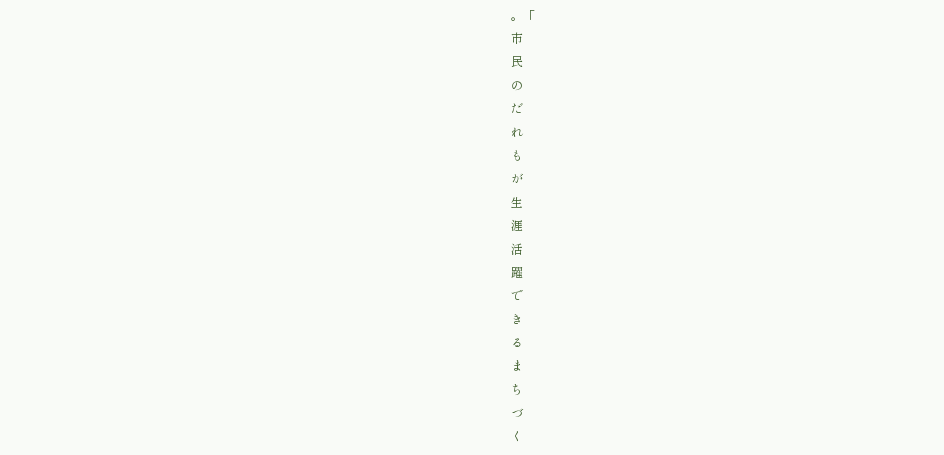。「
市
民
の
だ
れ
も
が
生
涯
活
躍
で
き
る
ま
ち
づ
く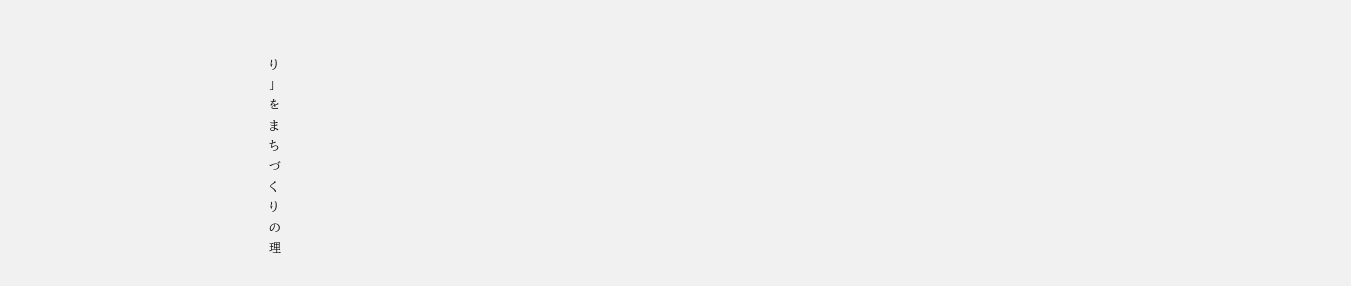り
」
を
ま
ち
づ
く
り
の
理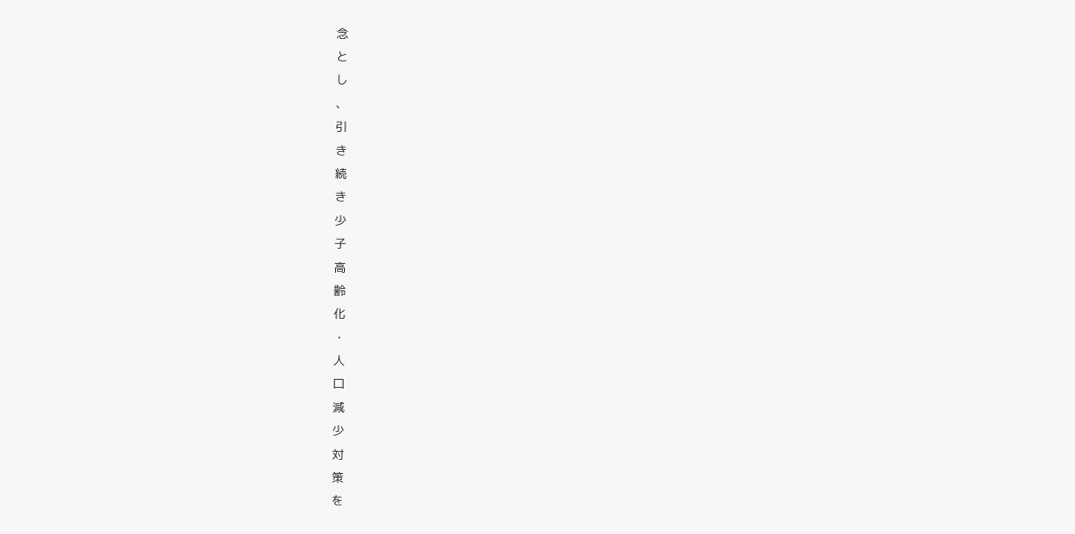念
と
し
、
引
き
続
き
少
子
高
齢
化
・
人
口
減
少
対
策
を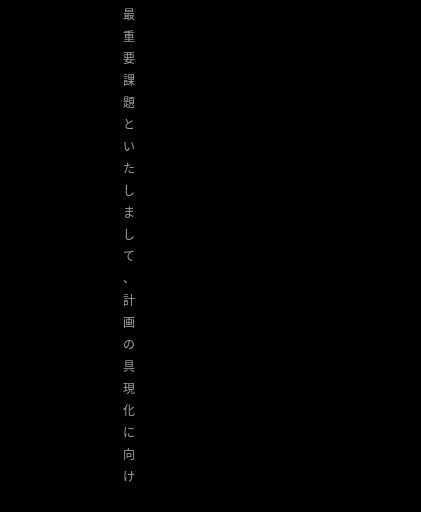最
重
要
課
題
と
い
た
し
ま
し
て
、
計
画
の
具
現
化
に
向
け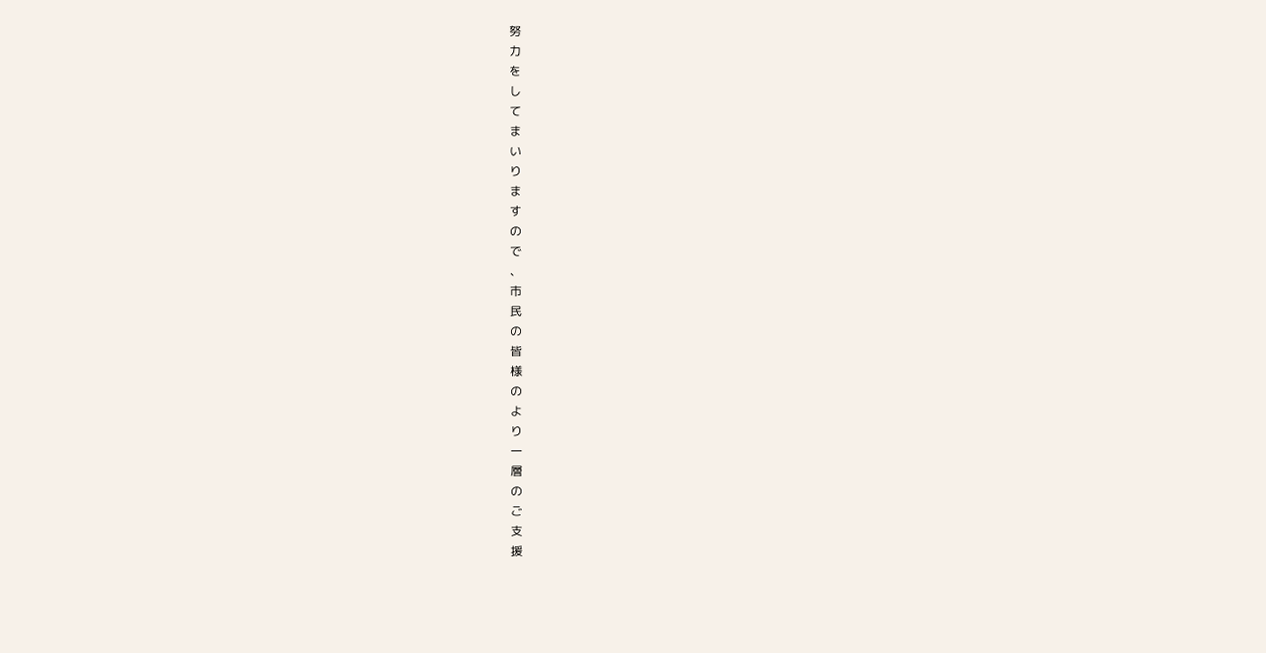努
力
を
し
て
ま
い
り
ま
す
の
で
、
市
民
の
皆
様
の
よ
り
一
層
の
ご
支
援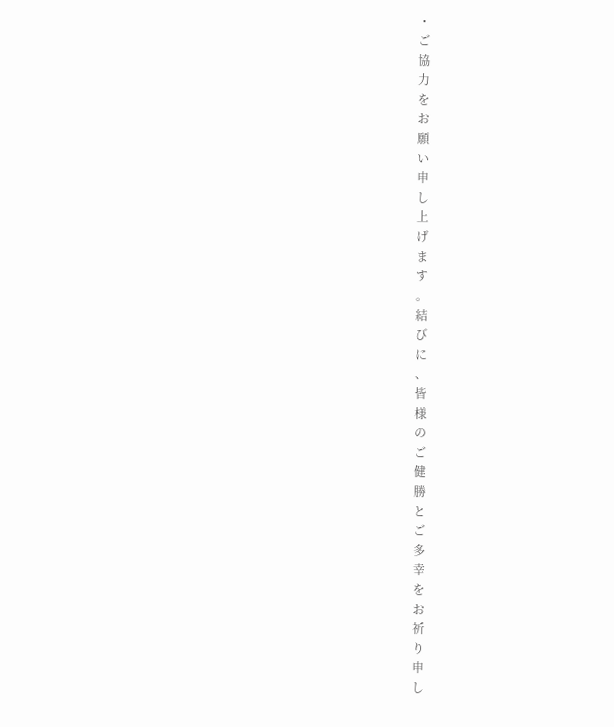・
ご
協
力
を
お
願
い
申
し
上
げ
ま
す
。
結
び
に
、
皆
様
の
ご
健
勝
と
ご
多
幸
を
お
祈
り
申
し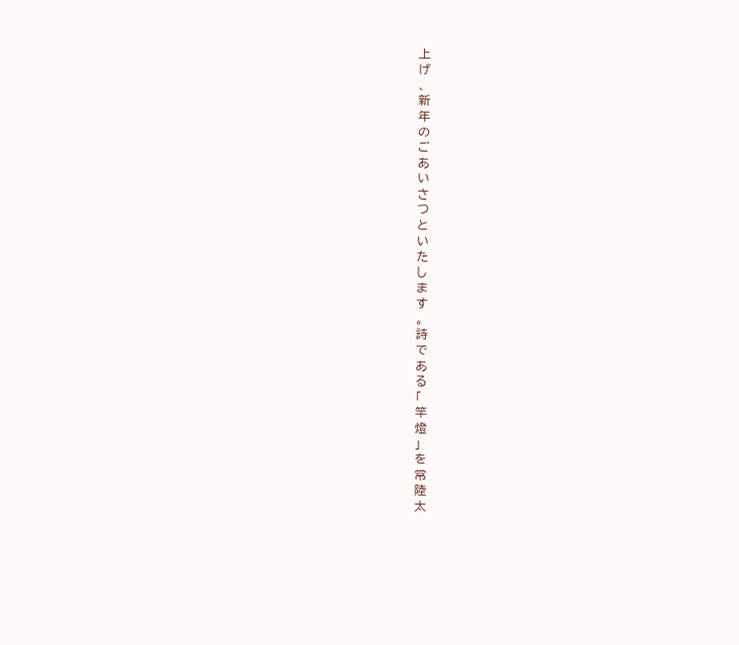上
げ
、
新
年
の
ご
あ
い
さ
つ
と
い
た
し
ま
す
。
詩
で
あ
る
「
竿
燈
」
を
常
陸
太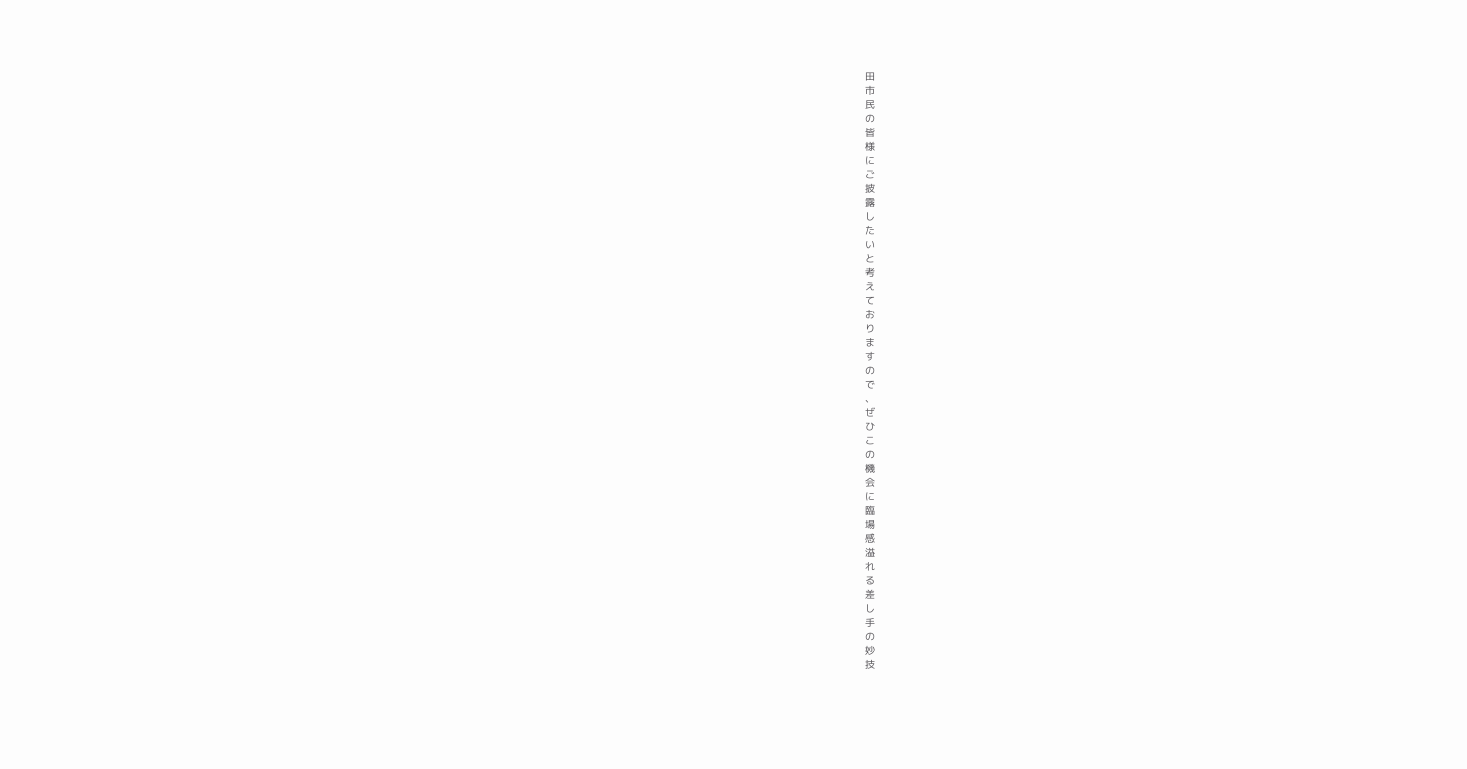田
市
民
の
皆
様
に
ご
披
露
し
た
い
と
考
え
て
お
り
ま
す
の
で
、
ぜ
ひ
こ
の
機
会
に
臨
場
感
溢
れ
る
差
し
手
の
妙
技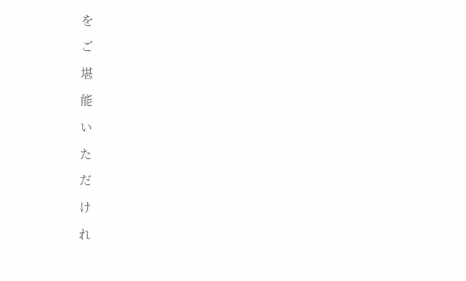を
ご
堪
能
い
た
だ
け
れ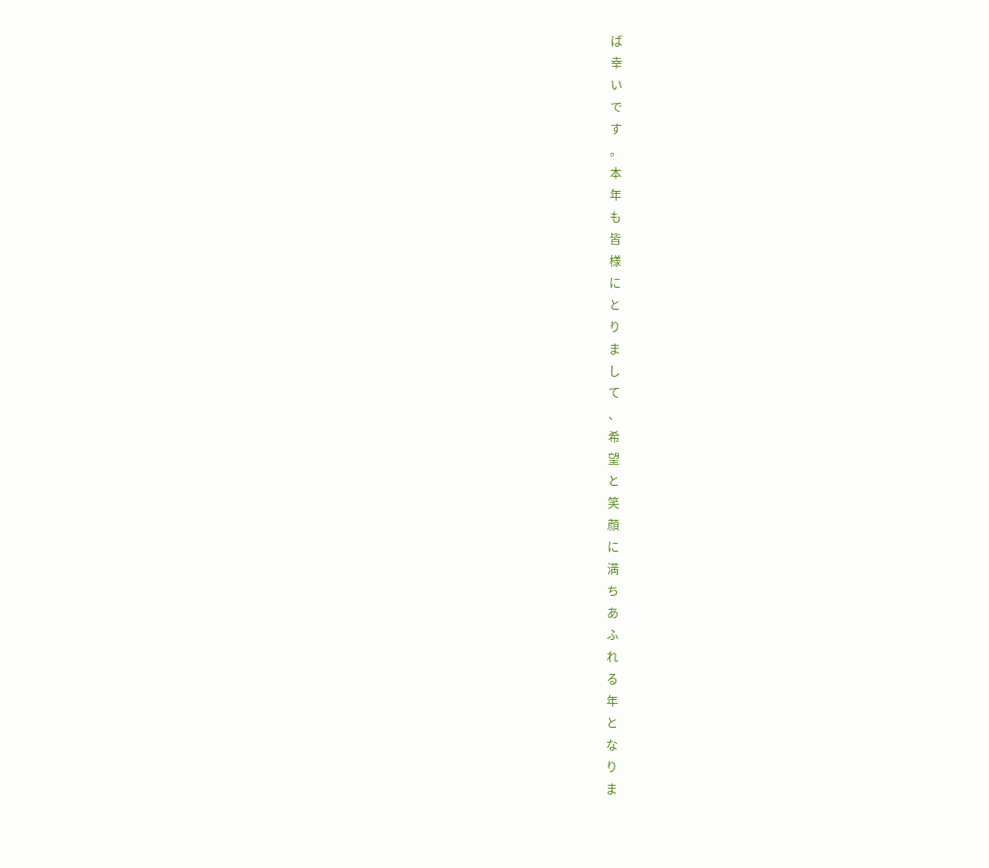ば
幸
い
で
す
。
本
年
も
皆
様
に
と
り
ま
し
て
、
希
望
と
笑
顔
に
満
ち
あ
ふ
れ
る
年
と
な
り
ま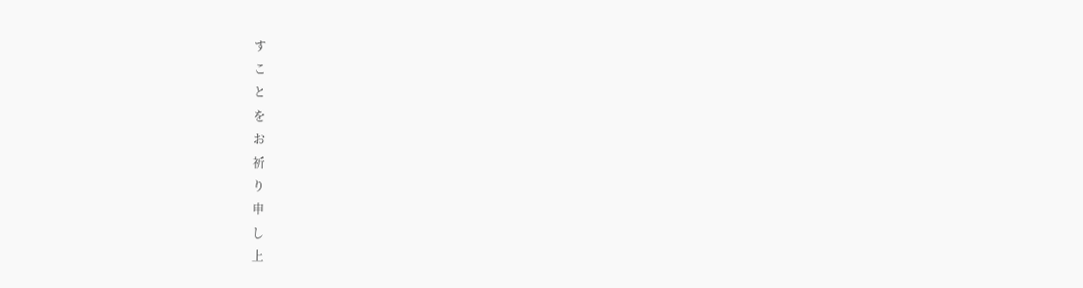す
こ
と
を
お
祈
り
申
し
上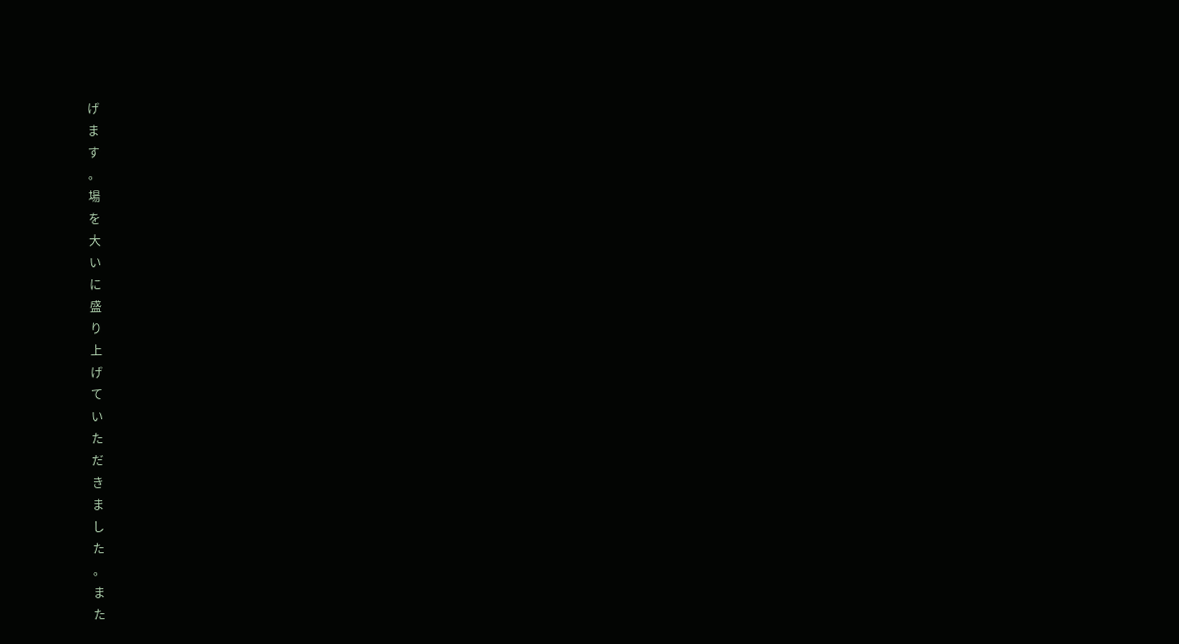げ
ま
す
。
場
を
大
い
に
盛
り
上
げ
て
い
た
だ
き
ま
し
た
。
ま
た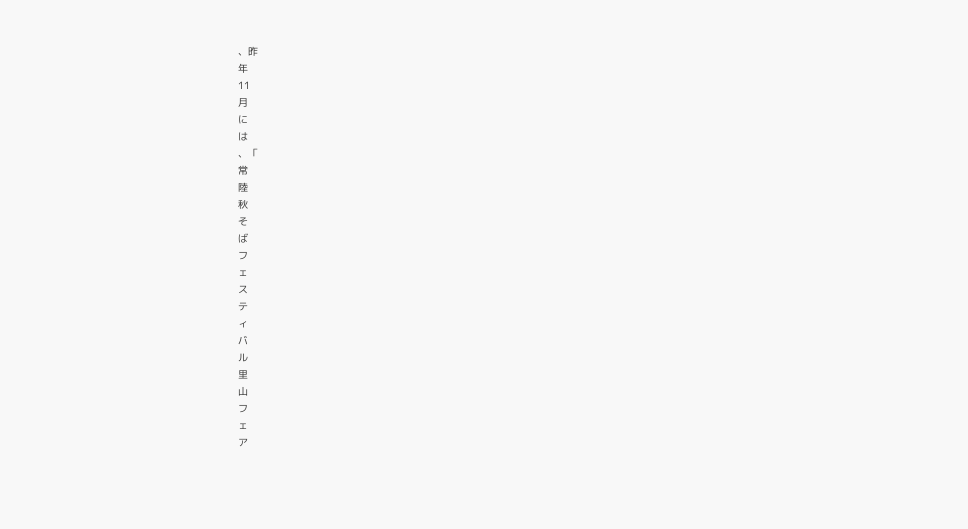、昨
年
11
月
に
は
、「
常
陸
秋
そ
ば
フ
ェ
ス
テ
ィ
バ
ル
里
山
フ
ェ
ア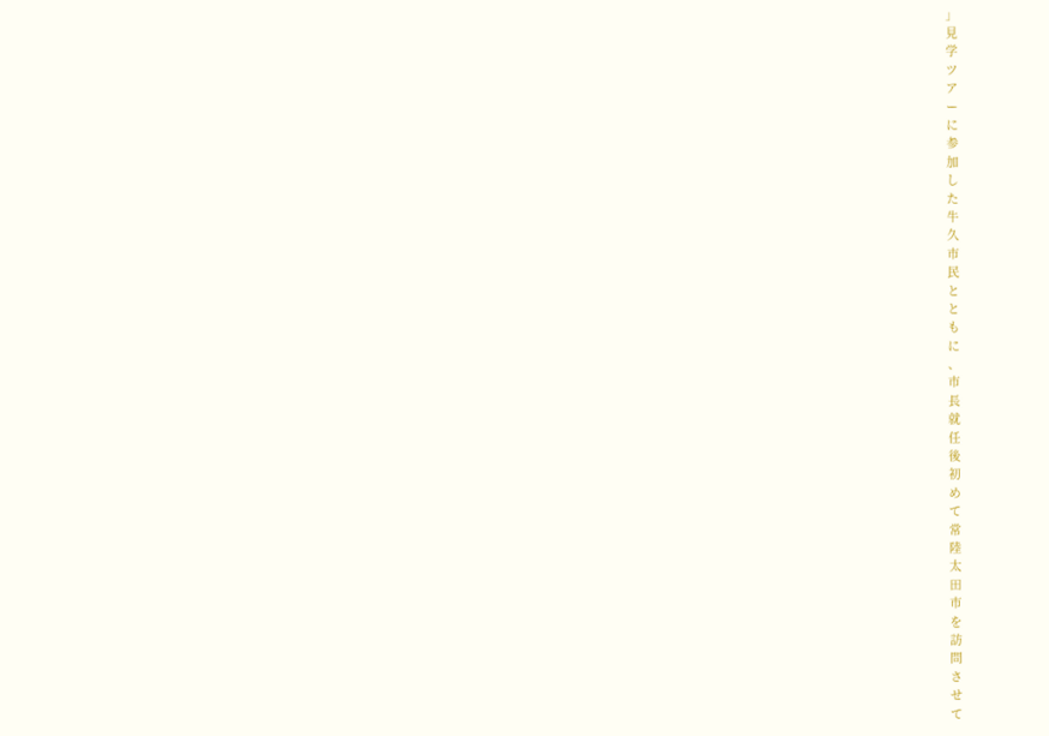」
見
学
ツ
ア
ー
に
参
加
し
た
牛
久
市
民
と
と
も
に
、
市
長
就
任
後
初
め
て
常
陸
太
田
市
を
訪
問
さ
せ
て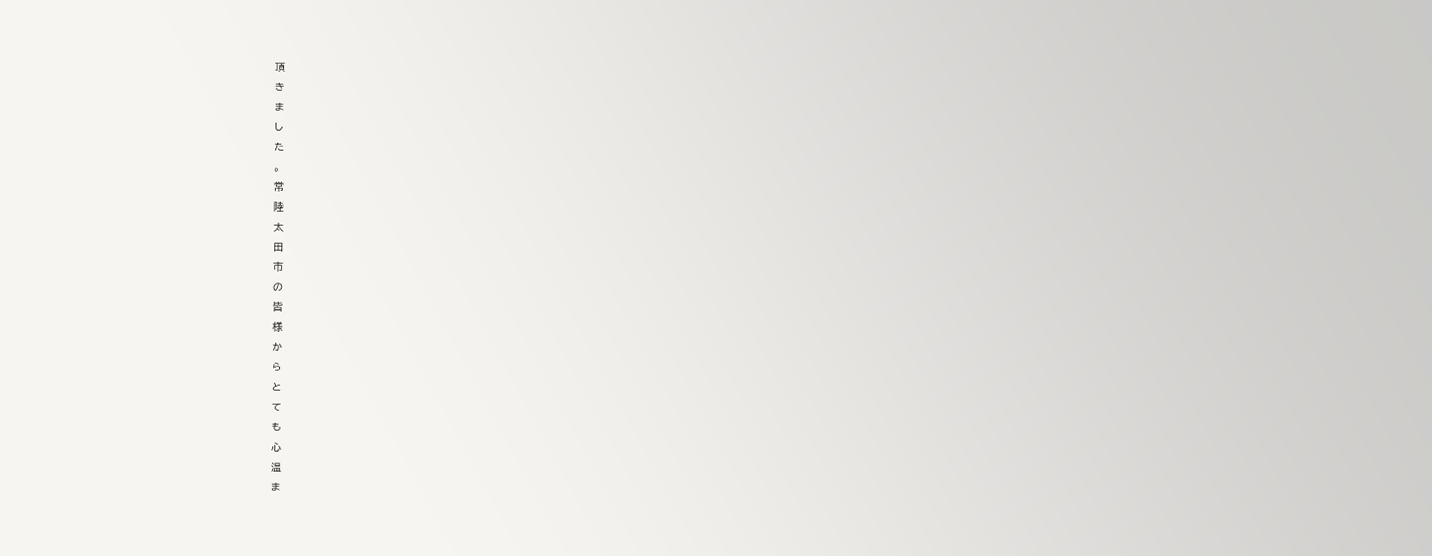頂
き
ま
し
た
。
常
陸
太
田
市
の
皆
様
か
ら
と
て
も
心
温
ま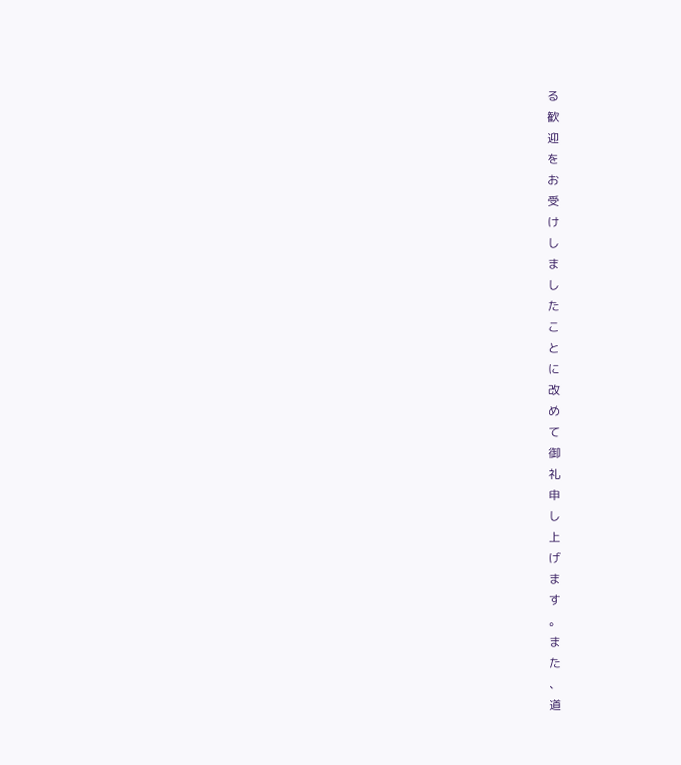る
歓
迎
を
お
受
け
し
ま
し
た
こ
と
に
改
め
て
御
礼
申
し
上
げ
ま
す
。
ま
た
、
道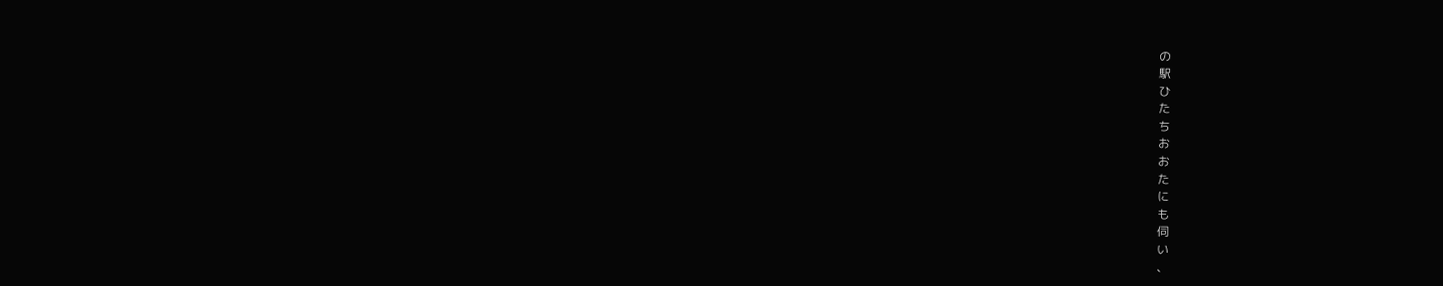の
駅
ひ
た
ち
お
お
た
に
も
伺
い
、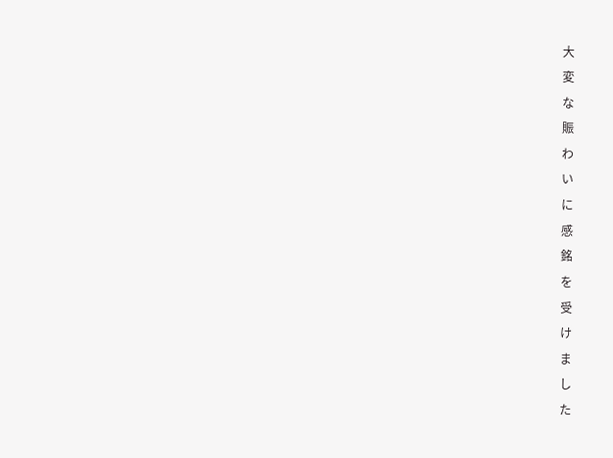大
変
な
賑
わ
い
に
感
銘
を
受
け
ま
し
た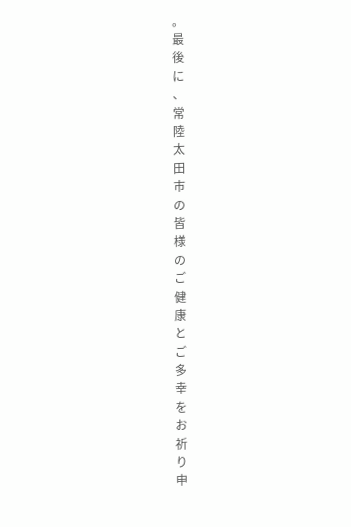。
最
後
に
、
常
陸
太
田
市
の
皆
様
の
ご
健
康
と
ご
多
幸
を
お
祈
り
申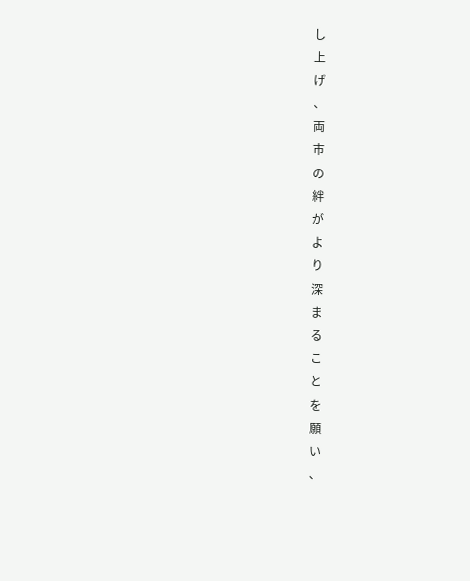し
上
げ
、
両
市
の
絆
が
よ
り
深
ま
る
こ
と
を
願
い
、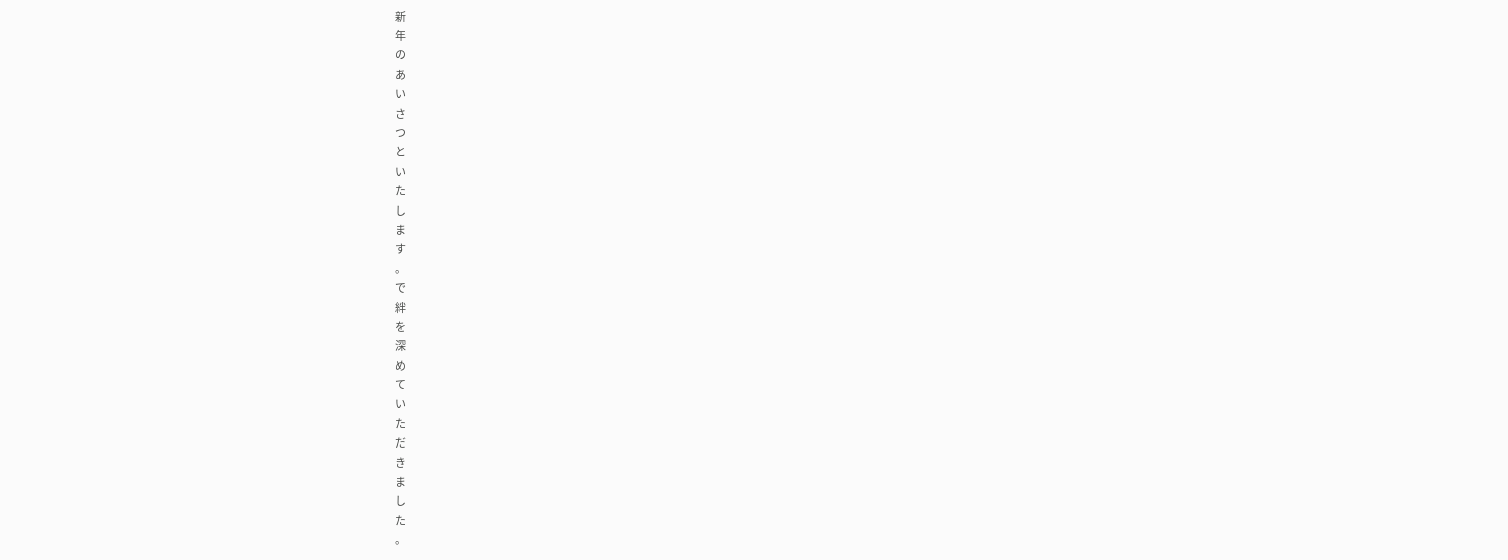新
年
の
あ
い
さ
つ
と
い
た
し
ま
す
。
で
絆
を
深
め
て
い
た
だ
き
ま
し
た
。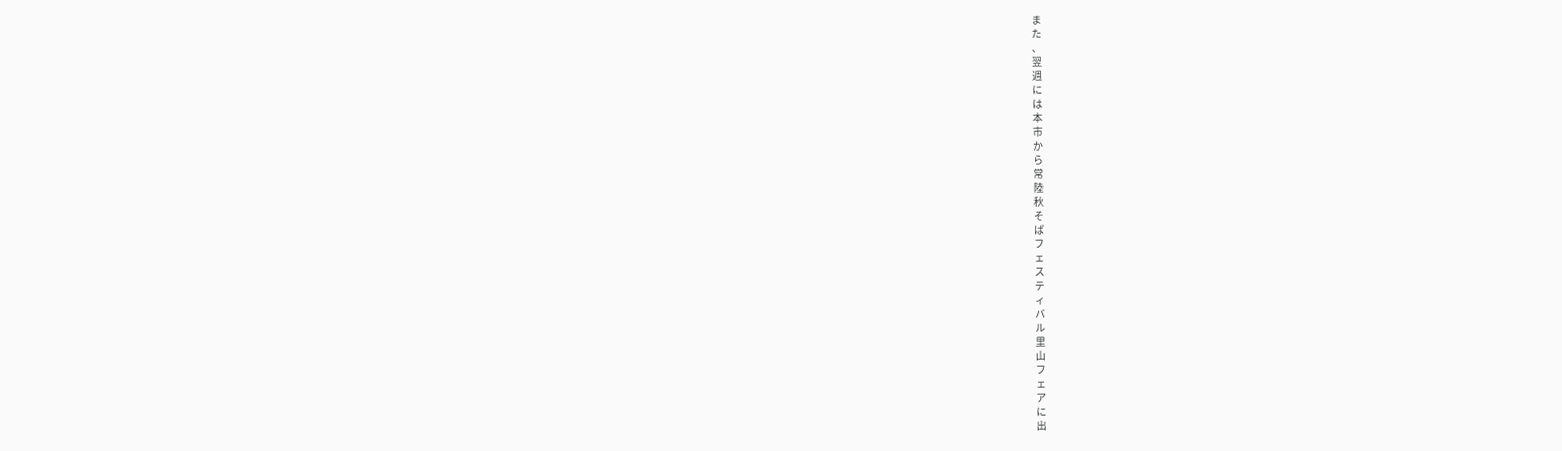ま
た
、
翌
週
に
は
本
市
か
ら
常
陸
秋
そ
ば
フ
ェ
ス
テ
ィ
バ
ル
里
山
フ
ェ
ア
に
出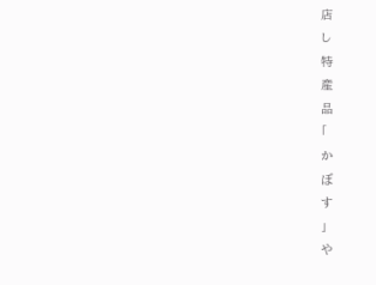店
し
特
産
品
「
か
ぼ
す
」
や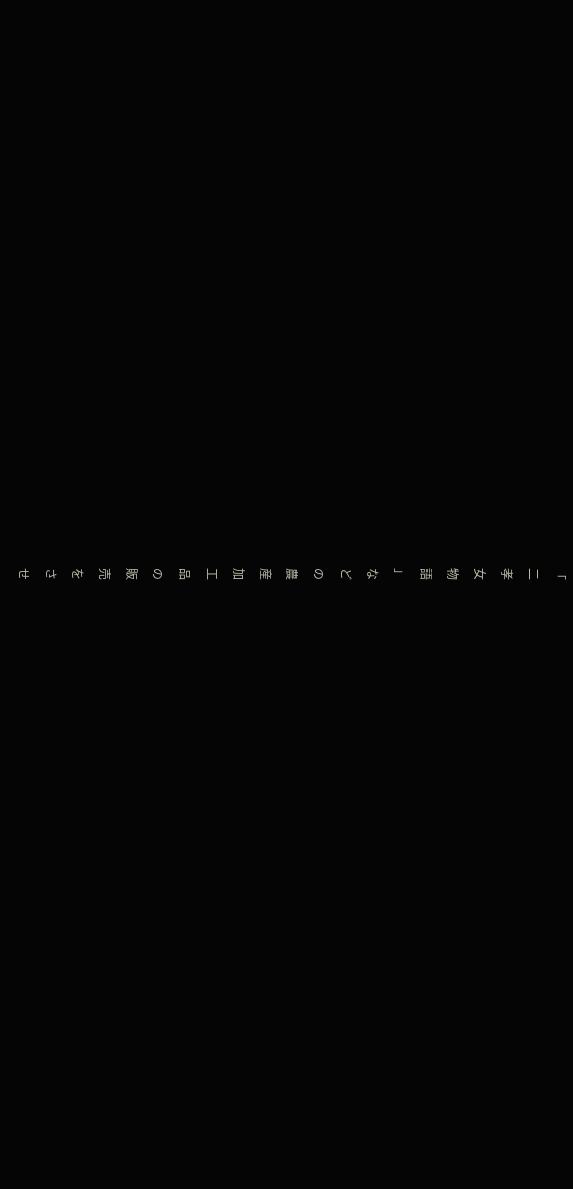「
二
孝
女
物
語
」
な
ど
の
農
産
加
工
品
の
販
売
を
さ
せ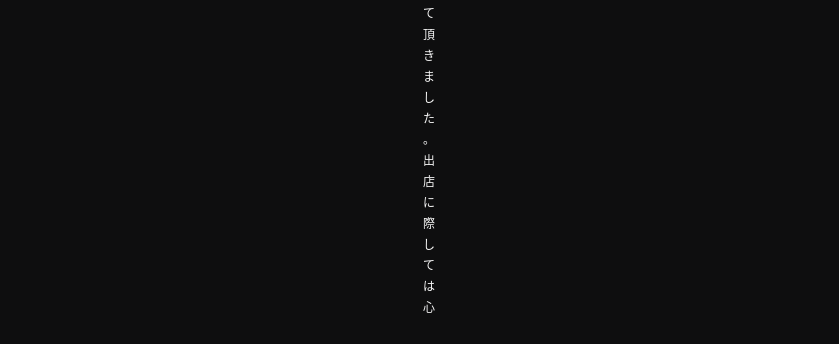て
頂
き
ま
し
た
。
出
店
に
際
し
て
は
心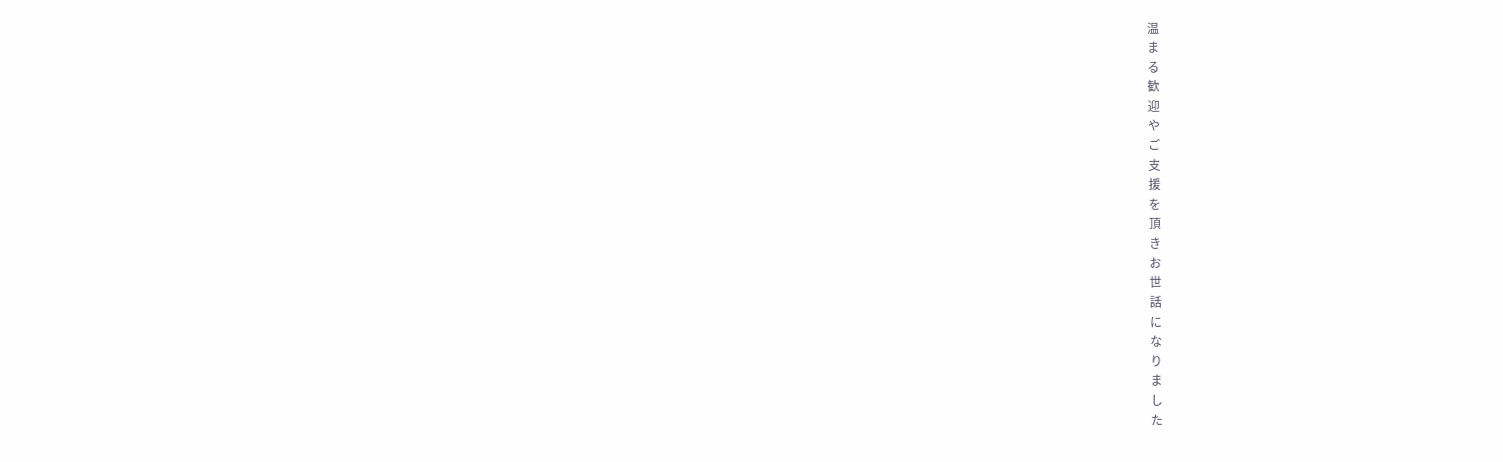温
ま
る
歓
迎
や
ご
支
援
を
頂
き
お
世
話
に
な
り
ま
し
た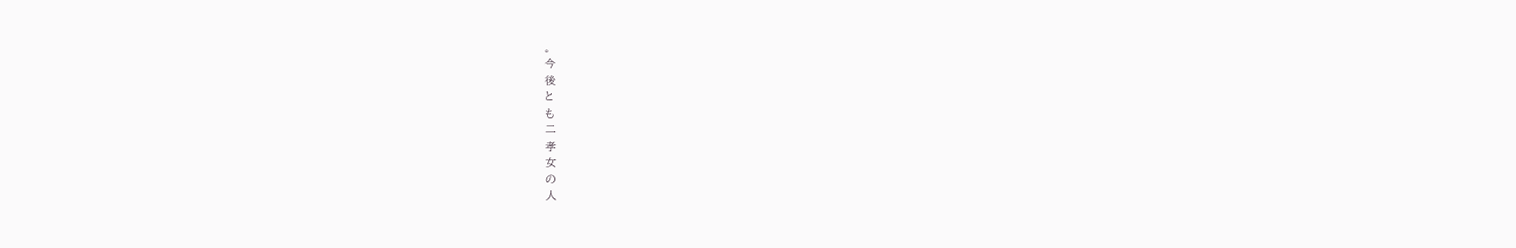。
今
後
と
も
二
孝
女
の
人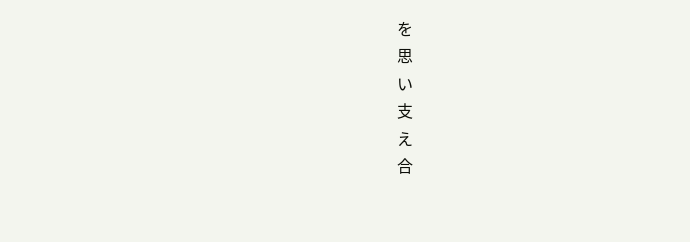を
思
い
支
え
合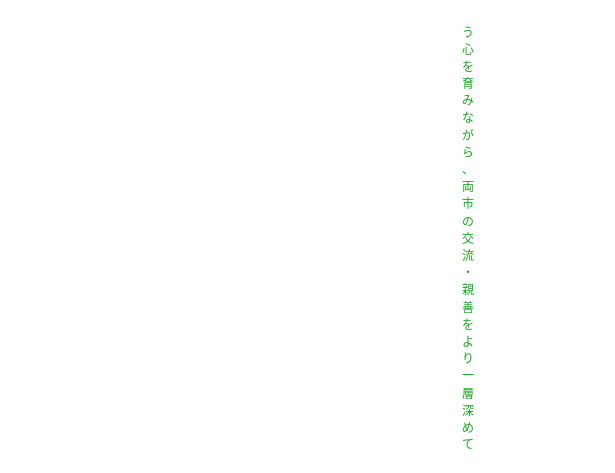う
心
を
育
み
な
が
ら
、
両
市
の
交
流
・
親
善
を
よ
り
一
層
深
め
て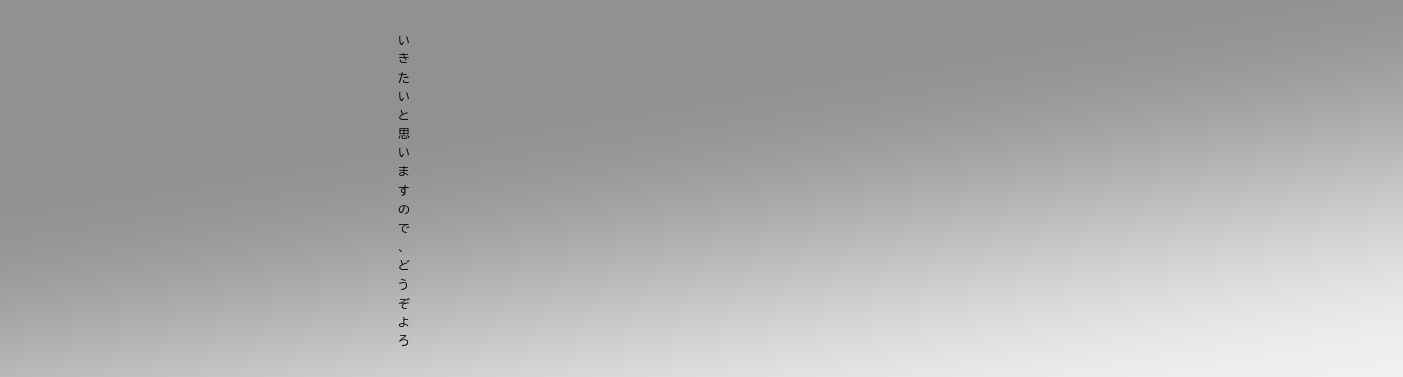い
き
た
い
と
思
い
ま
す
の
で
、
ど
う
ぞ
よ
ろ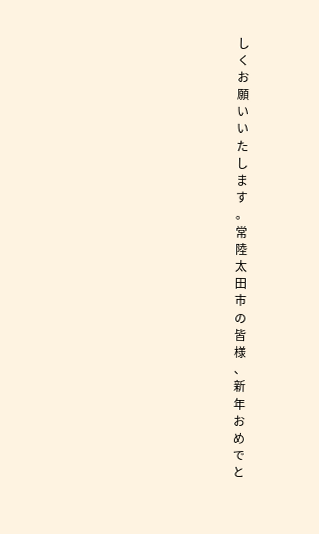し
く
お
願
い
い
た
し
ま
す
。
常
陸
太
田
市
の
皆
様
、
新
年
お
め
で
と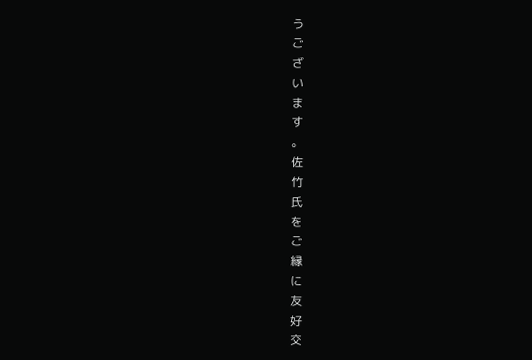う
ご
ざ
い
ま
す
。
佐
竹
氏
を
ご
縁
に
友
好
交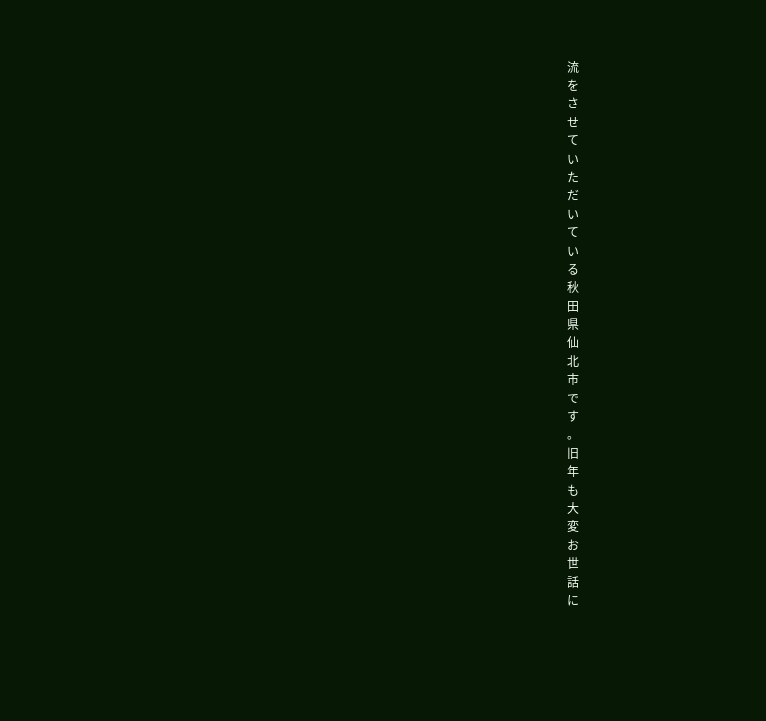流
を
さ
せ
て
い
た
だ
い
て
い
る
秋
田
県
仙
北
市
で
す
。
旧
年
も
大
変
お
世
話
に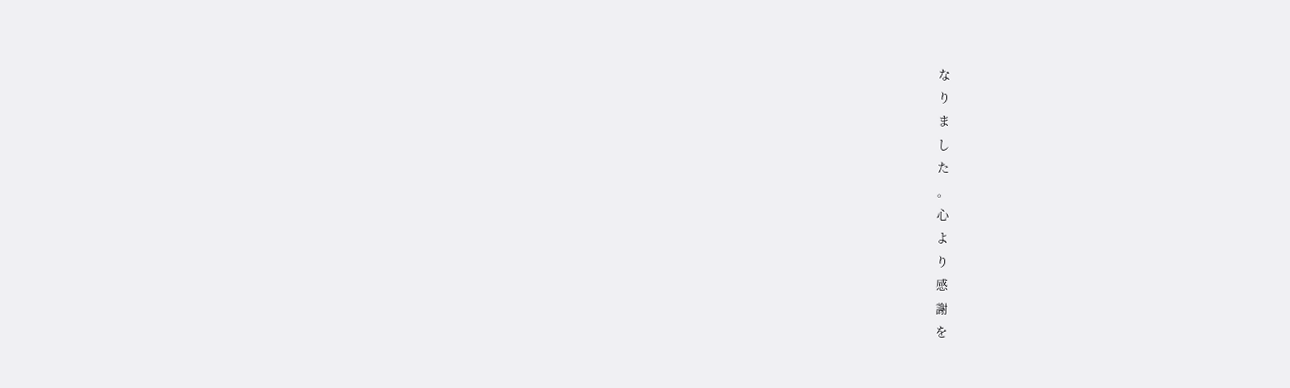な
り
ま
し
た
。
心
よ
り
感
謝
を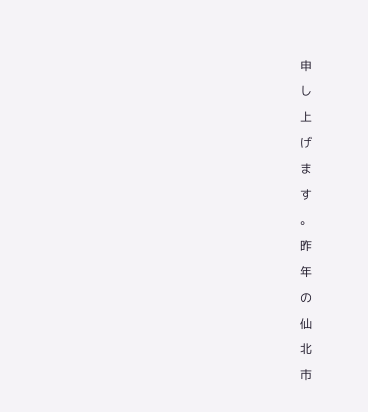申
し
上
げ
ま
す
。
昨
年
の
仙
北
市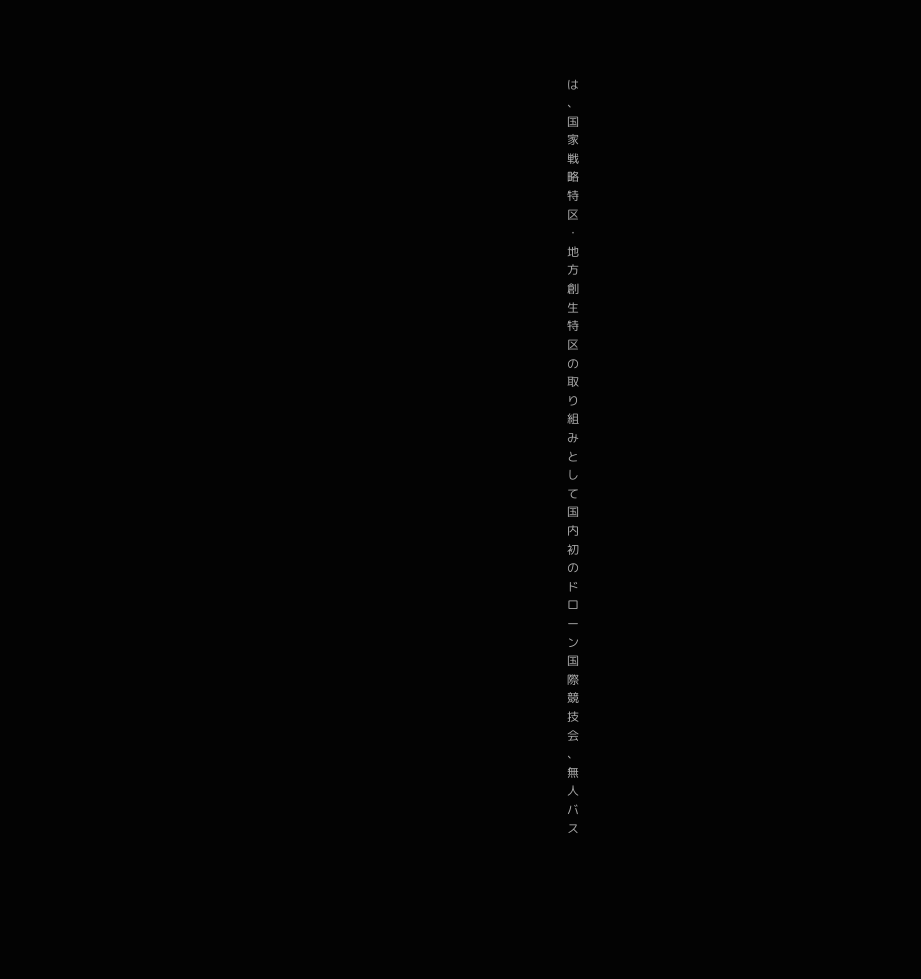は
、
国
家
戦
略
特
区
・
地
方
創
生
特
区
の
取
り
組
み
と
し
て
国
内
初
の
ド
ロ
ー
ン
国
際
競
技
会
、
無
人
バ
ス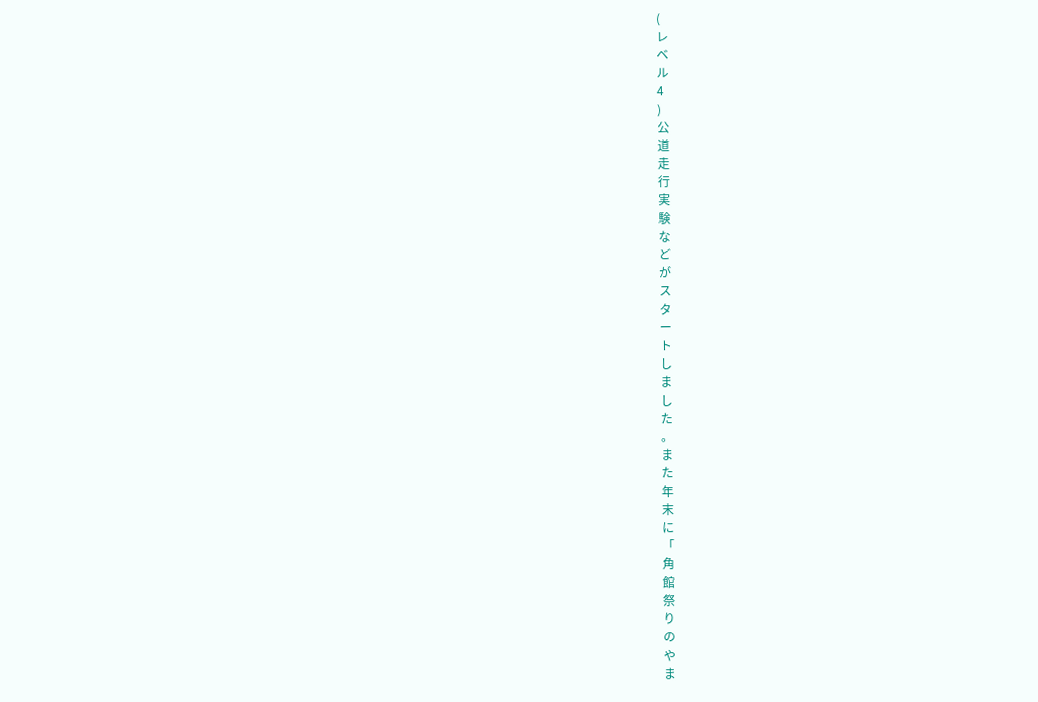(
レ
ベ
ル
4
)
公
道
走
行
実
験
な
ど
が
ス
タ
ー
ト
し
ま
し
た
。
ま
た
年
末
に
「
角
館
祭
り
の
や
ま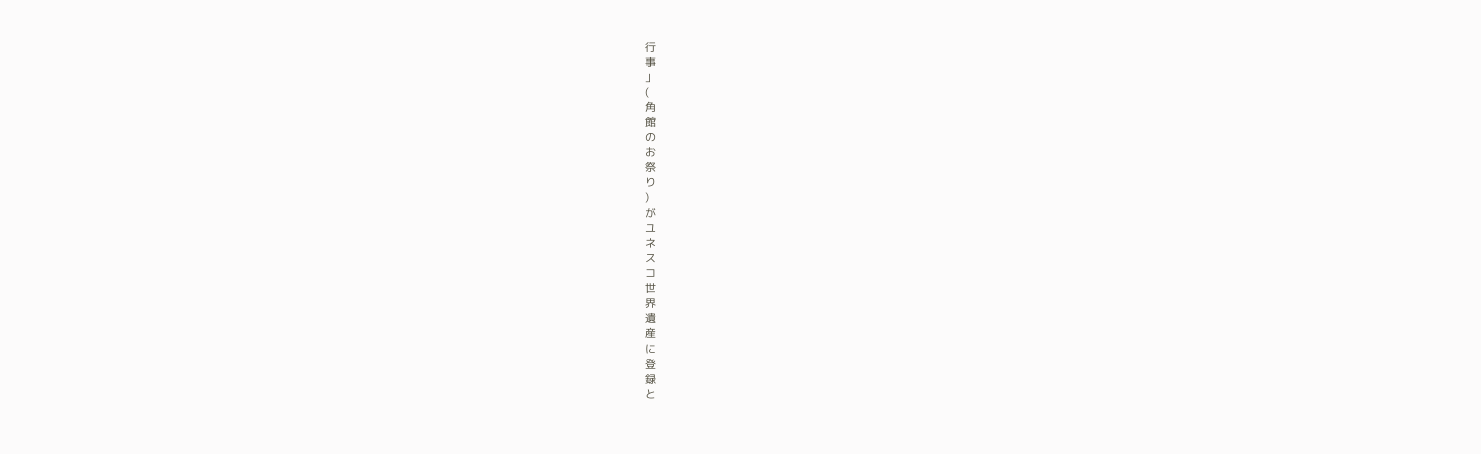行
事
」
(
角
館
の
お
祭
り
)
が
ユ
ネ
ス
コ
世
界
遺
産
に
登
録
と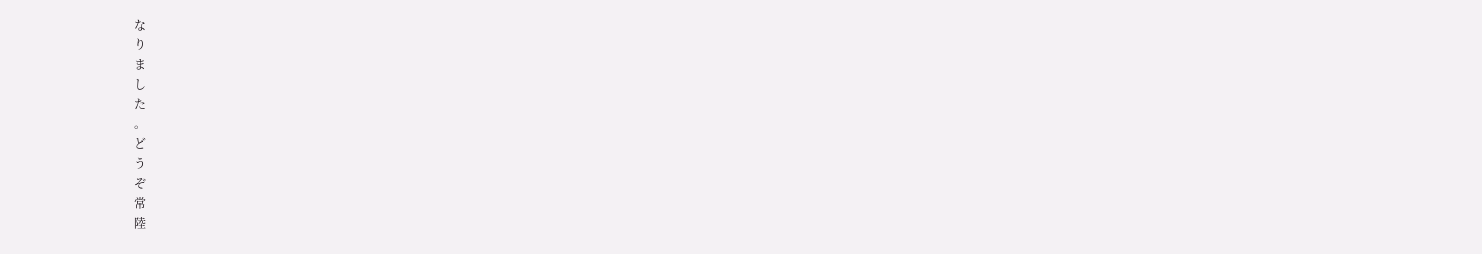な
り
ま
し
た
。
ど
う
ぞ
常
陸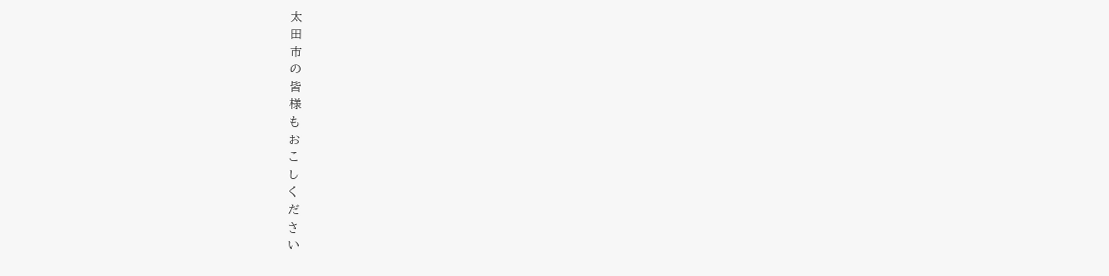太
田
市
の
皆
様
も
お
こ
し
く
だ
さ
い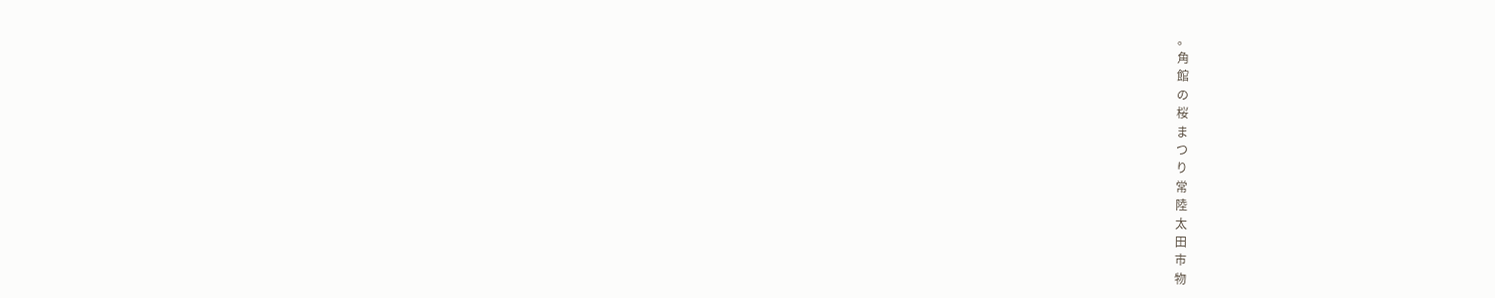。
角
館
の
桜
ま
つ
り
常
陸
太
田
市
物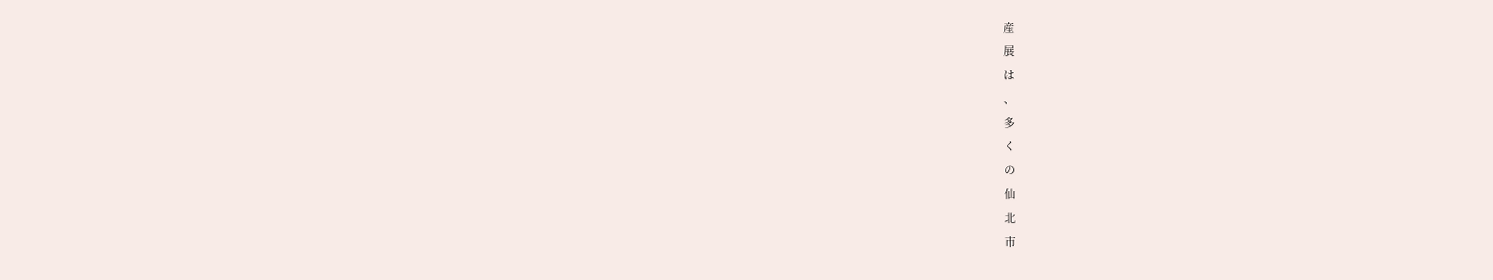産
展
は
、
多
く
の
仙
北
市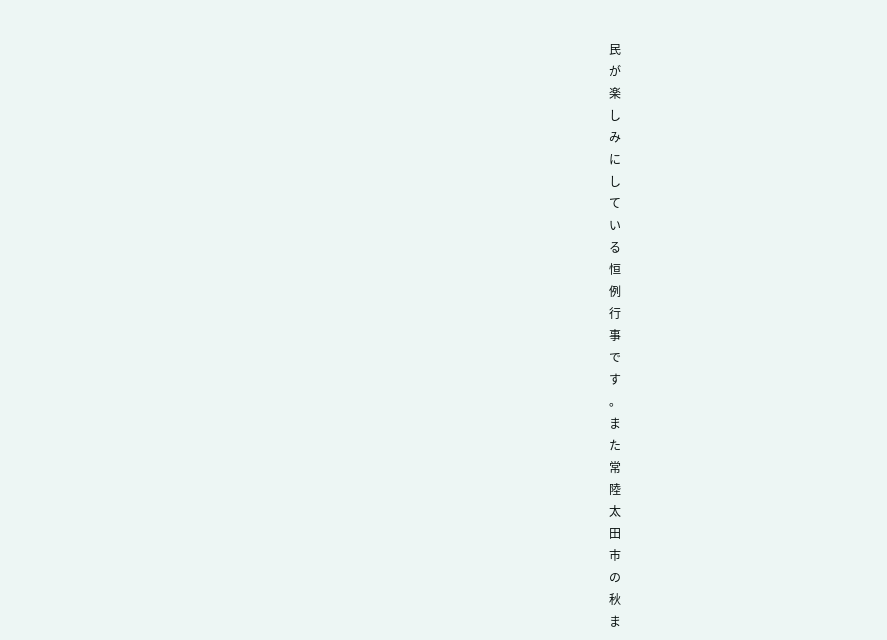民
が
楽
し
み
に
し
て
い
る
恒
例
行
事
で
す
。
ま
た
常
陸
太
田
市
の
秋
ま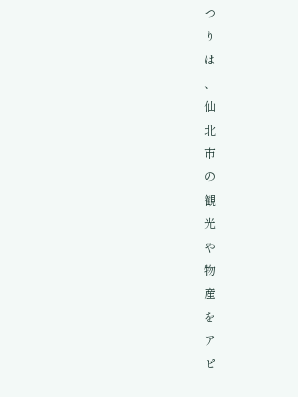つ
り
は
、
仙
北
市
の
観
光
や
物
産
を
ア
ピ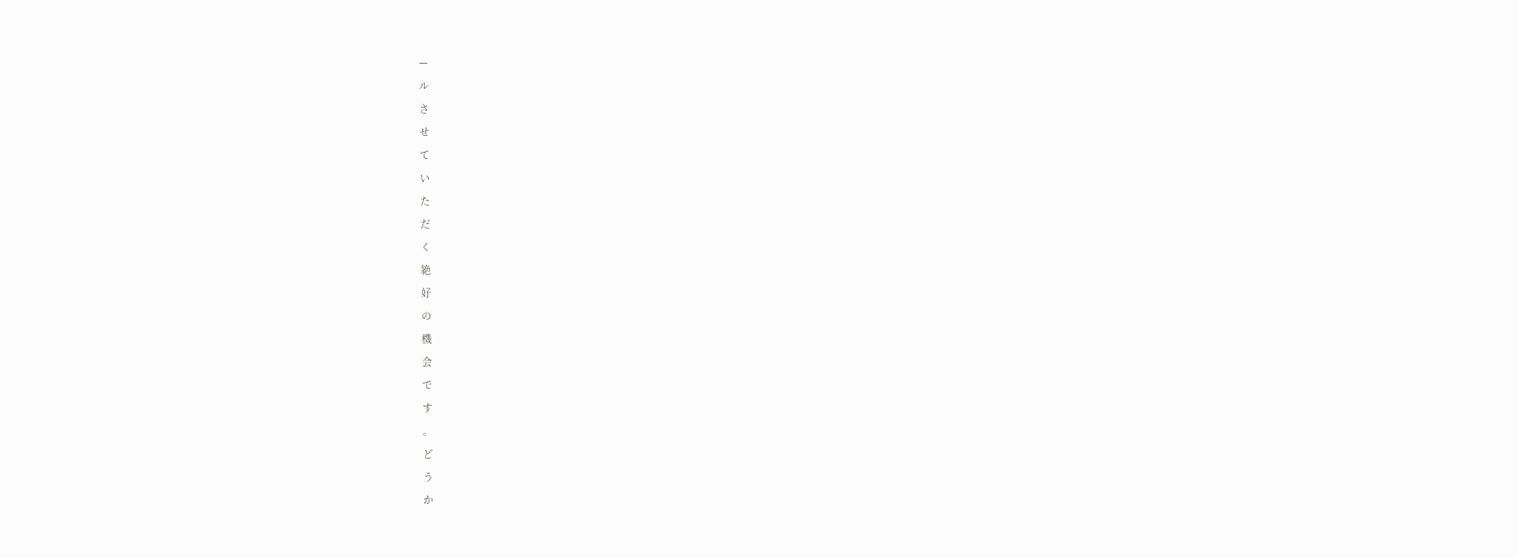ー
ル
さ
せ
て
い
た
だ
く
絶
好
の
機
会
で
す
。
ど
う
か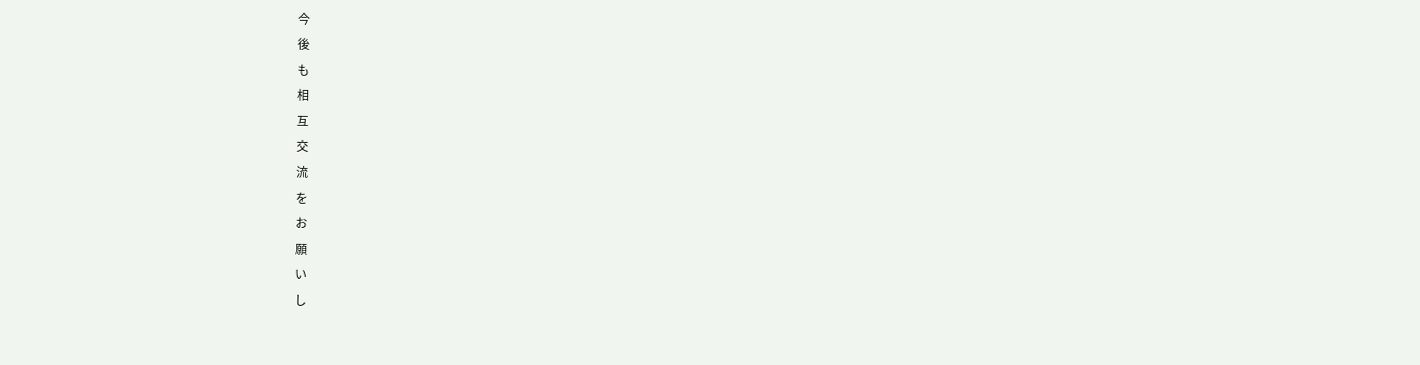今
後
も
相
互
交
流
を
お
願
い
し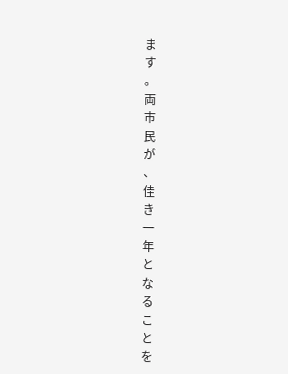ま
す
。
両
市
民
が
、
佳
き
一
年
と
な
る
こ
と
を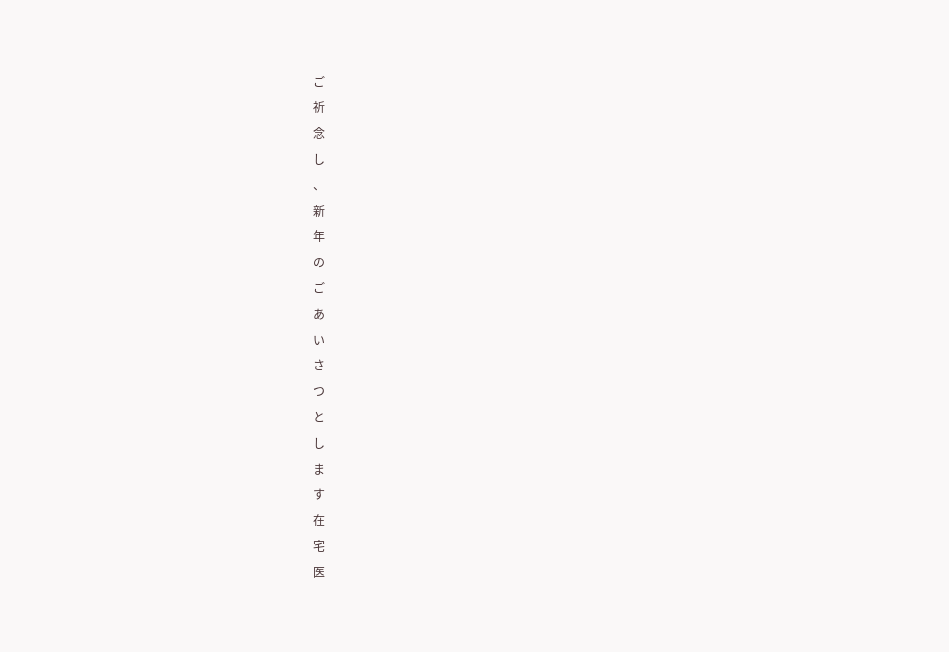ご
祈
念
し
、
新
年
の
ご
あ
い
さ
つ
と
し
ま
す
在
宅
医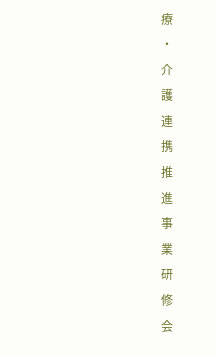療
・
介
護
連
携
推
進
事
業
研
修
会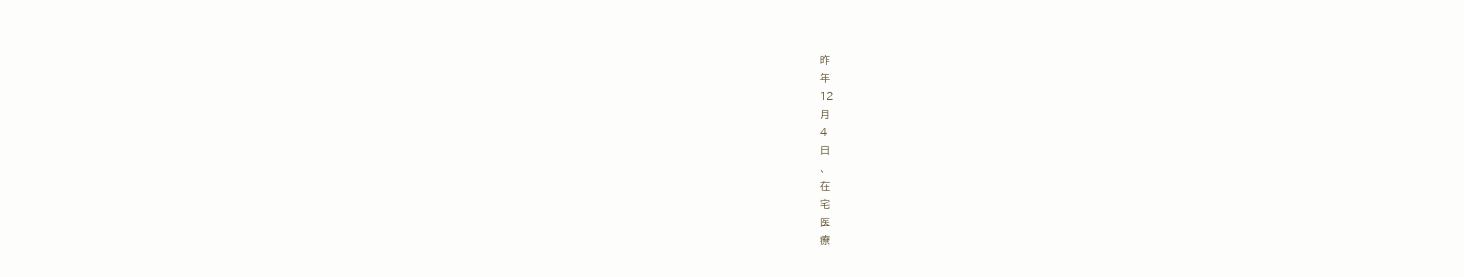昨
年
12
月
4
日
、
在
宅
医
療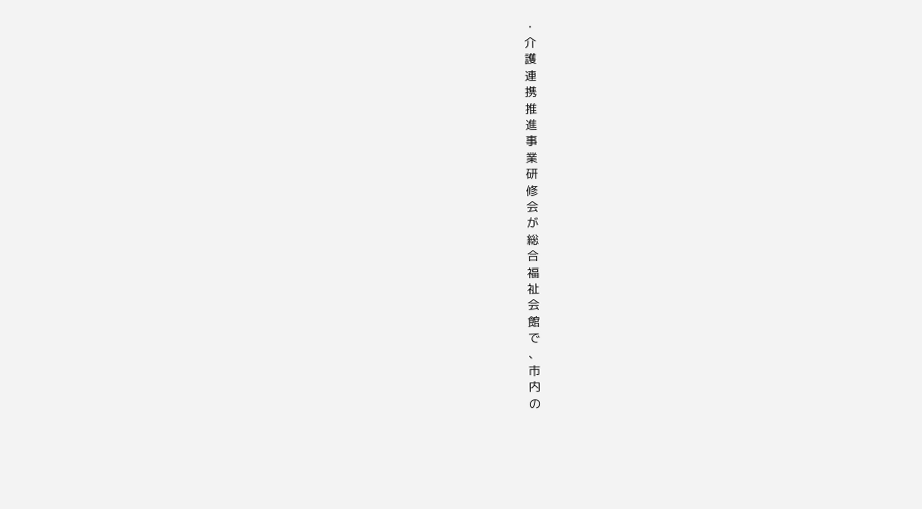・
介
護
連
携
推
進
事
業
研
修
会
が
総
合
福
祉
会
館
で
、
市
内
の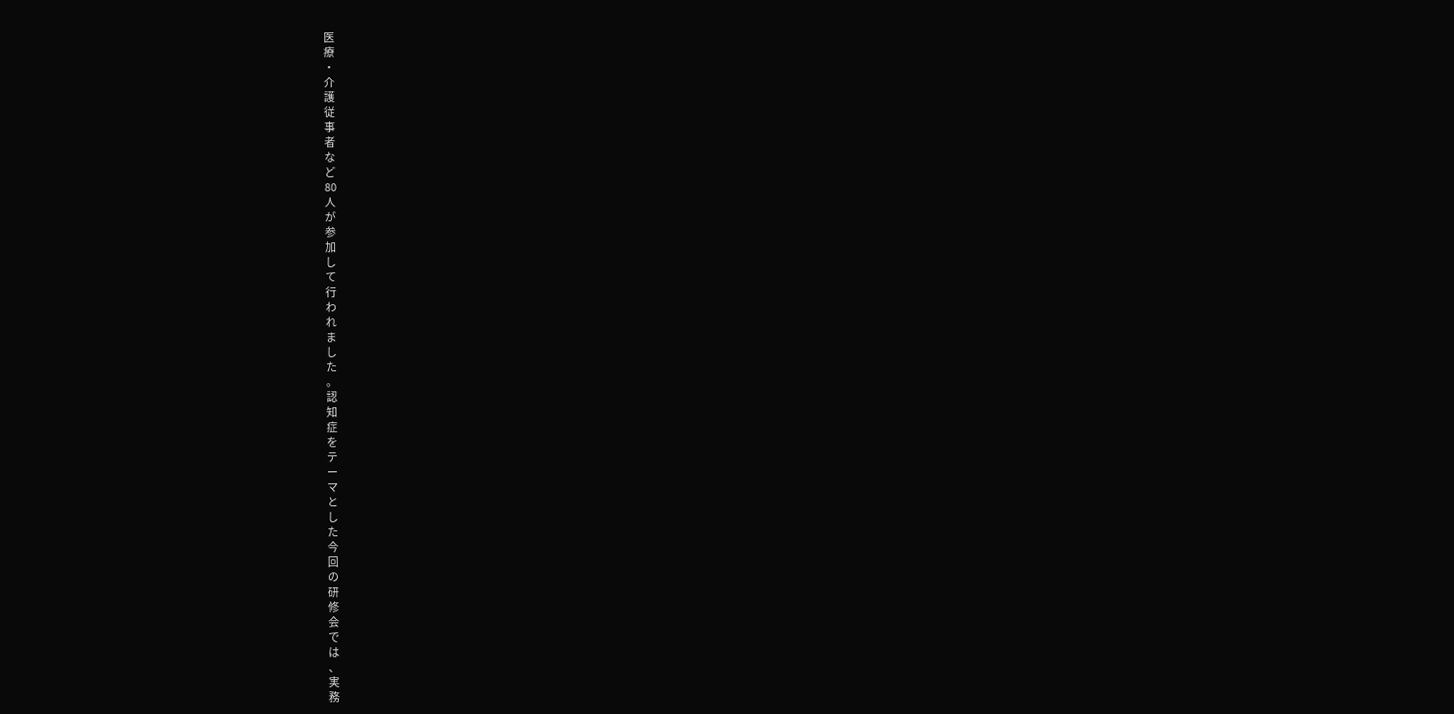医
療
・
介
護
従
事
者
な
ど
80
人
が
参
加
し
て
行
わ
れ
ま
し
た
。
認
知
症
を
テ
ー
マ
と
し
た
今
回
の
研
修
会
で
は
、
実
務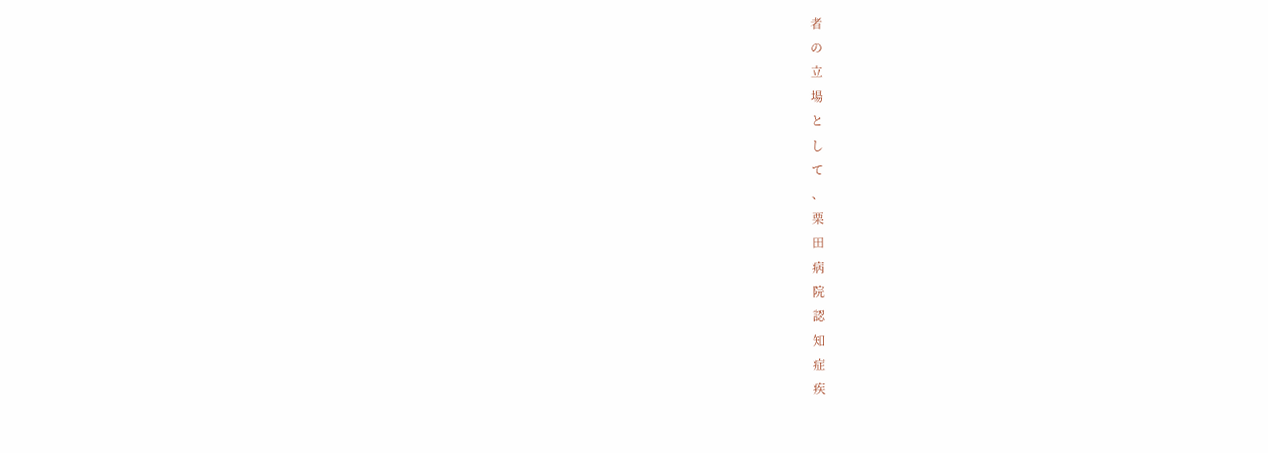者
の
立
場
と
し
て
、
栗
田
病
院
認
知
症
疾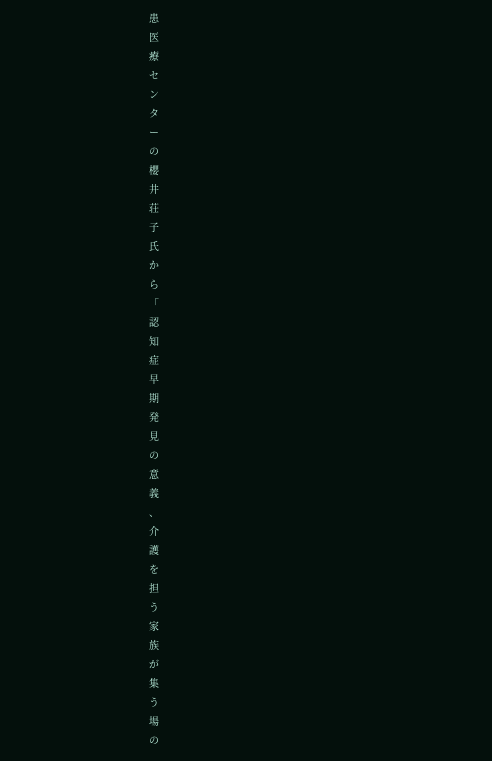患
医
療
セ
ン
タ
ー
の
櫻
井
荘
子
氏
か
ら
「
認
知
症
早
期
発
見
の
意
義
、
介
護
を
担
う
家
族
が
集
う
場
の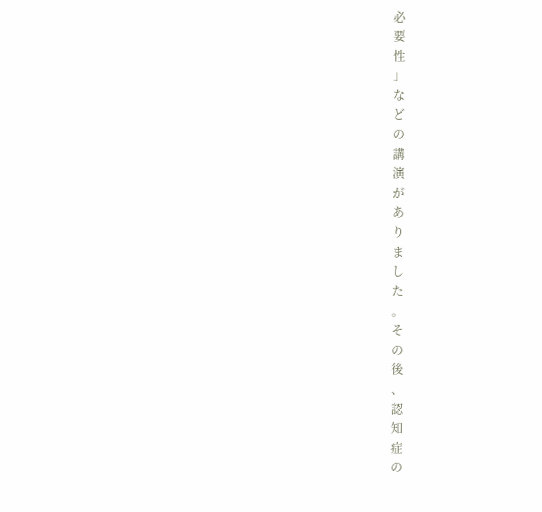必
要
性
」
な
ど
の
講
演
が
あ
り
ま
し
た
。
そ
の
後
、
認
知
症
の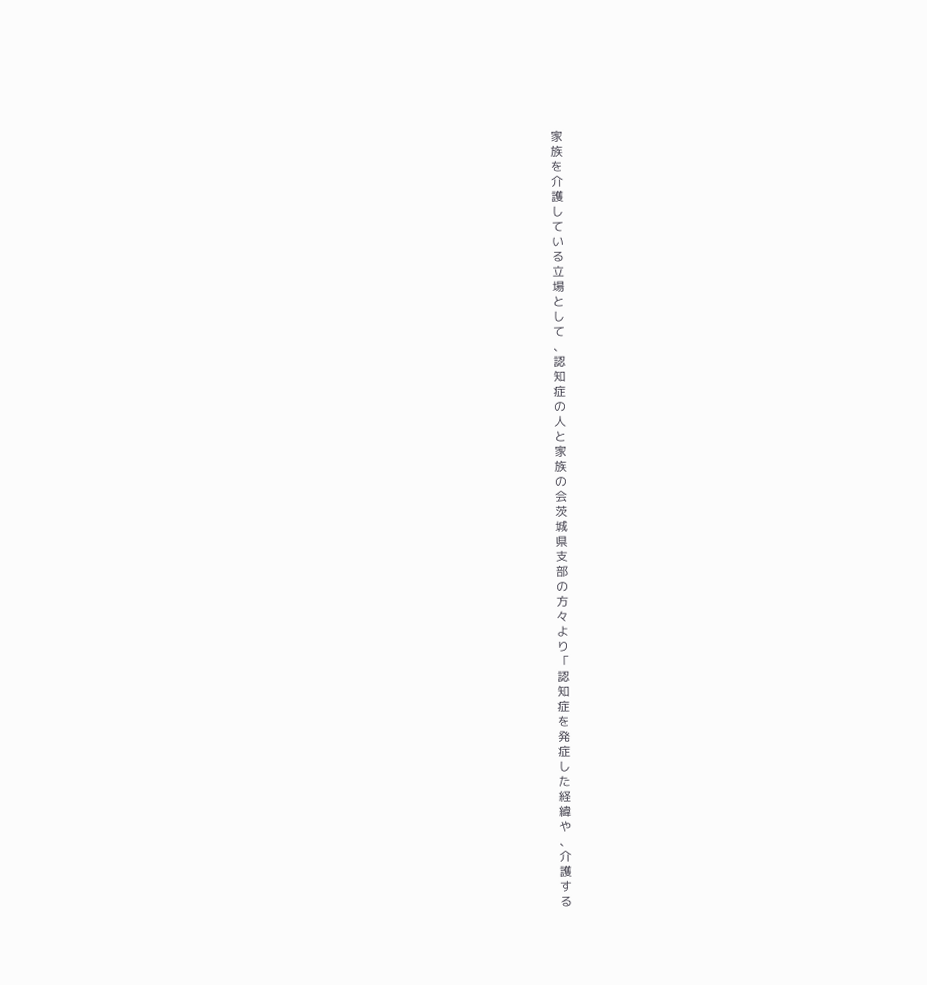家
族
を
介
護
し
て
い
る
立
場
と
し
て
、
認
知
症
の
人
と
家
族
の
会
茨
城
県
支
部
の
方
々
よ
り
「
認
知
症
を
発
症
し
た
経
緯
や
、
介
護
す
る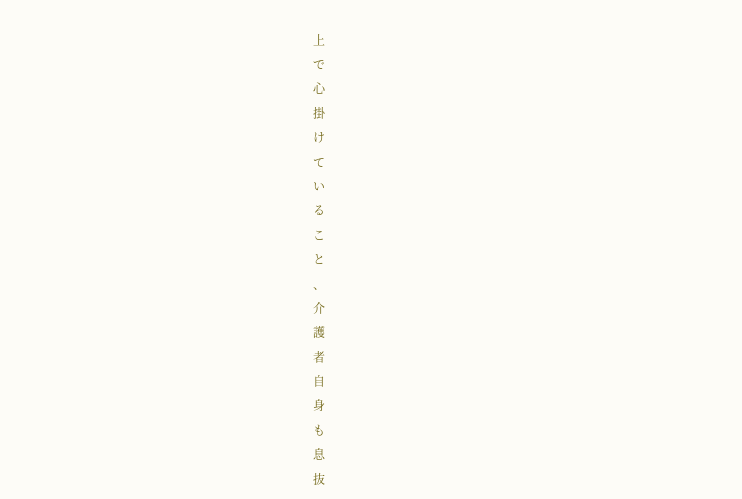上
で
心
掛
け
て
い
る
こ
と
、
介
護
者
自
身
も
息
抜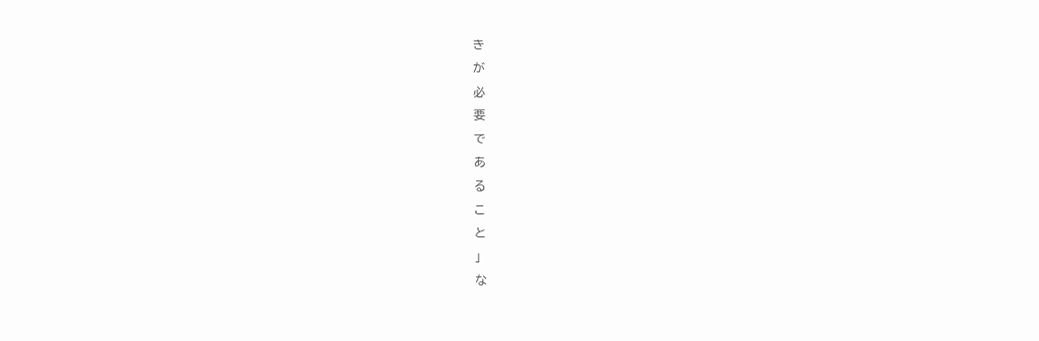き
が
必
要
で
あ
る
こ
と
」
な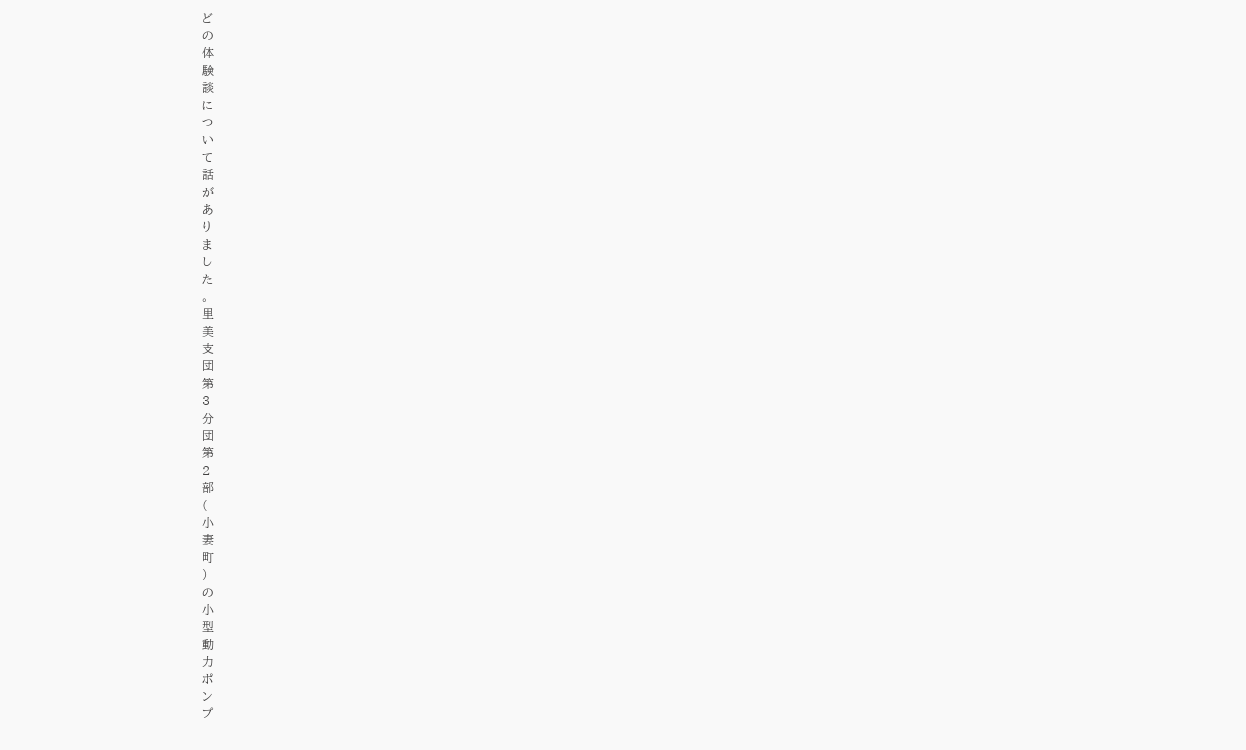ど
の
体
験
談
に
つ
い
て
話
が
あ
り
ま
し
た
。
里
美
支
団
第
3
分
団
第
2
部
(
小
妻
町
)
の
小
型
動
力
ポ
ン
プ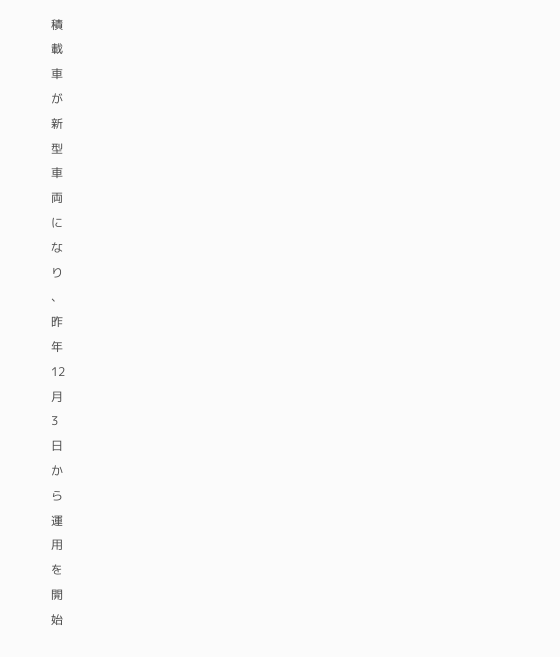積
載
車
が
新
型
車
両
に
な
り
、
昨
年
12
月
3
日
か
ら
運
用
を
開
始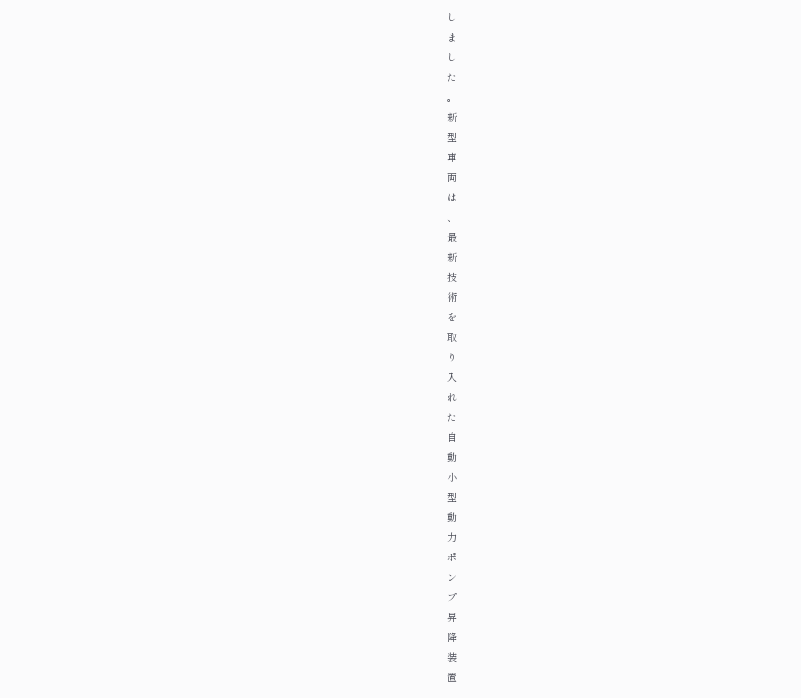し
ま
し
た
。
新
型
車
両
は
、
最
新
技
術
を
取
り
入
れ
た
自
動
小
型
動
力
ポ
ン
プ
昇
降
装
置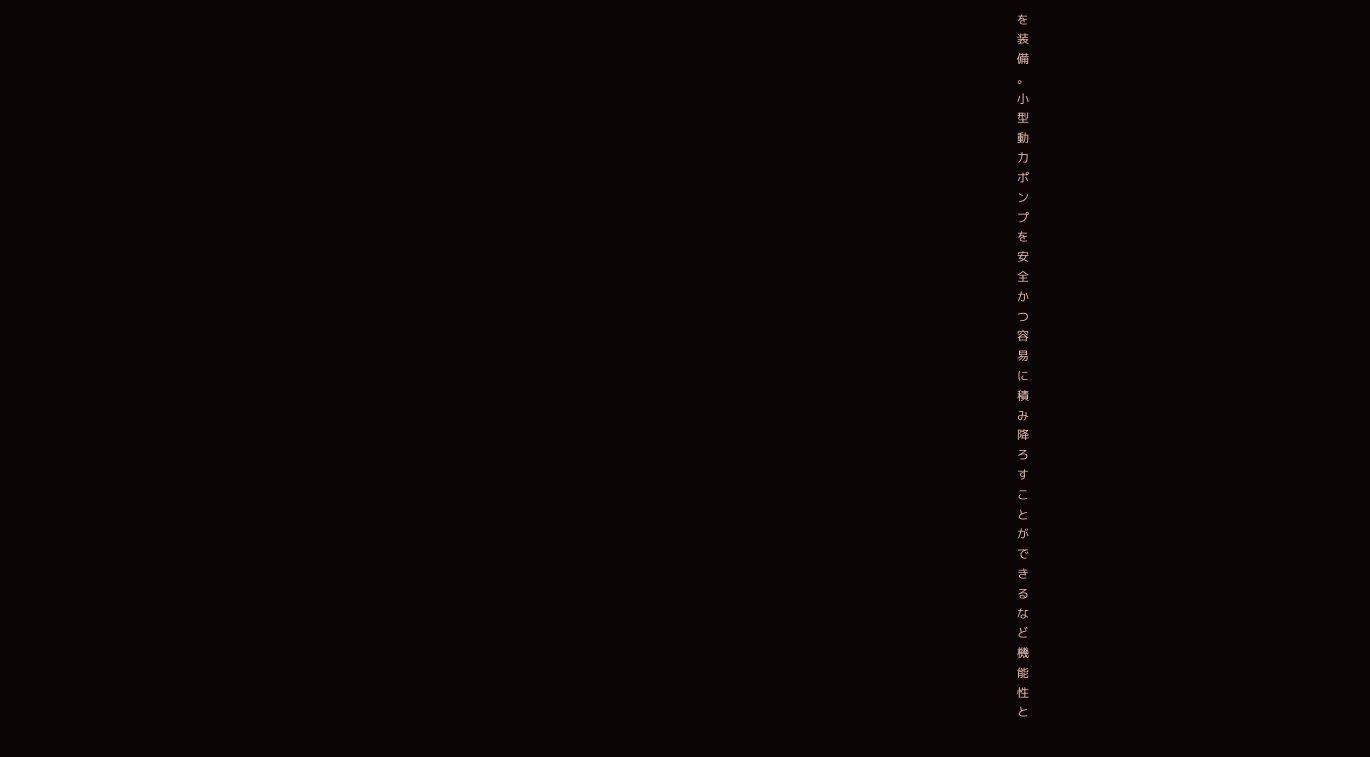を
装
備
。
小
型
動
力
ポ
ン
プ
を
安
全
か
つ
容
易
に
積
み
降
ろ
す
こ
と
が
で
き
る
な
ど
機
能
性
と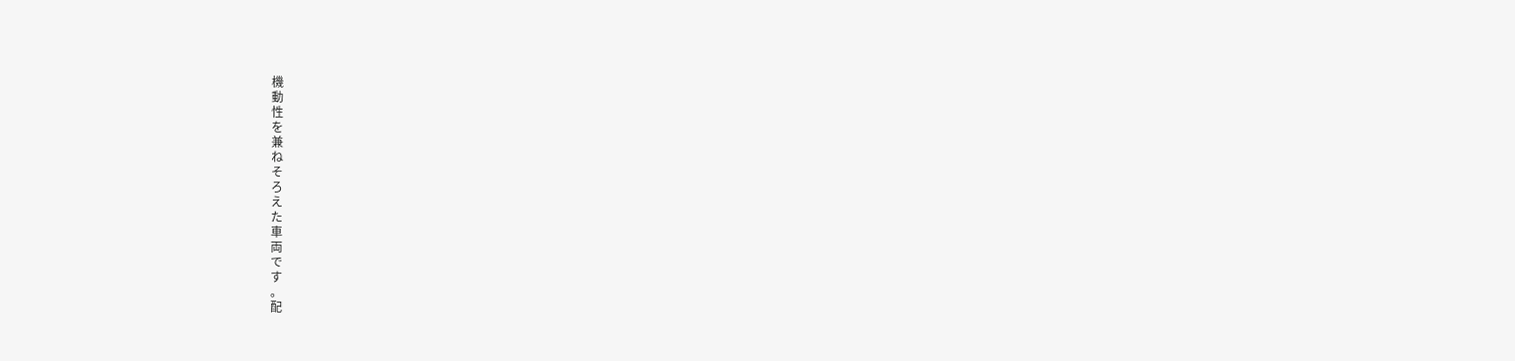機
動
性
を
兼
ね
そ
ろ
え
た
車
両
で
す
。
配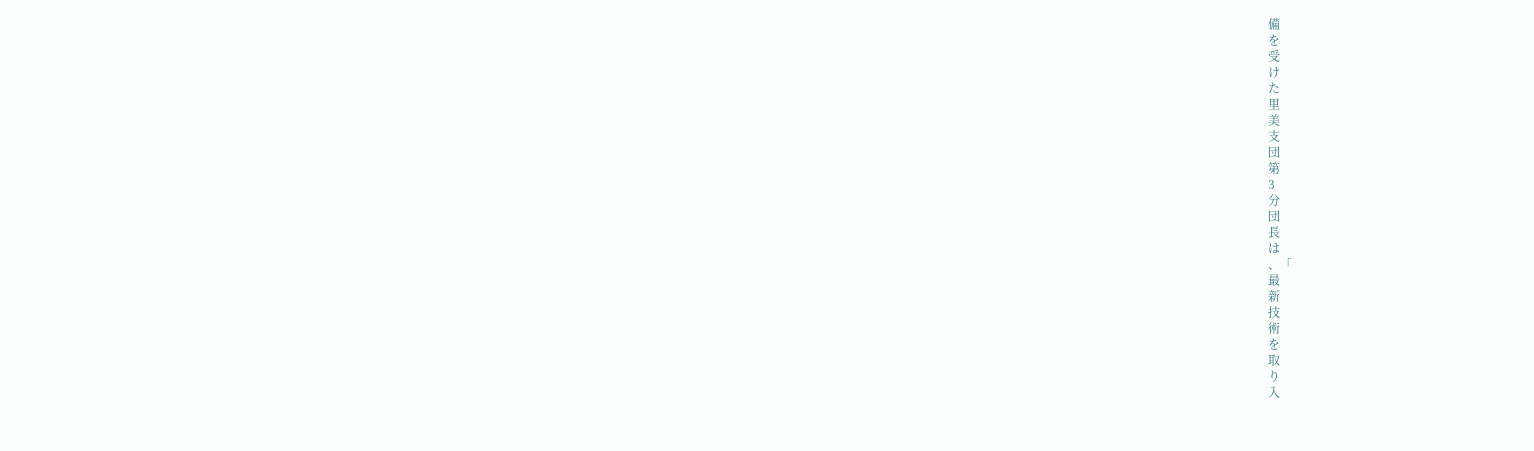備
を
受
け
た
里
美
支
団
第
3
分
団
長
は
、「
最
新
技
術
を
取
り
入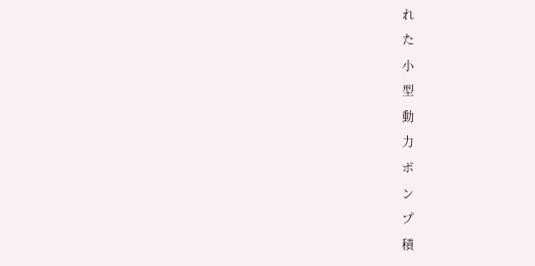れ
た
小
型
動
力
ポ
ン
プ
積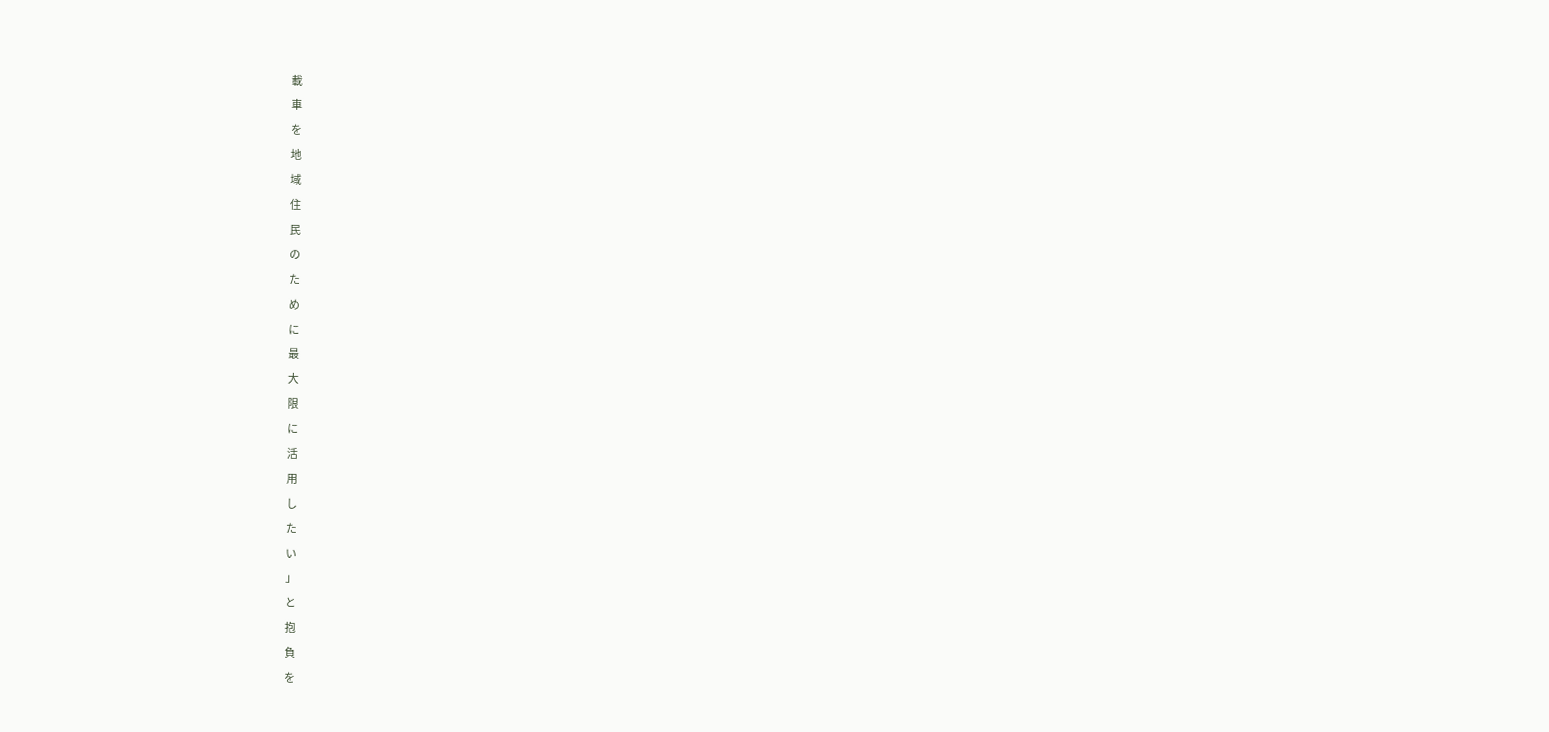載
車
を
地
域
住
民
の
た
め
に
最
大
限
に
活
用
し
た
い
」
と
抱
負
を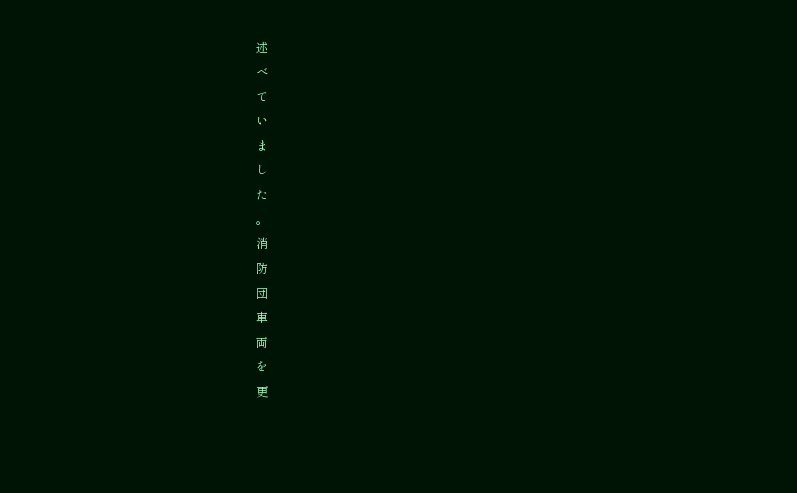述
べ
て
い
ま
し
た
。
消
防
団
車
両
を
更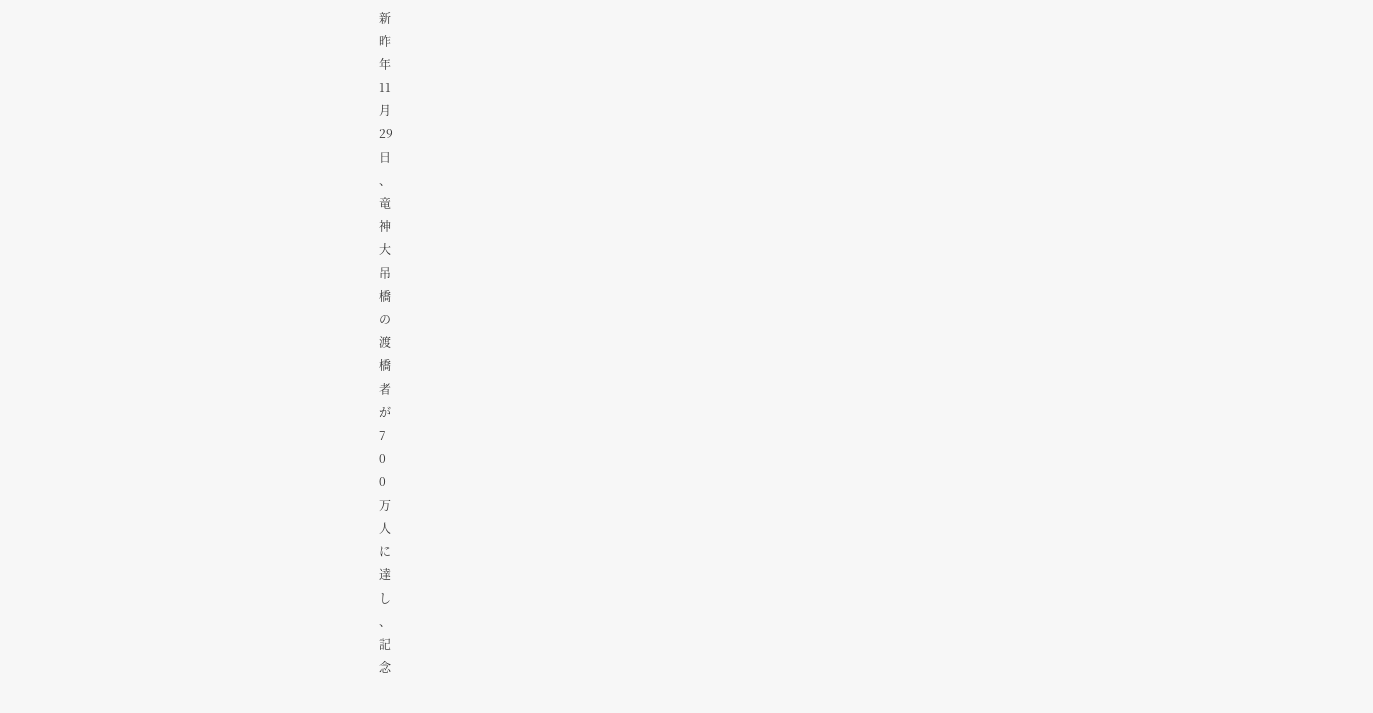新
昨
年
11
月
29
日
、
竜
神
大
吊
橋
の
渡
橋
者
が
7
0
0
万
人
に
達
し
、
記
念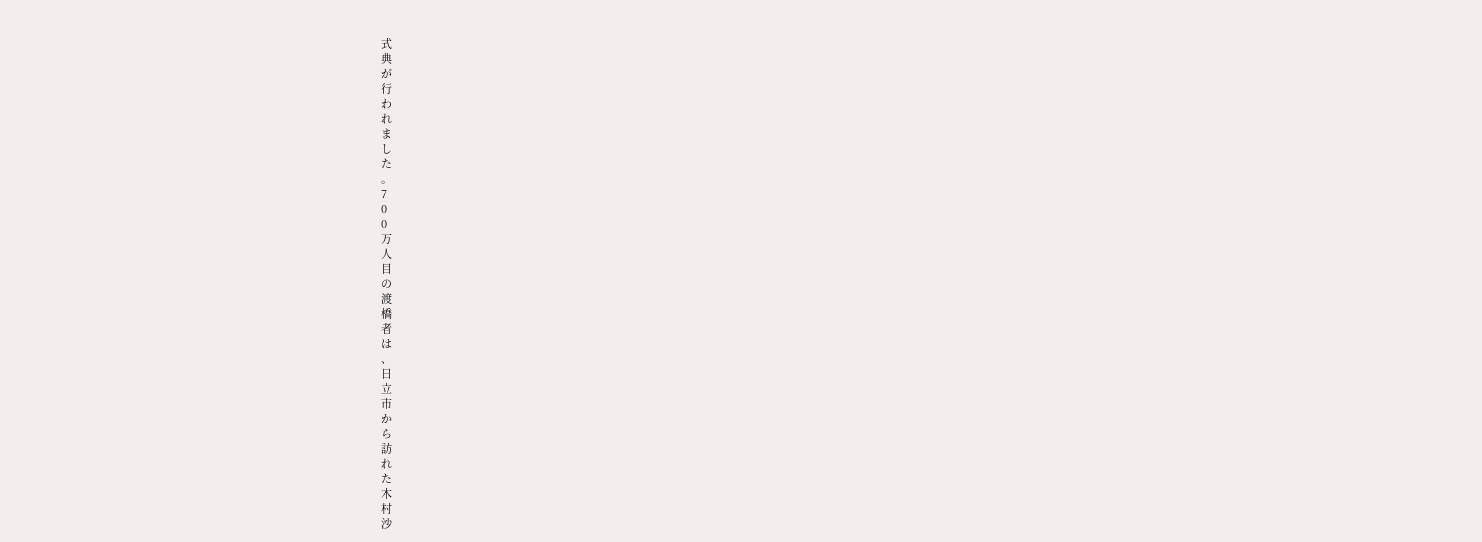式
典
が
行
わ
れ
ま
し
た
。
7
0
0
万
人
目
の
渡
橋
者
は
、
日
立
市
か
ら
訪
れ
た
木
村
沙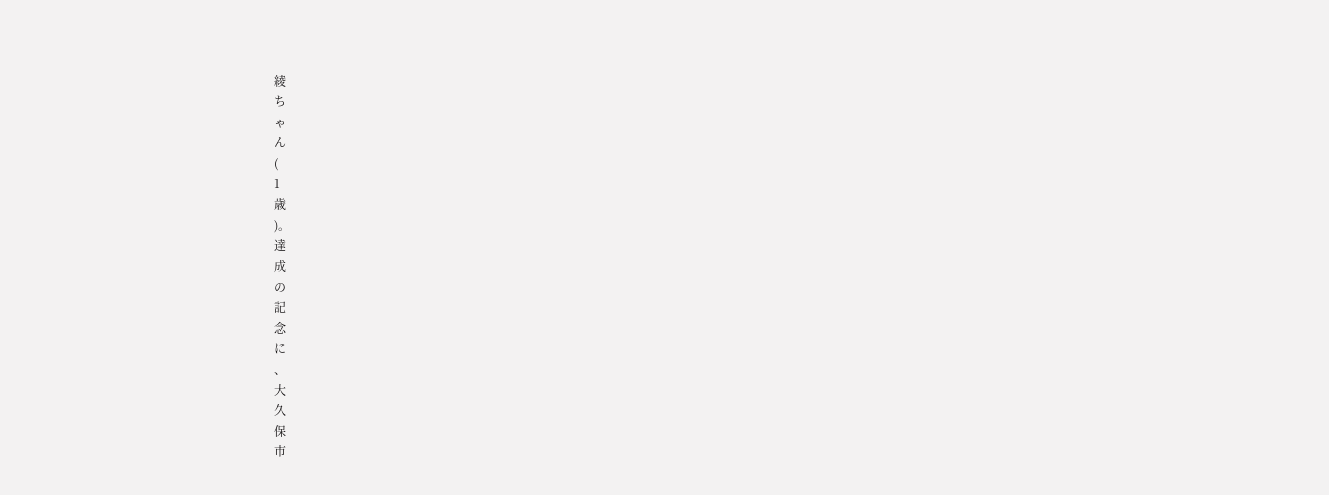綾
ち
ゃ
ん
(
1
歳
)。
達
成
の
記
念
に
、
大
久
保
市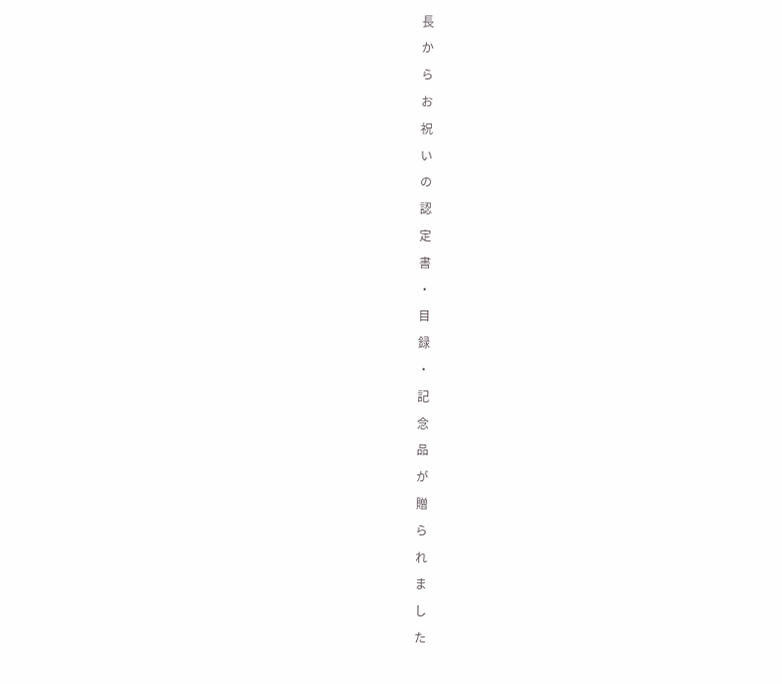長
か
ら
お
祝
い
の
認
定
書
・
目
録
・
記
念
品
が
贈
ら
れ
ま
し
た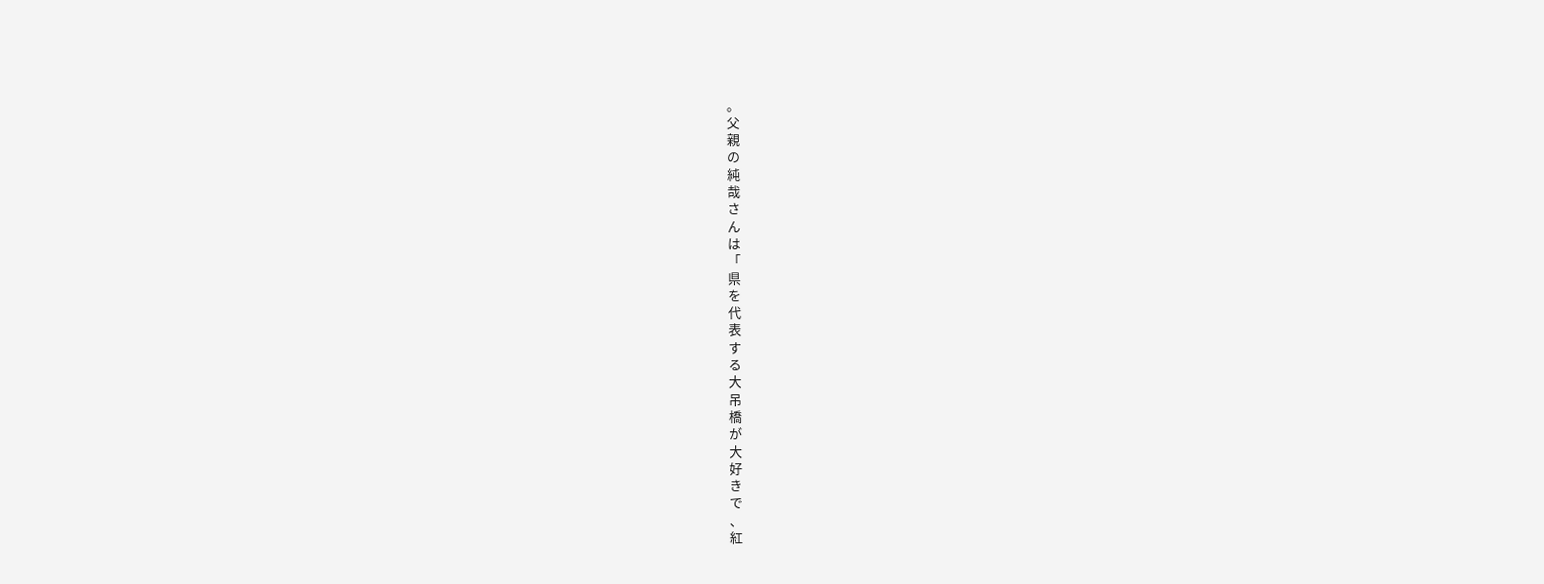。
父
親
の
純
哉
さ
ん
は
「
県
を
代
表
す
る
大
吊
橋
が
大
好
き
で
、
紅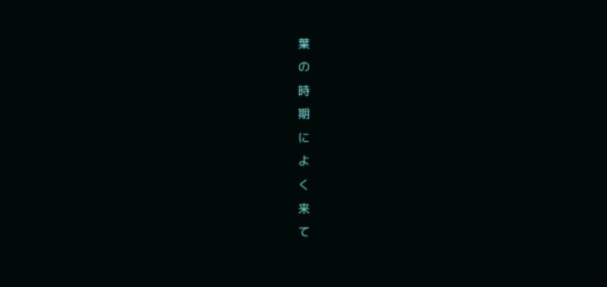葉
の
時
期
に
よ
く
来
て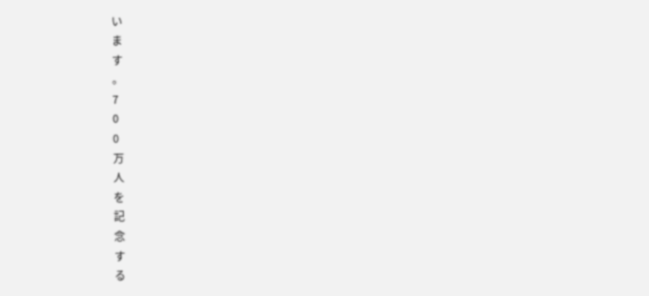い
ま
す
。
7
0
0
万
人
を
記
念
す
る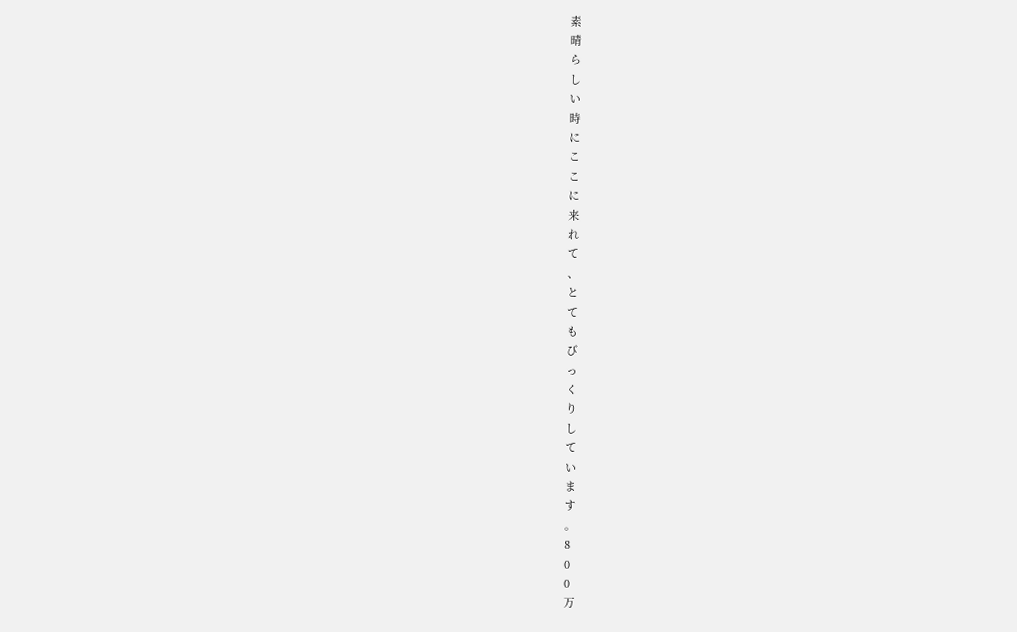素
晴
ら
し
い
時
に
こ
こ
に
来
れ
て
、
と
て
も
び
っ
く
り
し
て
い
ま
す
。
8
0
0
万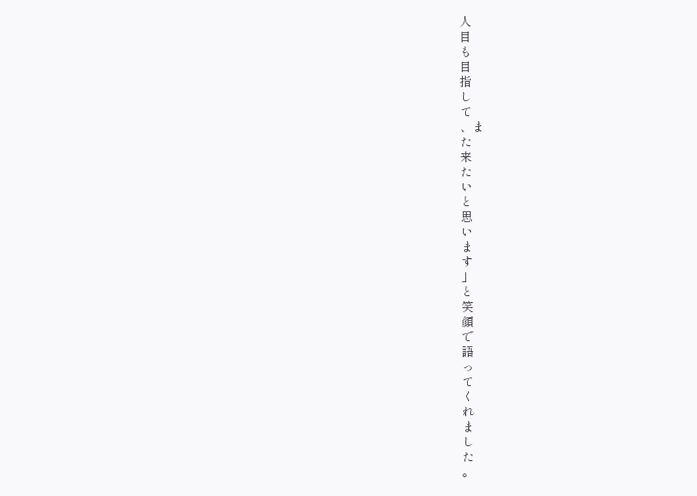人
目
も
目
指
し
て
、ま
た
来
た
い
と
思
い
ま
す
」
と
笑
顔
で
語
っ
て
く
れ
ま
し
た
。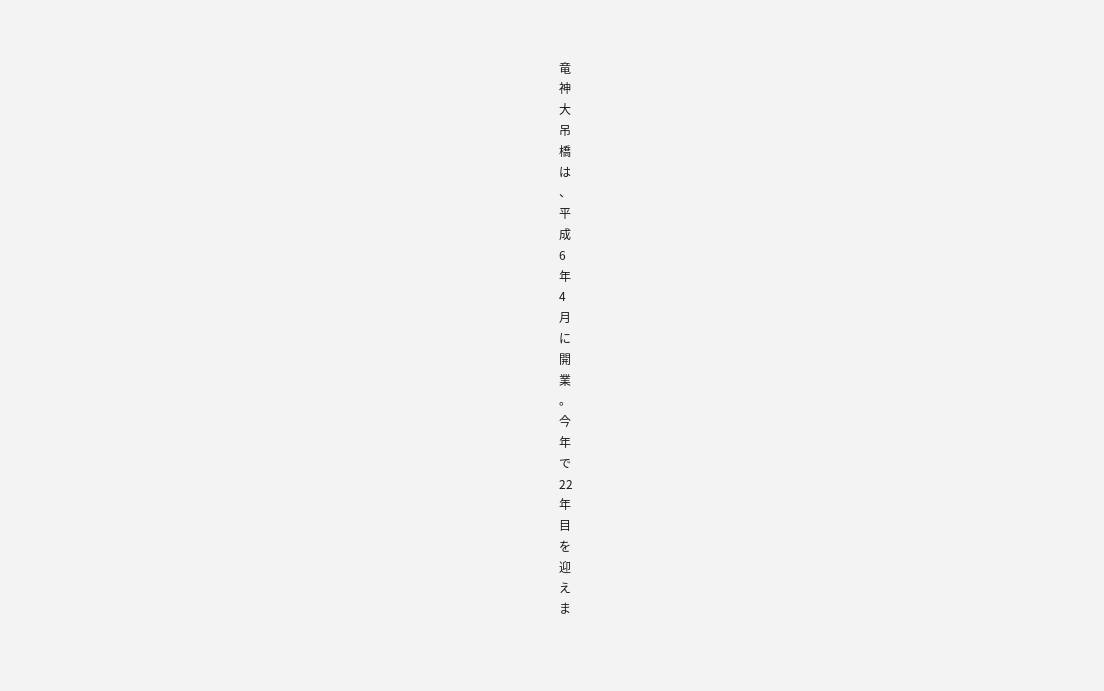竜
神
大
吊
橋
は
、
平
成
6
年
4
月
に
開
業
。
今
年
で
22
年
目
を
迎
え
ま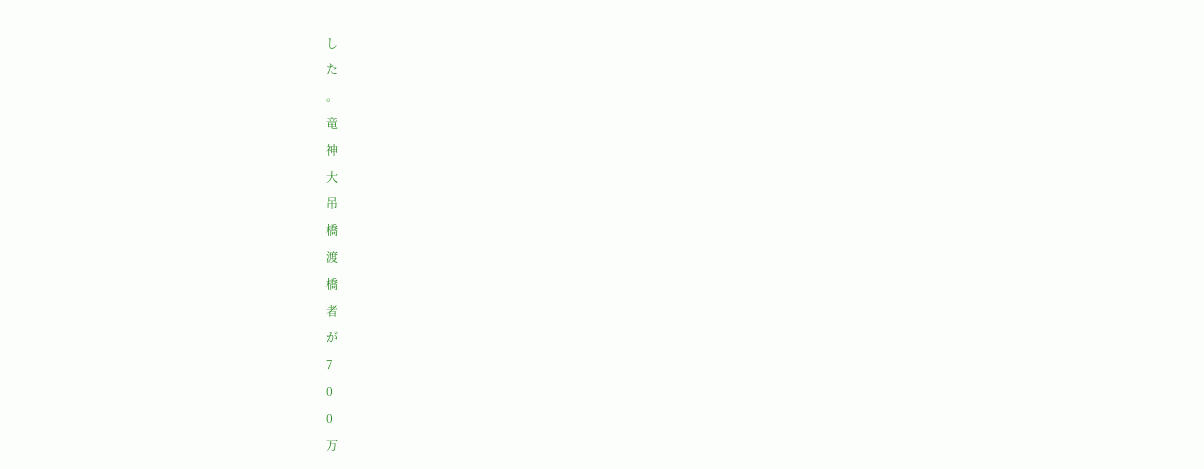し
た
。
竜
神
大
吊
橋
渡
橋
者
が
7
0
0
万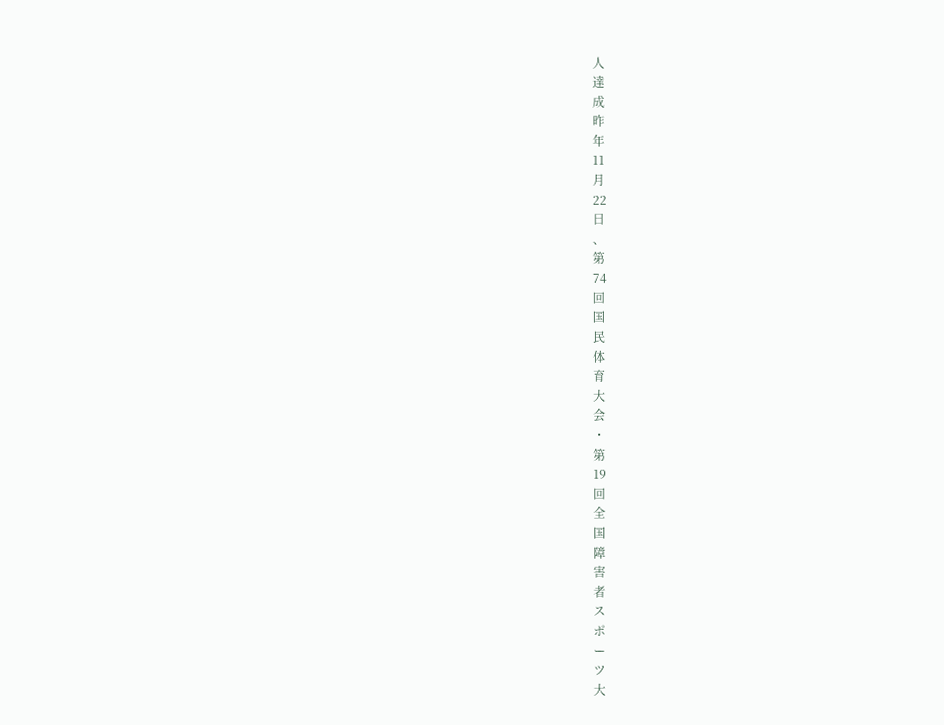人
達
成
昨
年
11
月
22
日
、
第
74
回
国
民
体
育
大
会
・
第
19
回
全
国
障
害
者
ス
ポ
ー
ツ
大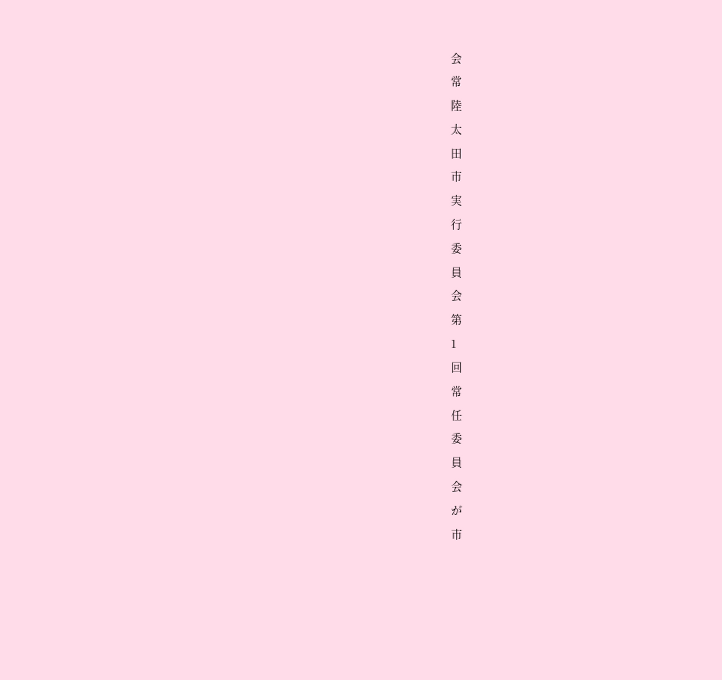会
常
陸
太
田
市
実
行
委
員
会
第
1
回
常
任
委
員
会
が
市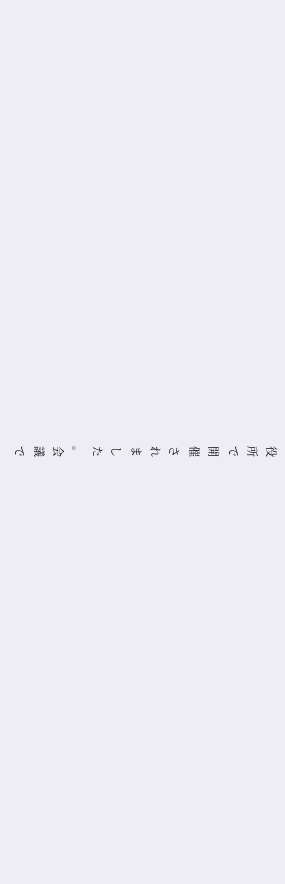役
所
で
開
催
さ
れ
ま
し
た
。
会
議
で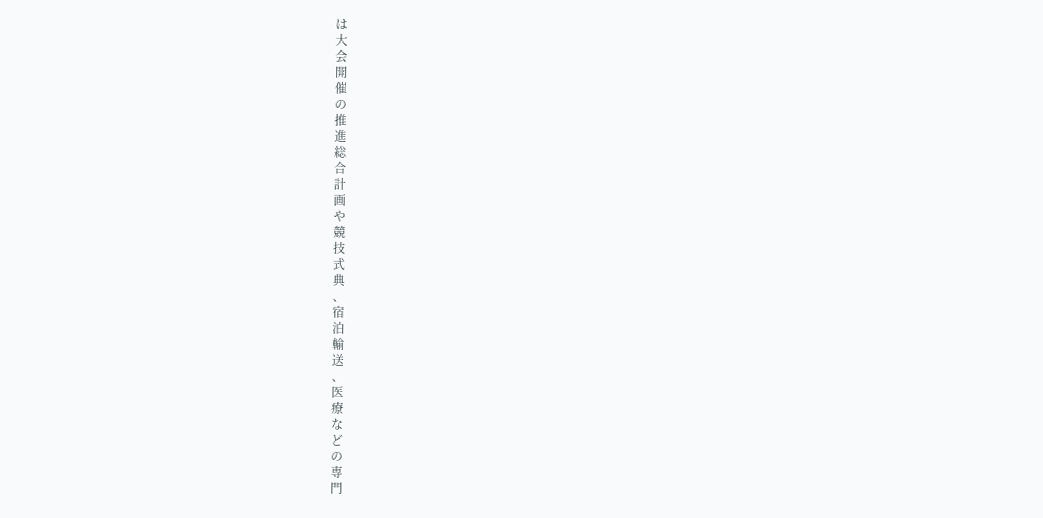は
大
会
開
催
の
推
進
総
合
計
画
や
競
技
式
典
、
宿
泊
輸
送
、
医
療
な
ど
の
専
門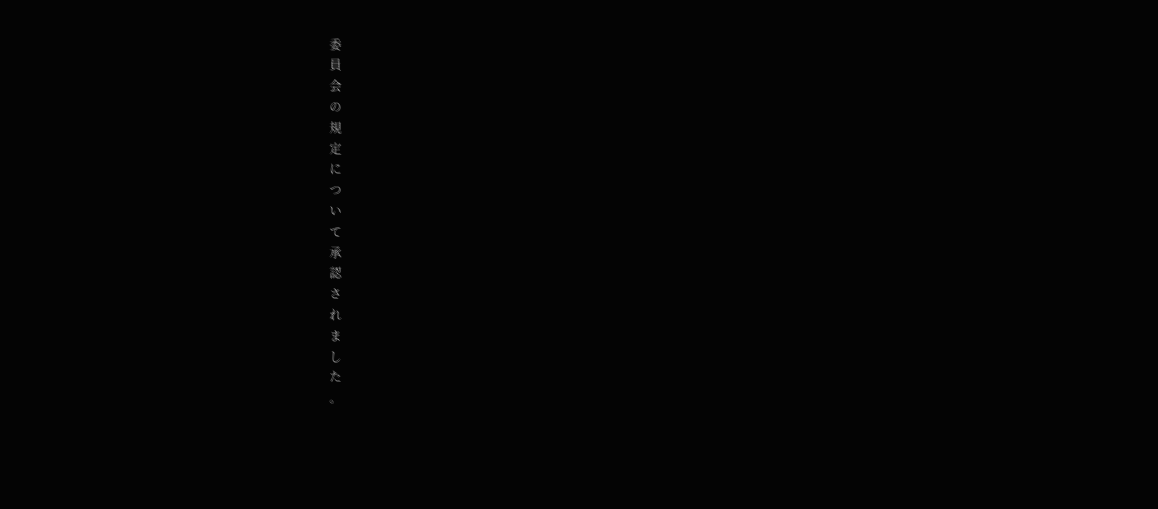委
員
会
の
規
定
に
つ
い
て
承
認
さ
れ
ま
し
た
。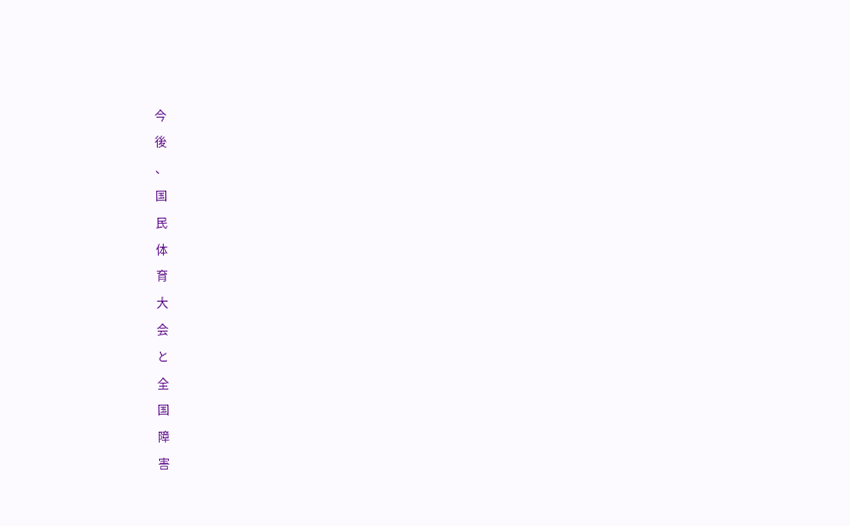今
後
、
国
民
体
育
大
会
と
全
国
障
害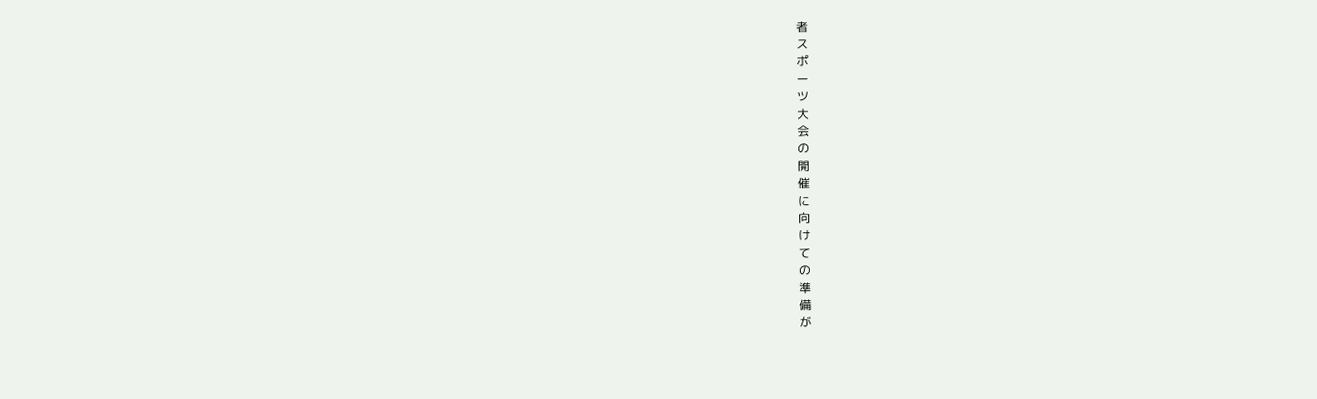者
ス
ポ
ー
ツ
大
会
の
開
催
に
向
け
て
の
準
備
が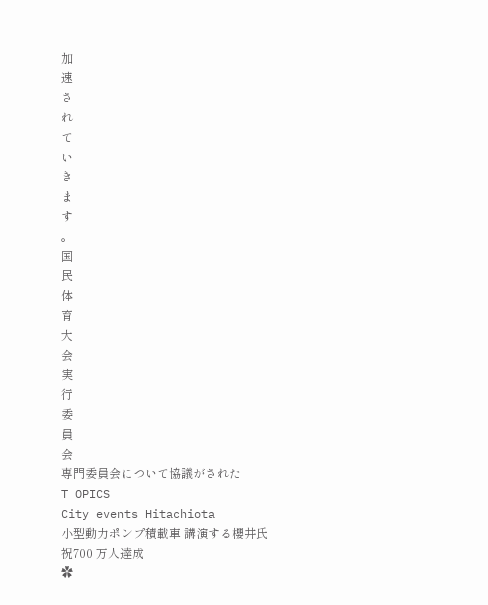加
速
さ
れ
て
い
き
ま
す
。
国
民
体
育
大
会
実
行
委
員
会
専門委員会について協議がされた
T OPICS
City events Hitachiota
小型動力ポンプ積載車 講演する櫻井氏
祝700 万人達成
✿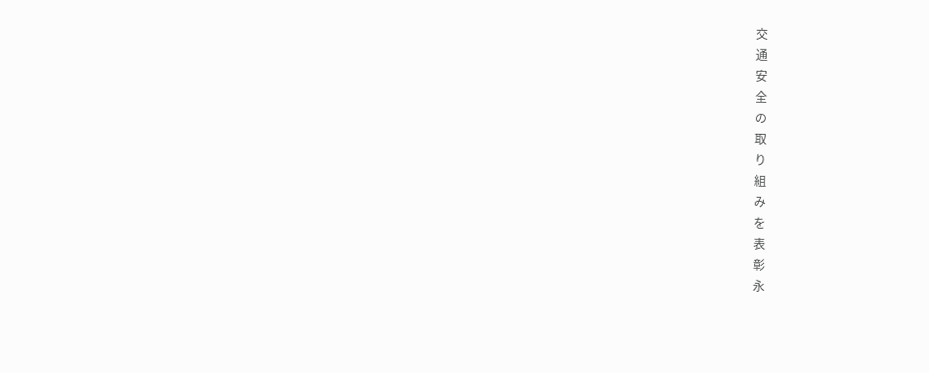交
通
安
全
の
取
り
組
み
を
表
彰
永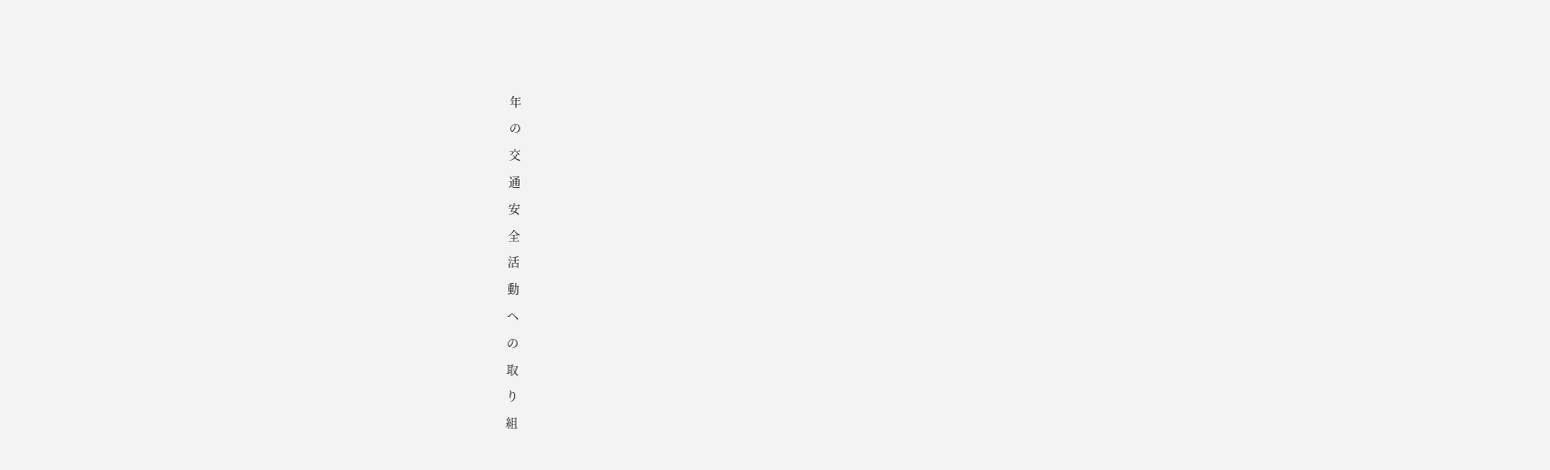年
の
交
通
安
全
活
動
へ
の
取
り
組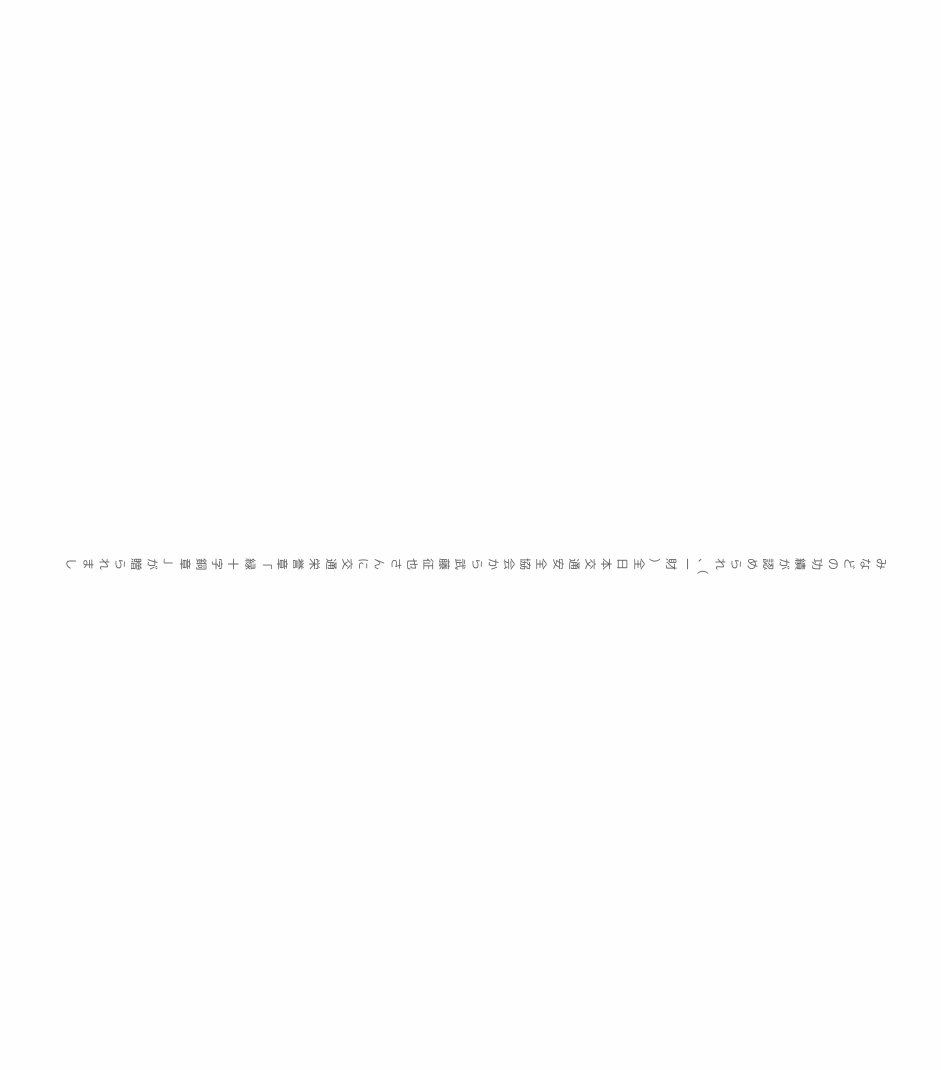み
な
ど
の
功
績
が
認
め
ら
れ
、(
一
財
)
全
日
本
交
通
安
全
協
会
か
ら
武
藤
征
也
さ
ん
に
交
通
栄
誉
章
「
緑
十
字
銅
章
」
が
贈
ら
れ
ま
し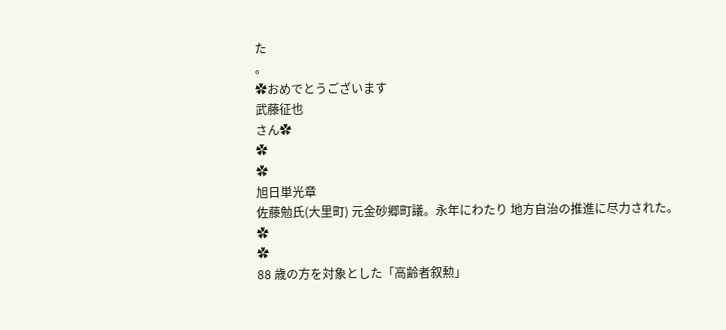た
。
✿おめでとうございます
武藤征也
さん✿
✿
✿
旭日単光章
佐藤勉氏(大里町) 元金砂郷町議。永年にわたり 地方自治の推進に尽力された。
✿
✿
88 歳の方を対象とした「高齢者叙勲」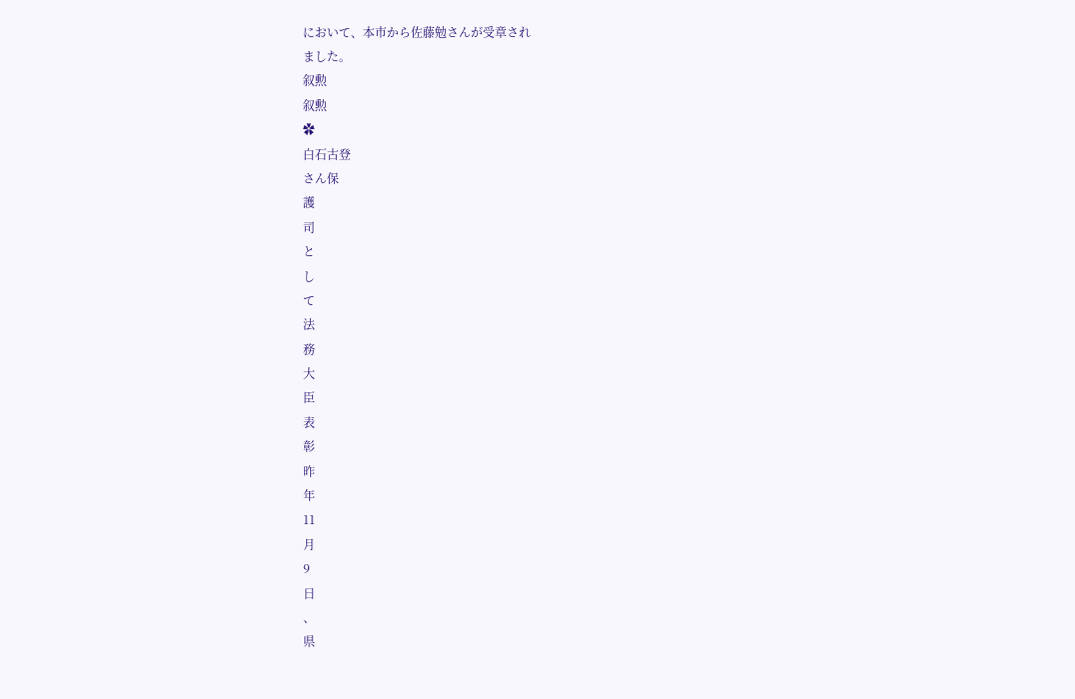において、本市から佐藤勉さんが受章され
ました。
叙勲
叙勲
✿
白石古登
さん保
護
司
と
し
て
法
務
大
臣
表
彰
昨
年
11
月
9
日
、
県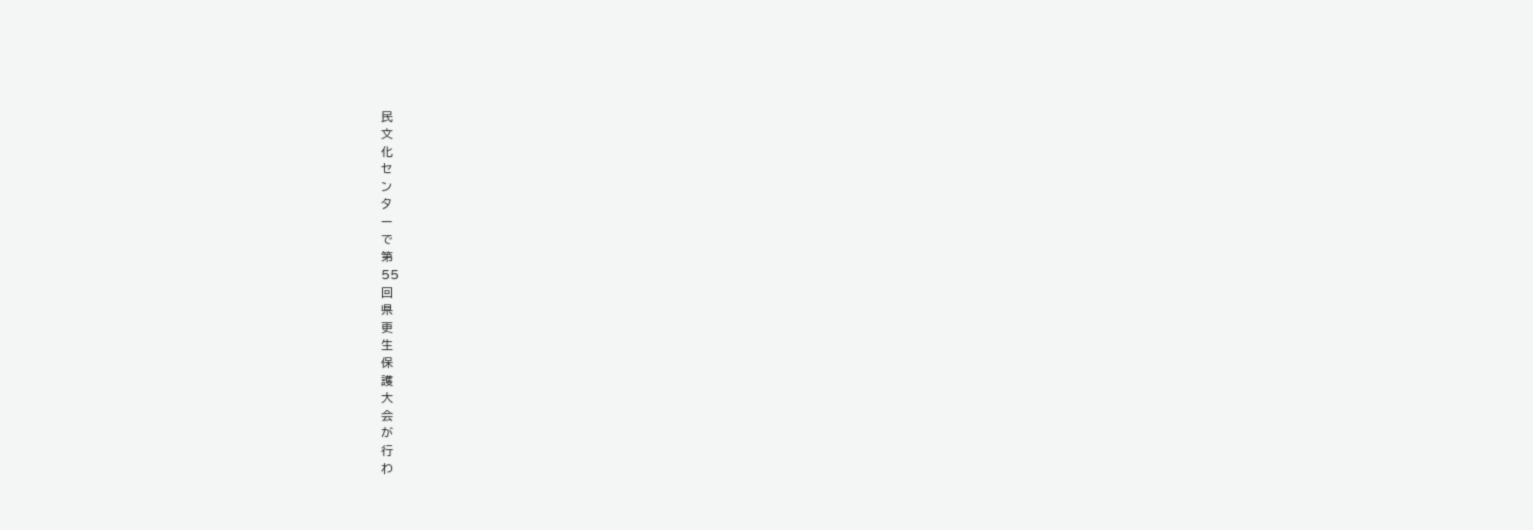民
文
化
セ
ン
タ
ー
で
第
55
回
県
更
生
保
護
大
会
が
行
わ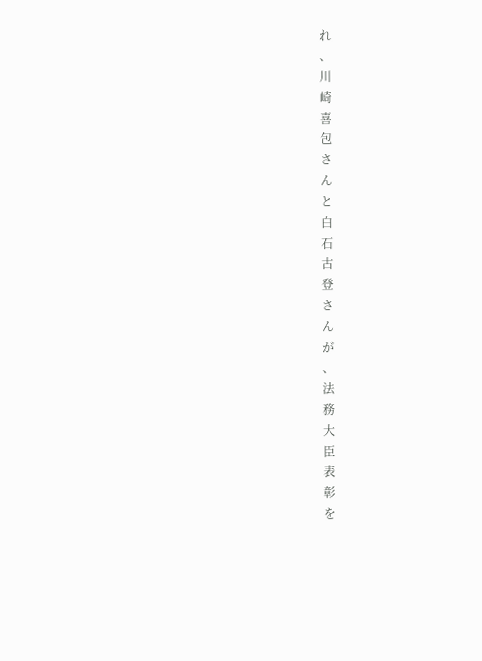れ
、
川
崎
喜
包
さ
ん
と
白
石
古
登
さ
ん
が
、
法
務
大
臣
表
彰
を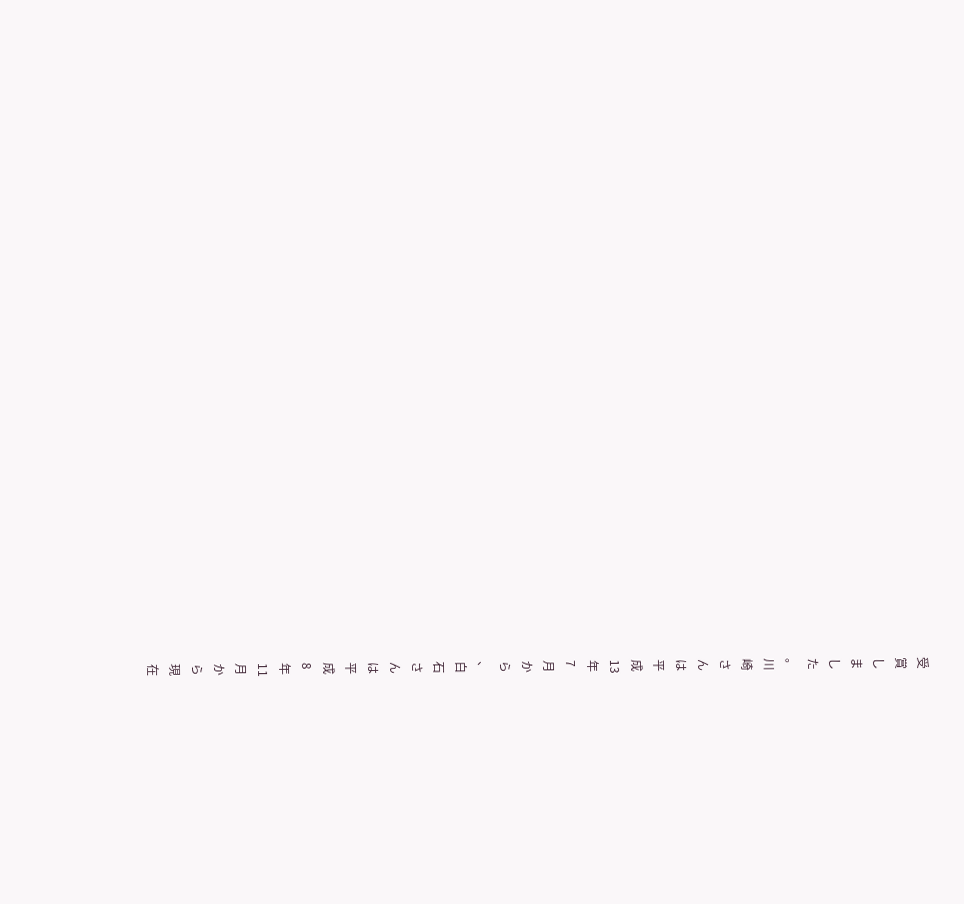受
賞
し
ま
し
た
。
川
崎
さ
ん
は
平
成
13
年
7
月
か
ら
、
白
石
さ
ん
は
平
成
8
年
11
月
か
ら
現
在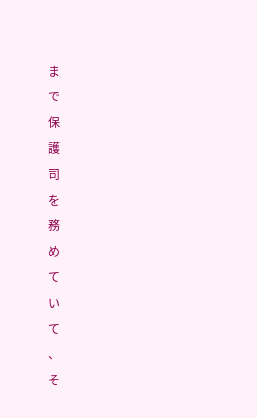ま
で
保
護
司
を
務
め
て
い
て
、
そ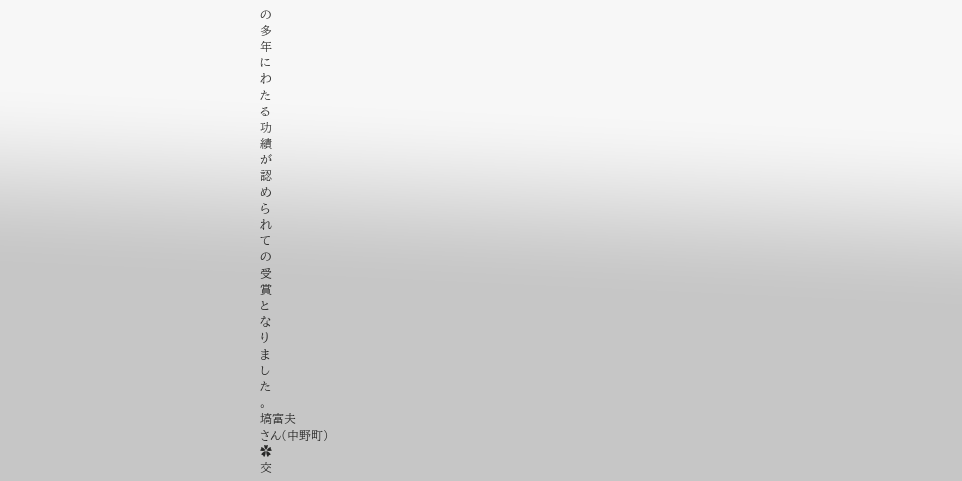の
多
年
に
わ
た
る
功
績
が
認
め
ら
れ
て
の
受
賞
と
な
り
ま
し
た
。
塙富夫
さん(中野町)
✿
交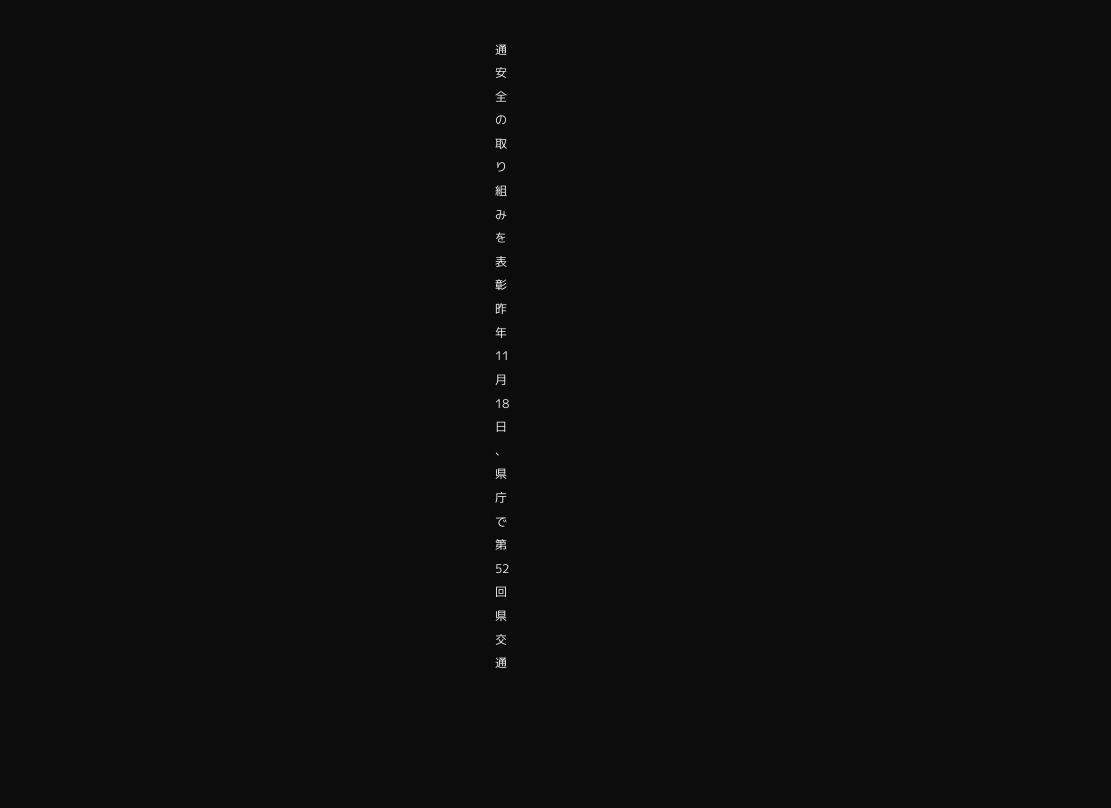通
安
全
の
取
り
組
み
を
表
彰
昨
年
11
月
18
日
、
県
庁
で
第
52
回
県
交
通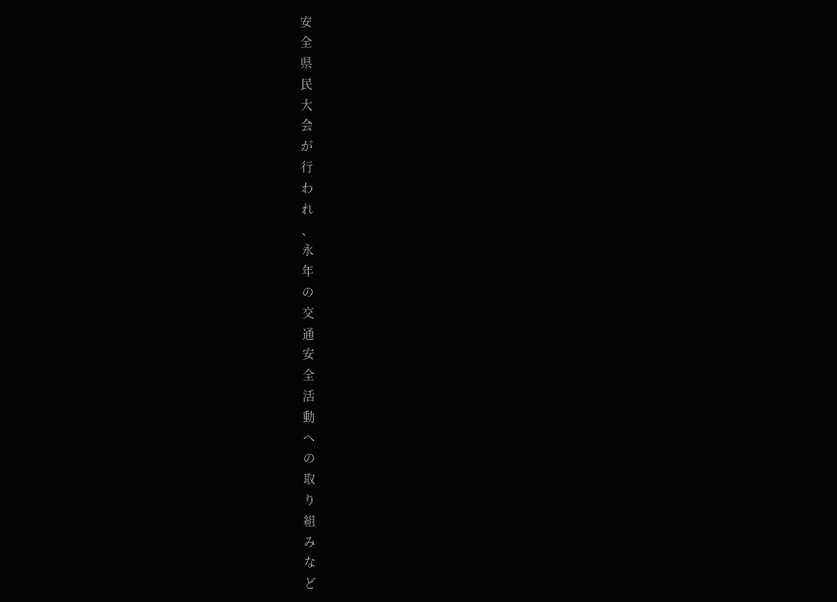安
全
県
民
大
会
が
行
わ
れ
、
永
年
の
交
通
安
全
活
動
へ
の
取
り
組
み
な
ど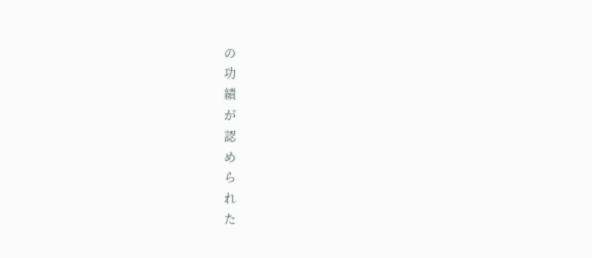の
功
績
が
認
め
ら
れ
た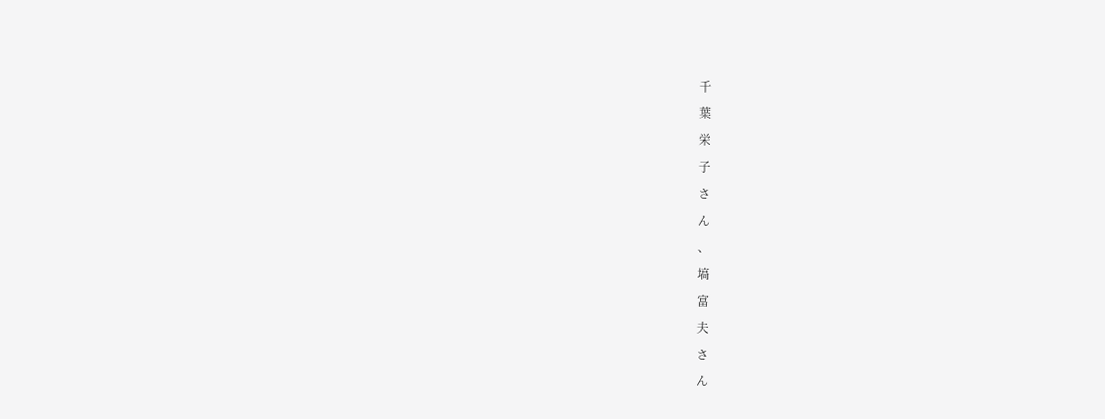千
葉
栄
子
さ
ん
、
塙
富
夫
さ
ん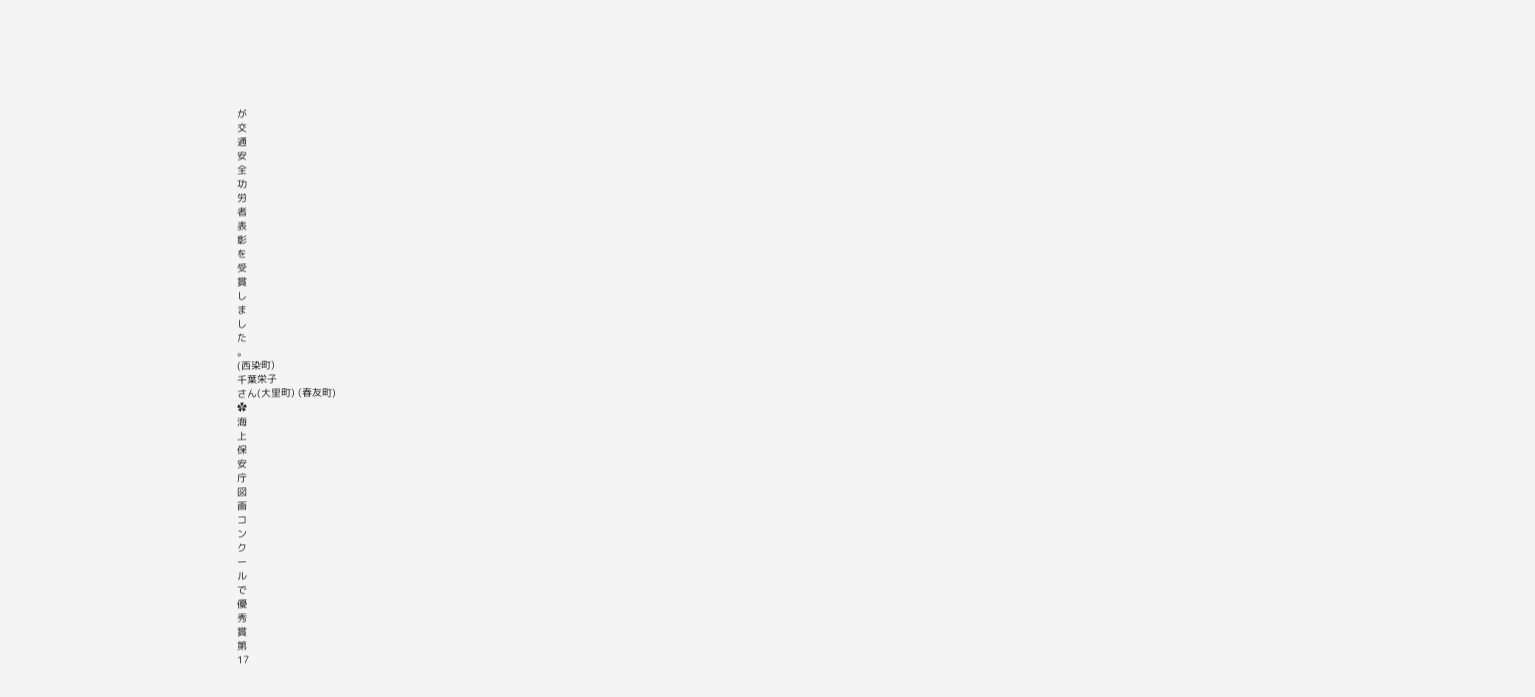が
交
通
安
全
功
労
者
表
彰
を
受
賞
し
ま
し
た
。
(西染町)
千葉栄子
さん(大里町) (春友町)
✿
海
上
保
安
庁
図
画
コ
ン
ク
ー
ル
で
優
秀
賞
第
17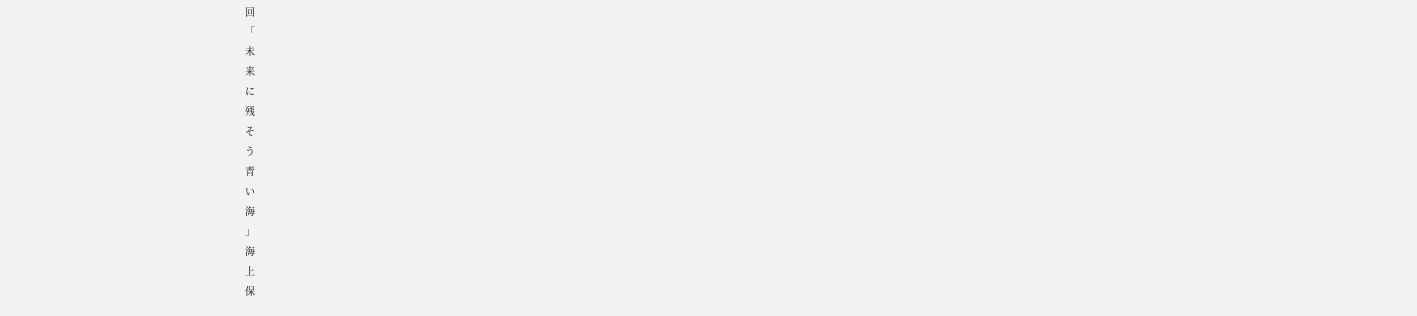回
「
未
来
に
残
そ
う
青
い
海
」
海
上
保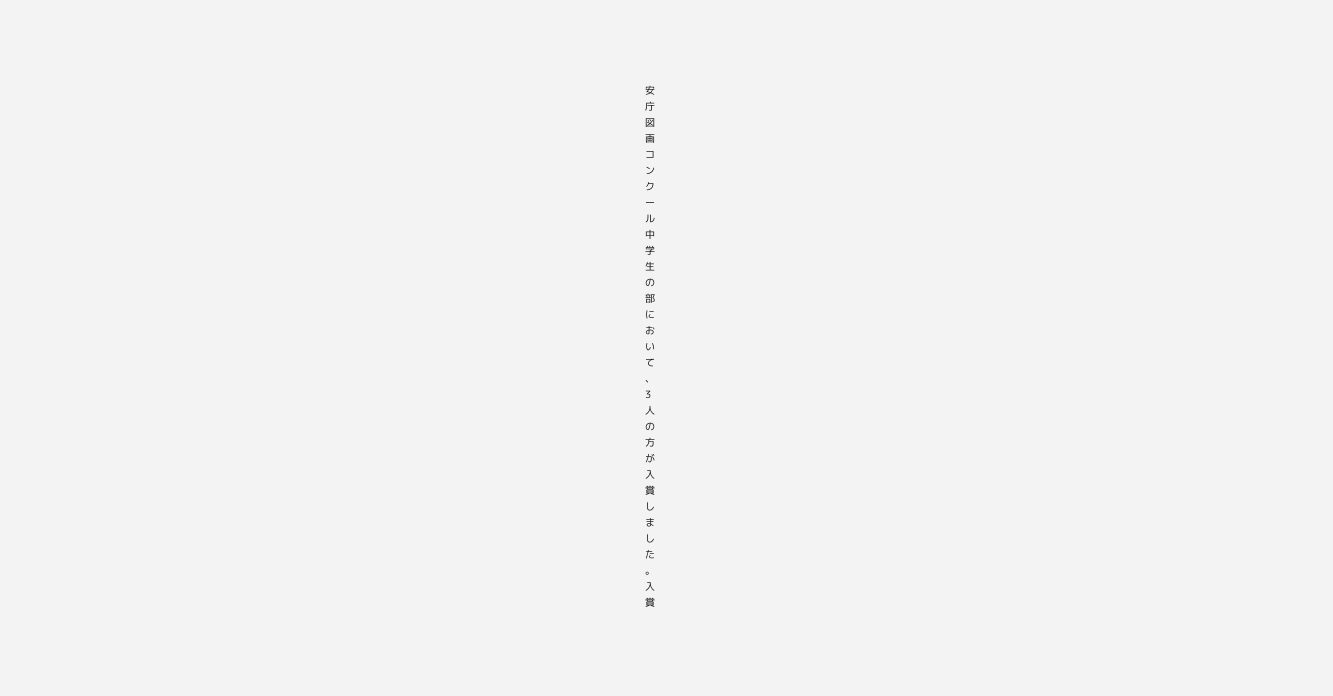安
庁
図
画
コ
ン
ク
ー
ル
中
学
生
の
部
に
お
い
て
、
3
人
の
方
が
入
賞
し
ま
し
た
。
入
賞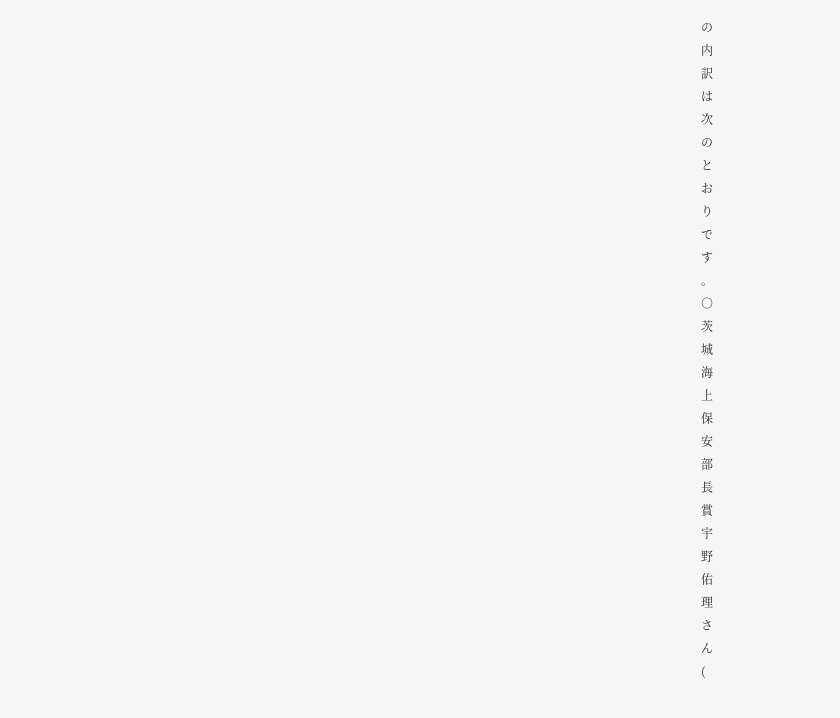の
内
訳
は
次
の
と
お
り
で
す
。
○
茨
城
海
上
保
安
部
長
賞
宇
野
佑
理
さ
ん
(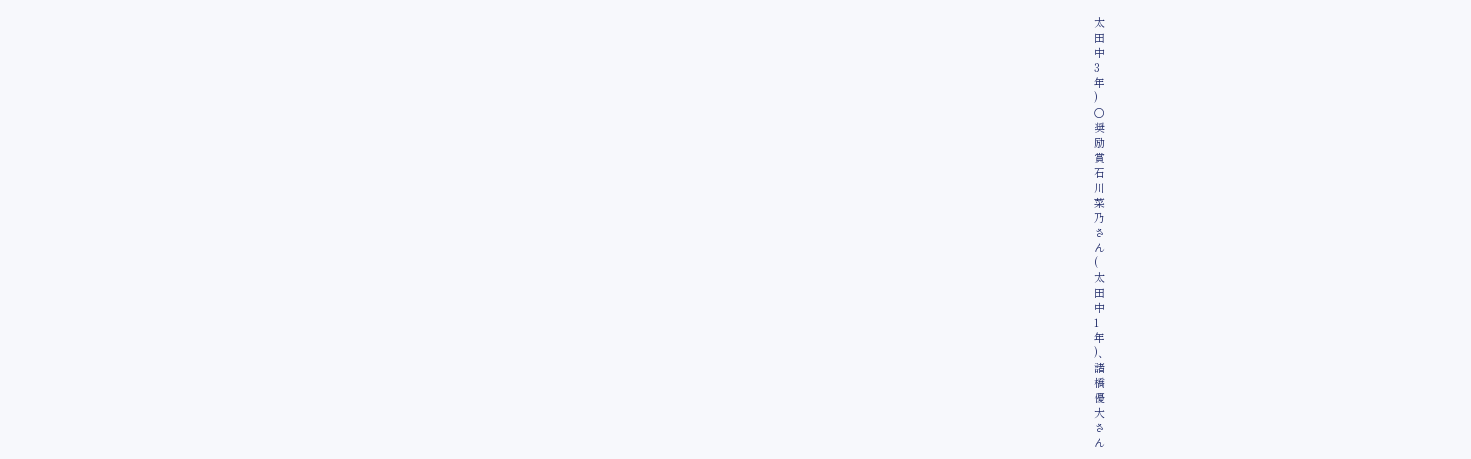太
田
中
3
年
)
○
奨
励
賞
石
川
菜
乃
さ
ん
(
太
田
中
1
年
)、
諸
橋
優
大
さ
ん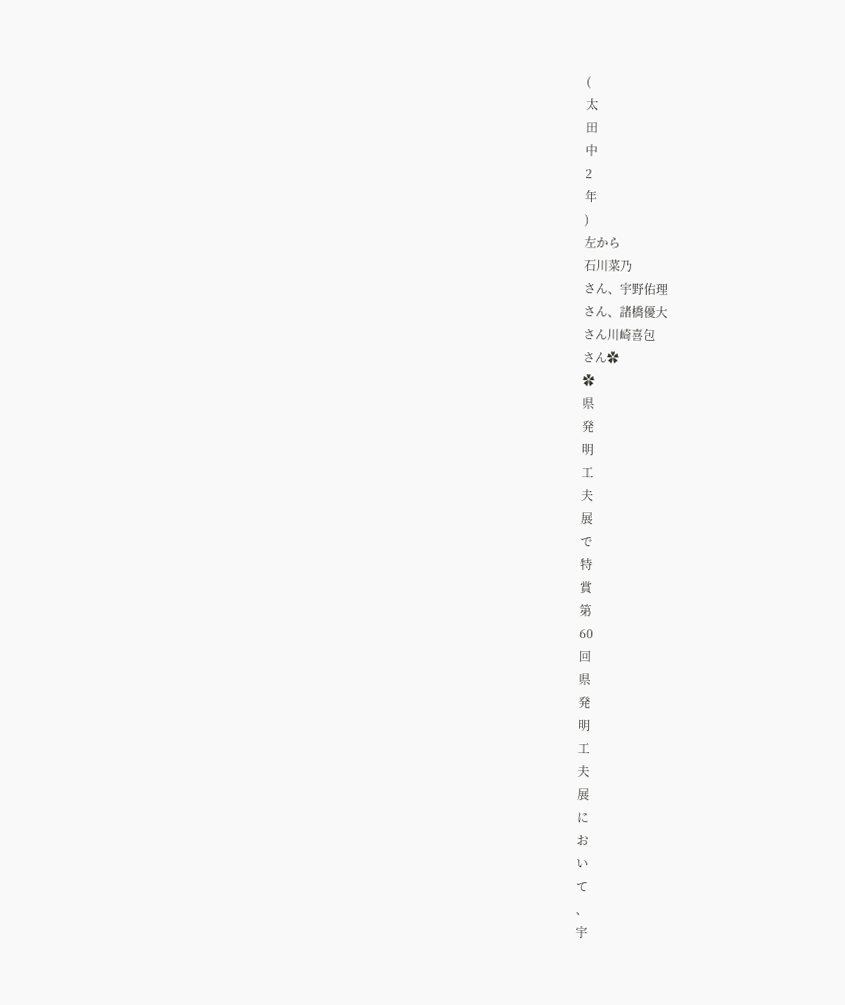(
太
田
中
2
年
)
左から
石川菜乃
さん、宇野佑理
さん、諸橋優大
さん川崎喜包
さん✿
✿
県
発
明
工
夫
展
で
特
賞
第
60
回
県
発
明
工
夫
展
に
お
い
て
、
宇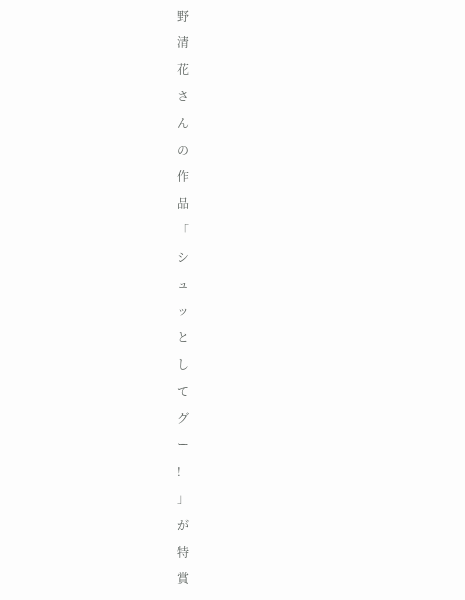野
清
花
さ
ん
の
作
品
「
シ
ュ
ッ
と
し
て
グ
ー
!
」
が
特
賞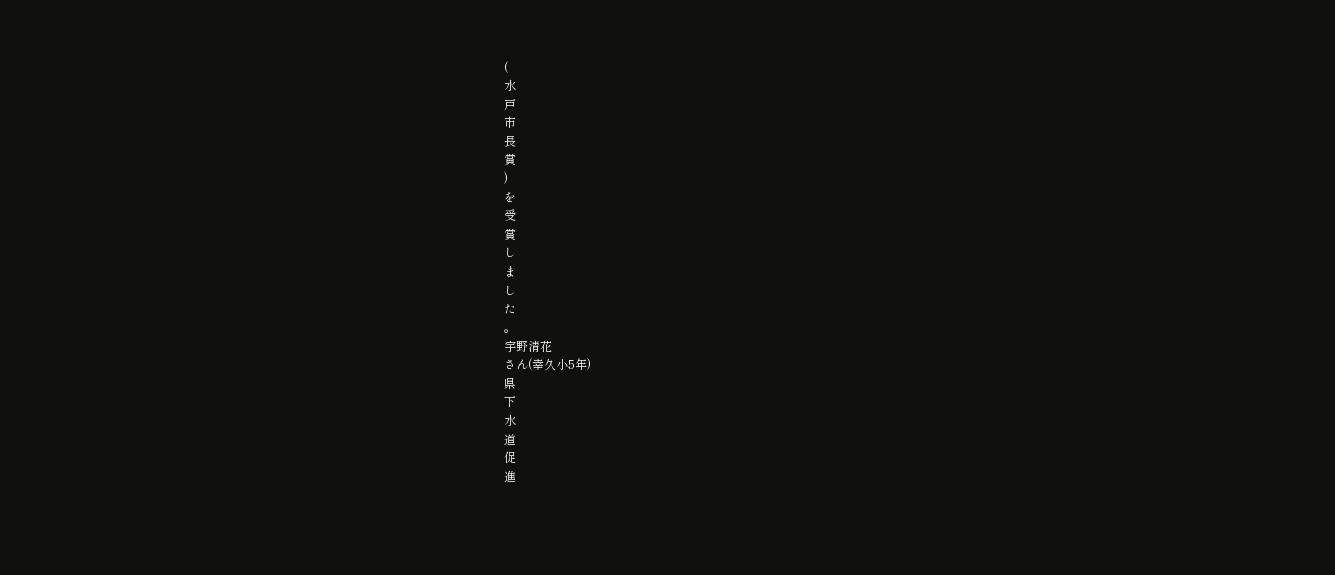(
水
戸
市
長
賞
)
を
受
賞
し
ま
し
た
。
宇野清花
さん(幸久小5年)
県
下
水
道
促
進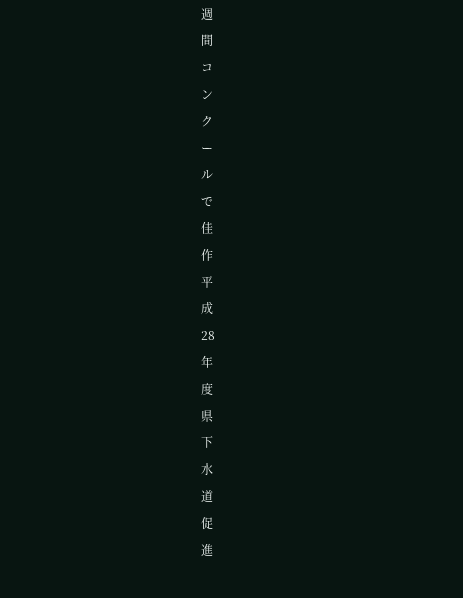週
間
コ
ン
ク
ー
ル
で
佳
作
平
成
28
年
度
県
下
水
道
促
進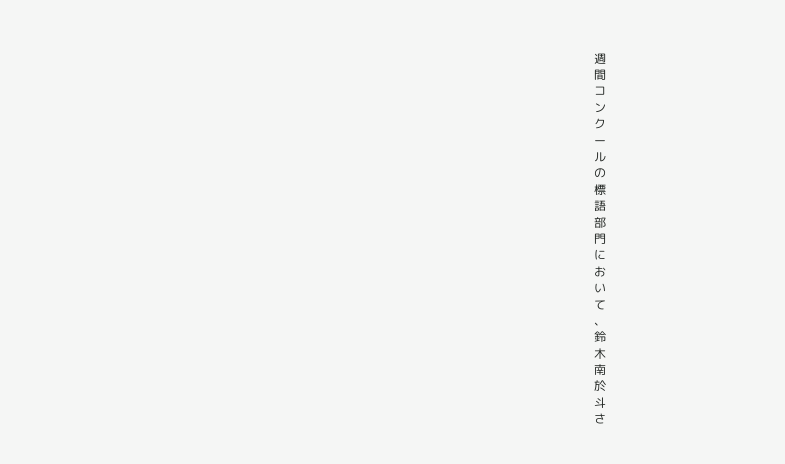週
間
コ
ン
ク
ー
ル
の
標
語
部
門
に
お
い
て
、
鈴
木
南
於
斗
さ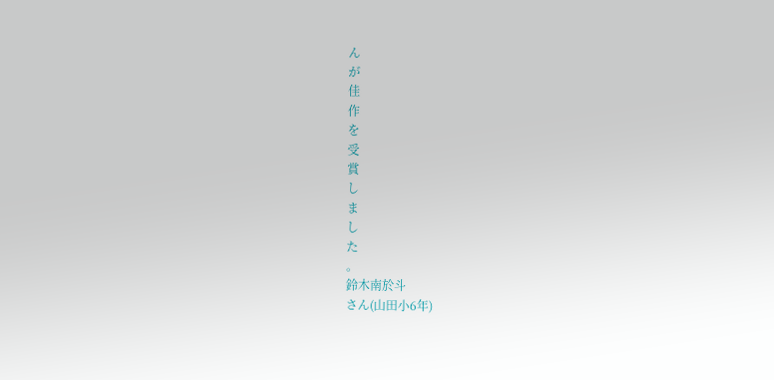ん
が
佳
作
を
受
賞
し
ま
し
た
。
鈴木南於斗
さん(山田小6年)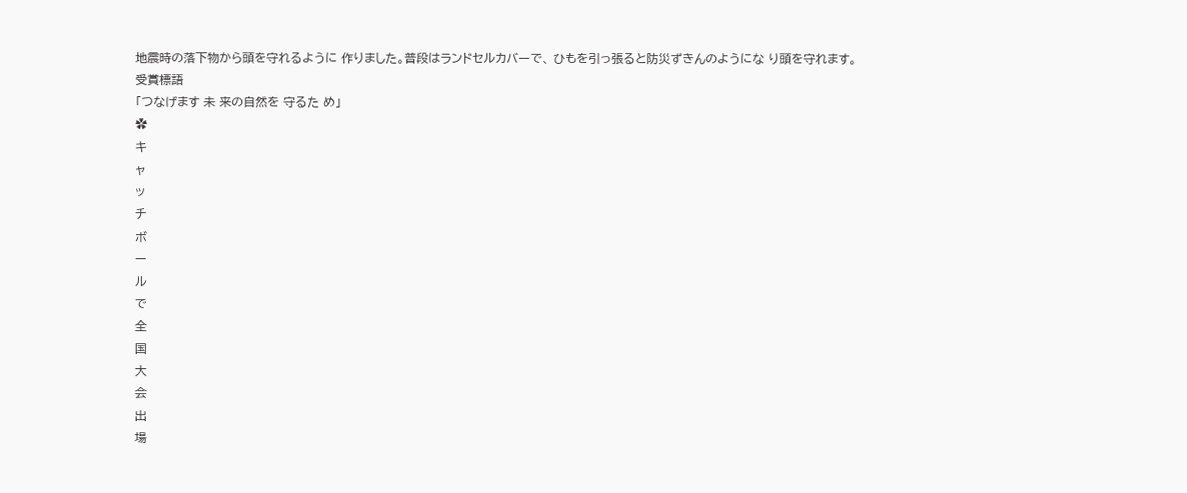地震時の落下物から頭を守れるように 作りました。普段はランドセルカバーで、 ひもを引っ張ると防災ずきんのようにな り頭を守れます。
受賞標語
「つなげます 未 来の自然を 守るた め」
✿
キ
ャ
ッ
チ
ボ
ー
ル
で
全
国
大
会
出
場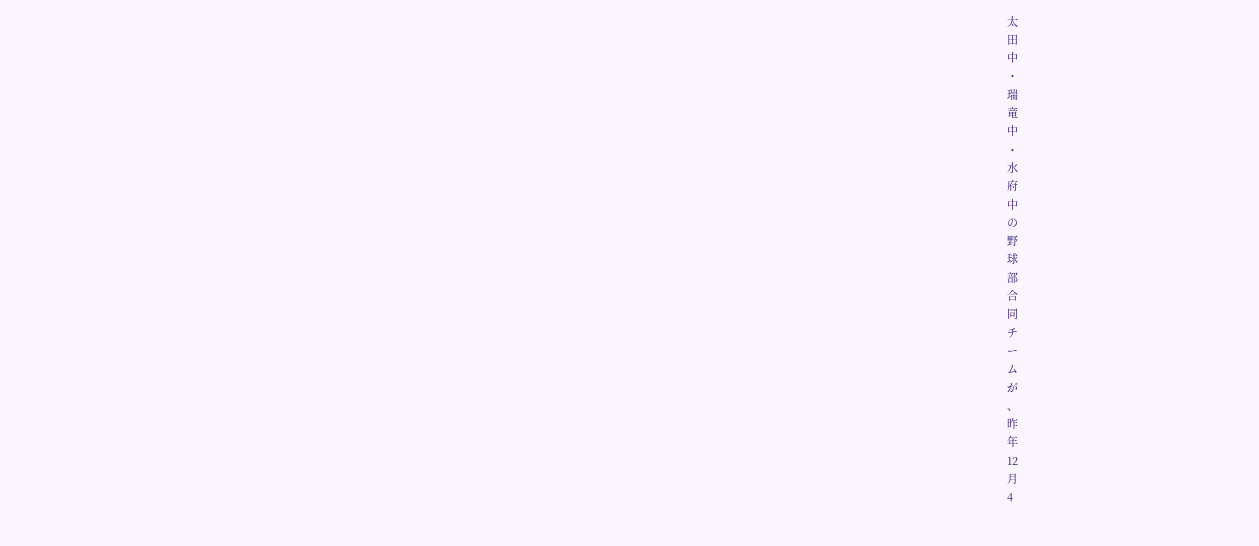太
田
中
・
瑞
竜
中
・
水
府
中
の
野
球
部
合
同
チ
ー
ム
が
、
昨
年
12
月
4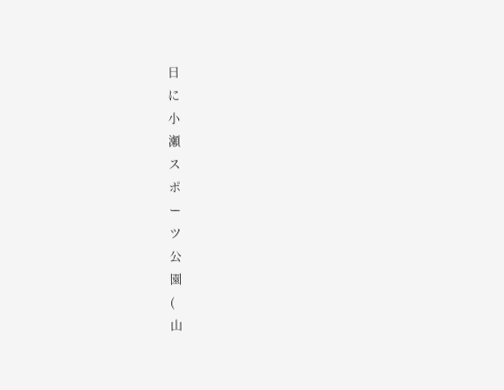日
に
小
瀬
ス
ポ
ー
ツ
公
園
(
山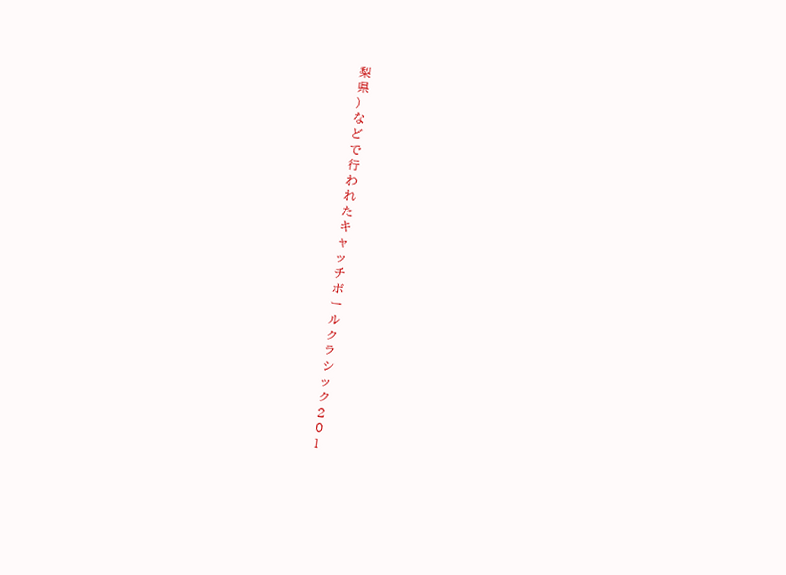梨
県
)
な
ど
で
行
わ
れ
た
キ
ャ
ッ
チ
ボ
ー
ル
ク
ラ
シ
ッ
ク
2
0
1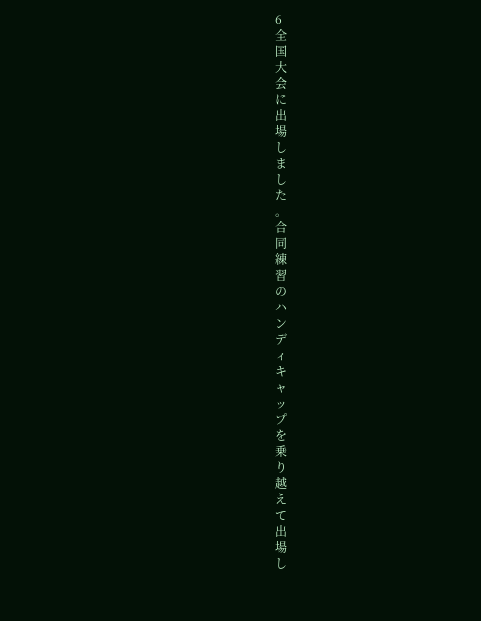6
全
国
大
会
に
出
場
し
ま
し
た
。
合
同
練
習
の
ハ
ン
デ
ィ
キ
ャ
ッ
プ
を
乗
り
越
え
て
出
場
し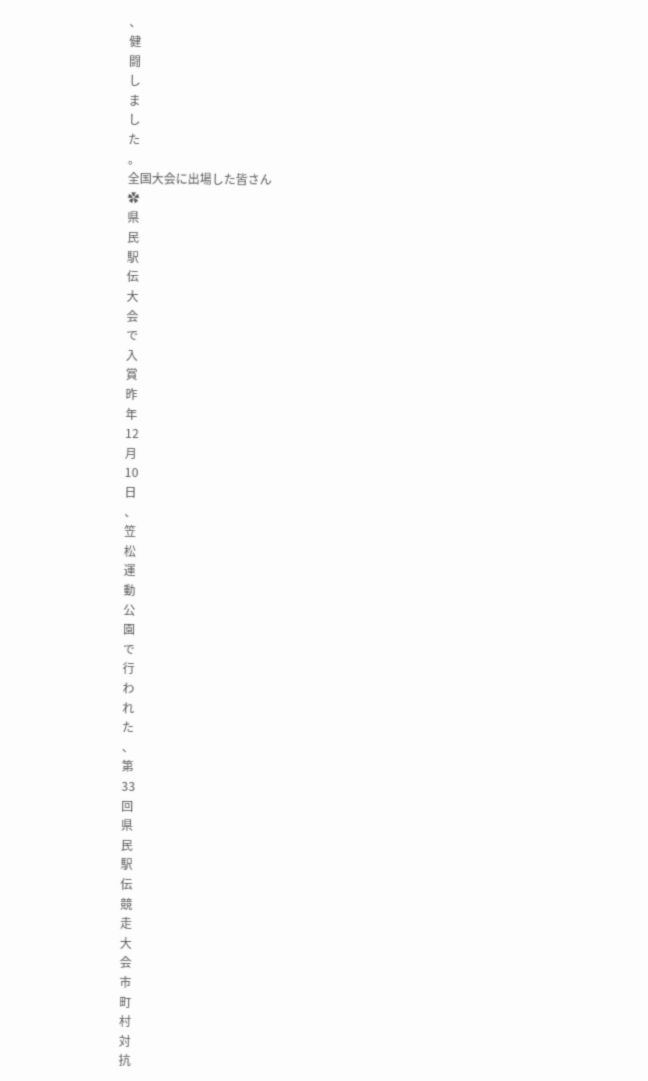、
健
闘
し
ま
し
た
。
全国大会に出場した皆さん
✿
県
民
駅
伝
大
会
で
入
賞
昨
年
12
月
10
日
、
笠
松
運
動
公
園
で
行
わ
れ
た
、
第
33
回
県
民
駅
伝
競
走
大
会
市
町
村
対
抗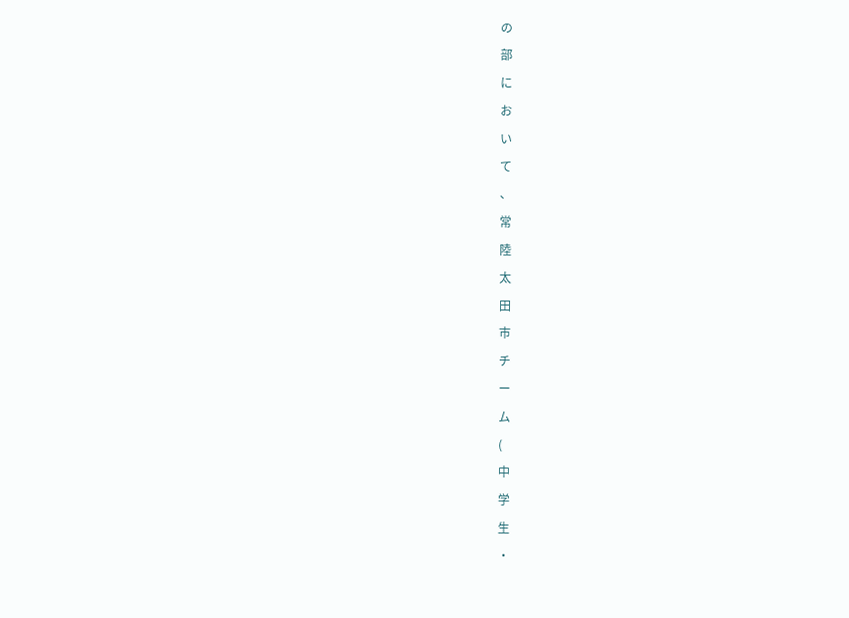の
部
に
お
い
て
、
常
陸
太
田
市
チ
ー
ム
(
中
学
生
・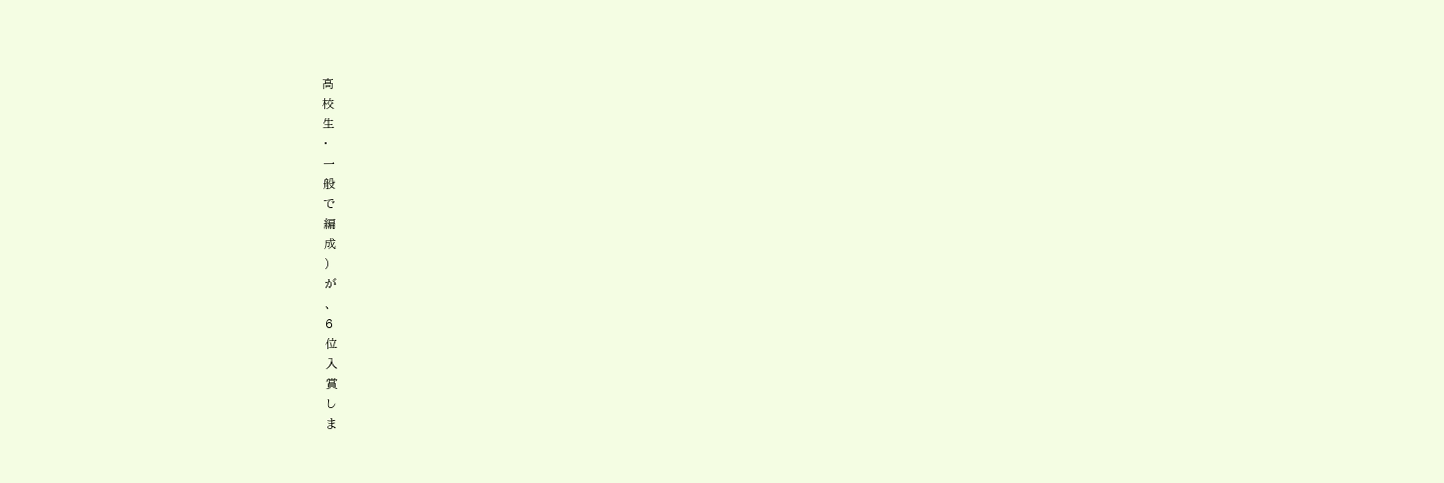高
校
生
・
一
般
で
編
成
)
が
、
6
位
入
賞
し
ま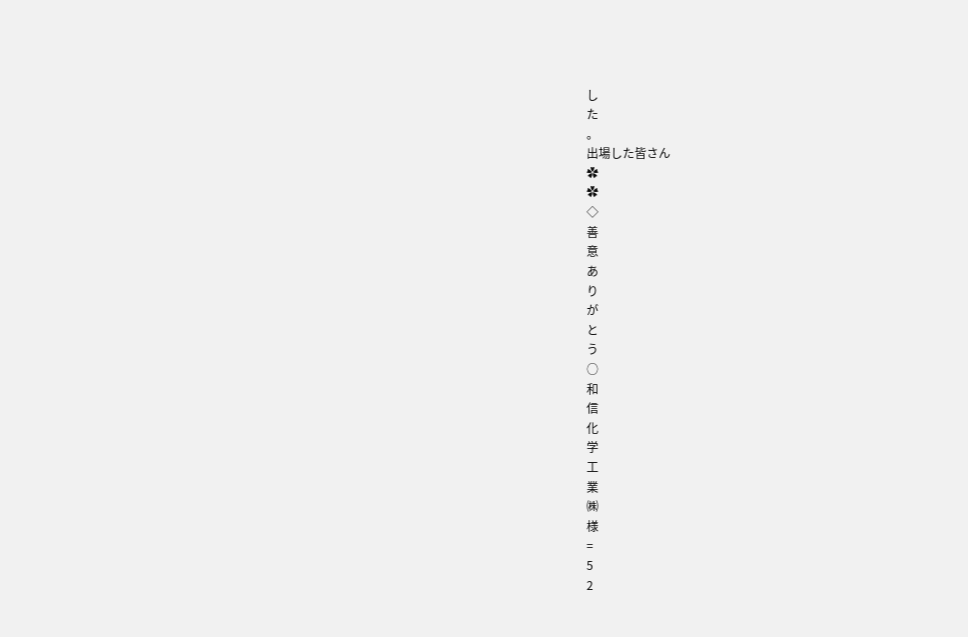し
た
。
出場した皆さん
✿
✿
◇
善
意
あ
り
が
と
う
○
和
信
化
学
工
業
㈱
様
=
5
2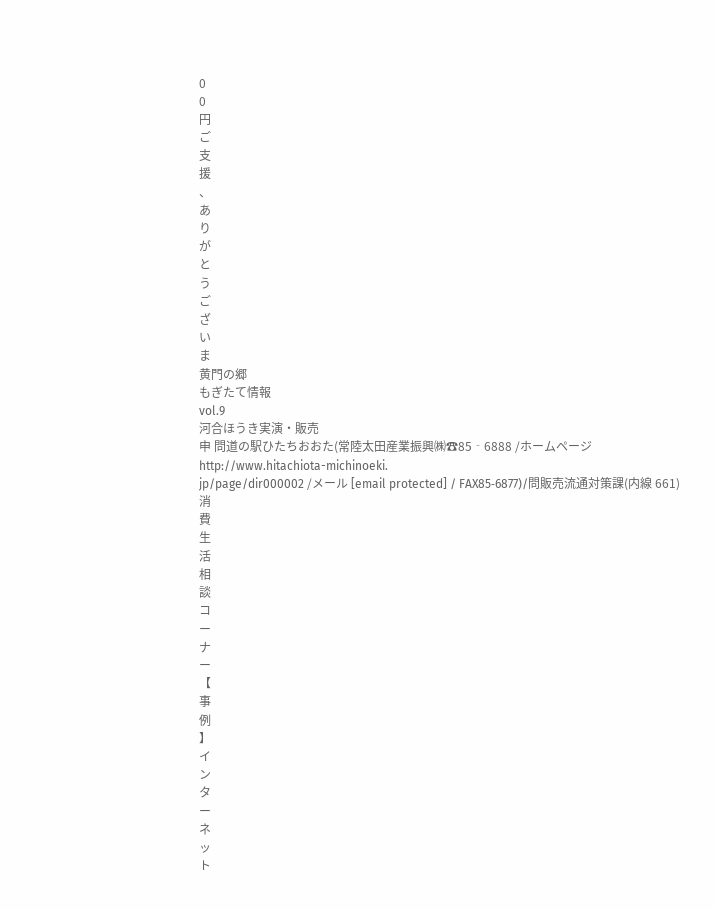0
0
円
ご
支
援
、
あ
り
が
と
う
ご
ざ
い
ま
黄門の郷
もぎたて情報
vol.9
河合ほうき実演・販売
申 問道の駅ひたちおおた(常陸太田産業振興㈱☎85‐6888 /ホームページ http://www.hitachiota-michinoeki.
jp/page/dir000002 /メール [email protected] / FAX85‐6877)/問販売流通対策課(内線 661)
消
費
生
活
相
談
コ
ー
ナ
ー
【
事
例
】
イ
ン
タ
ー
ネ
ッ
ト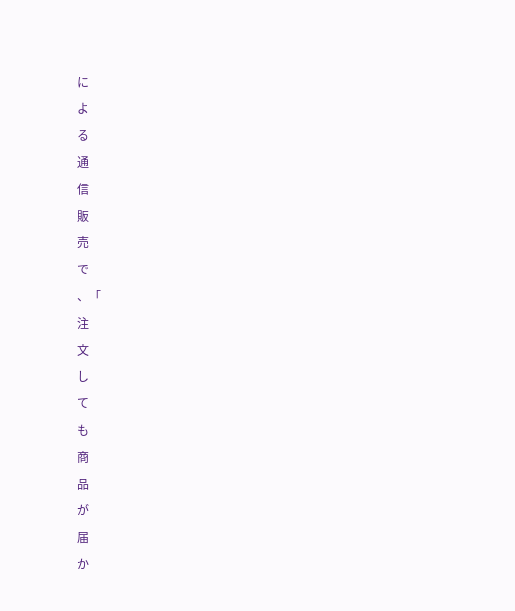に
よ
る
通
信
販
売
で
、「
注
文
し
て
も
商
品
が
届
か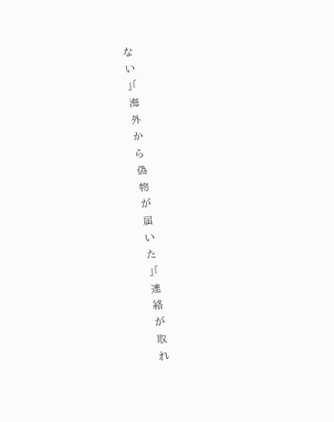な
い
」「
海
外
か
ら
偽
物
が
届
い
た
」「
連
絡
が
取
れ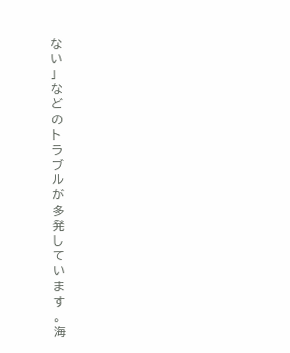な
い
」
な
ど
の
ト
ラ
ブ
ル
が
多
発
し
て
い
ま
す
。
海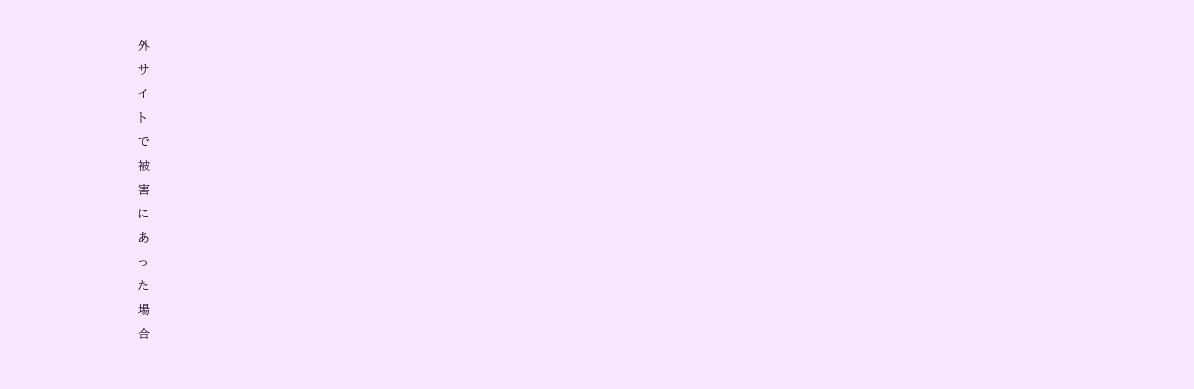外
サ
イ
ト
で
被
害
に
あ
っ
た
場
合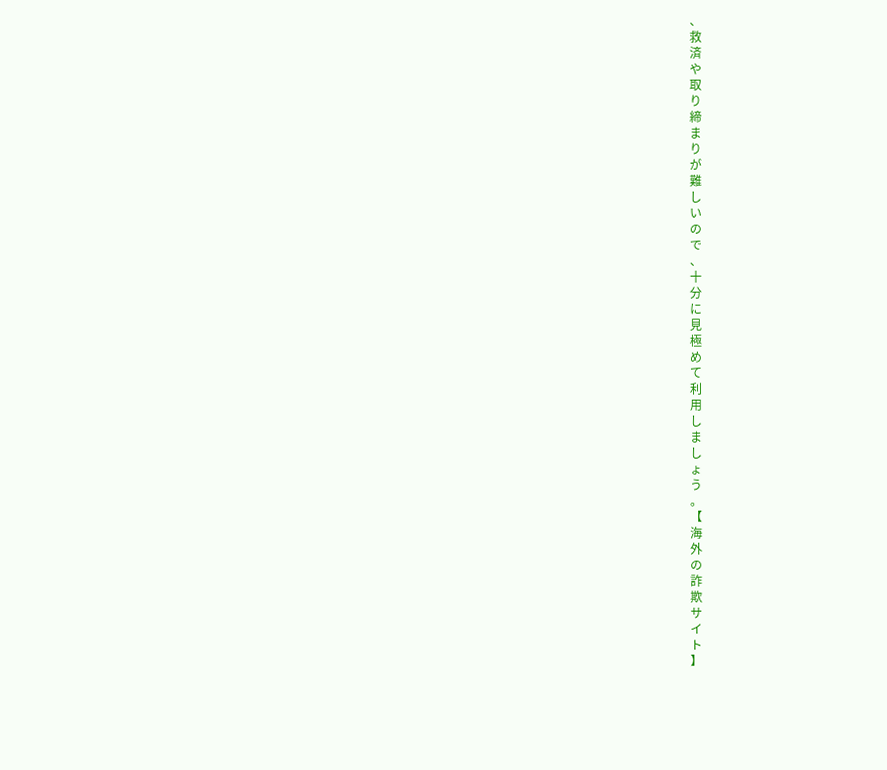、
救
済
や
取
り
締
ま
り
が
難
し
い
の
で
、
十
分
に
見
極
め
て
利
用
し
ま
し
ょ
う
。
【
海
外
の
詐
欺
サ
イ
ト
】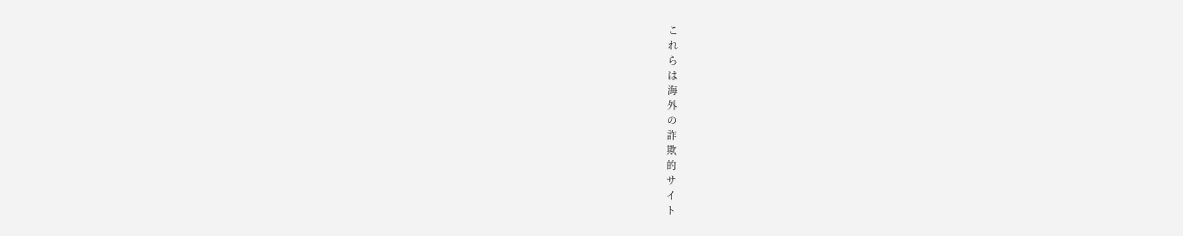こ
れ
ら
は
海
外
の
詐
欺
的
サ
イ
ト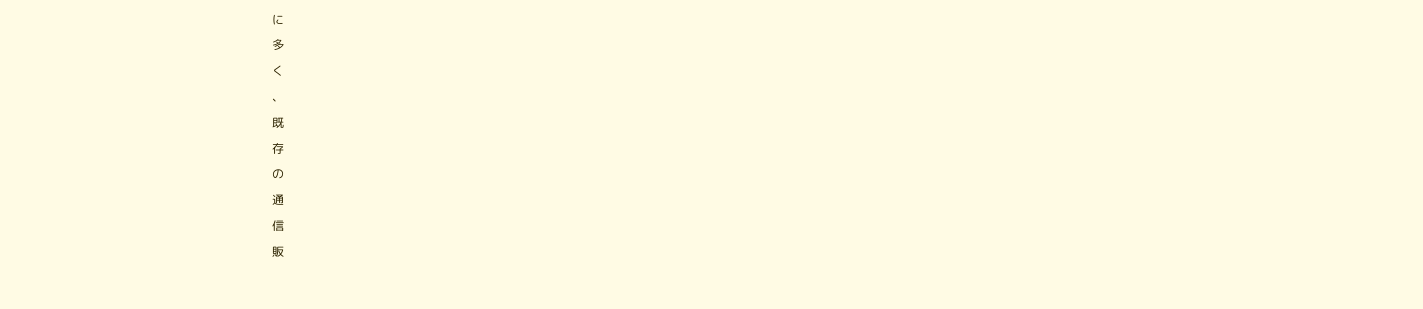に
多
く
、
既
存
の
通
信
販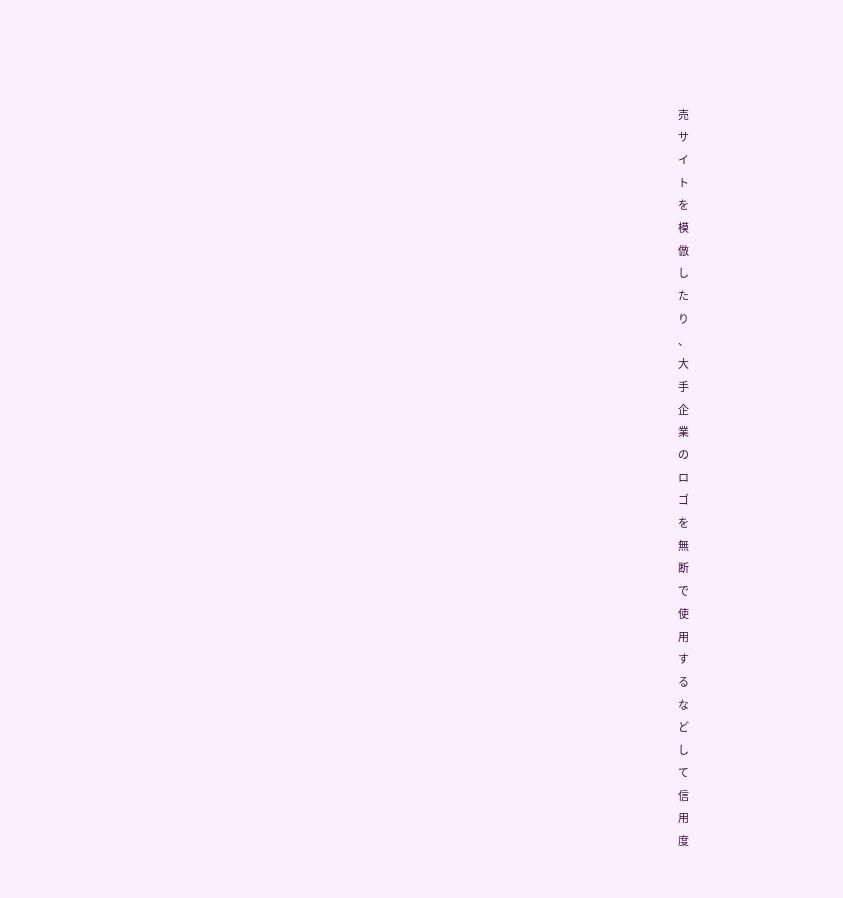売
サ
イ
ト
を
模
倣
し
た
り
、
大
手
企
業
の
ロ
ゴ
を
無
断
で
使
用
す
る
な
ど
し
て
信
用
度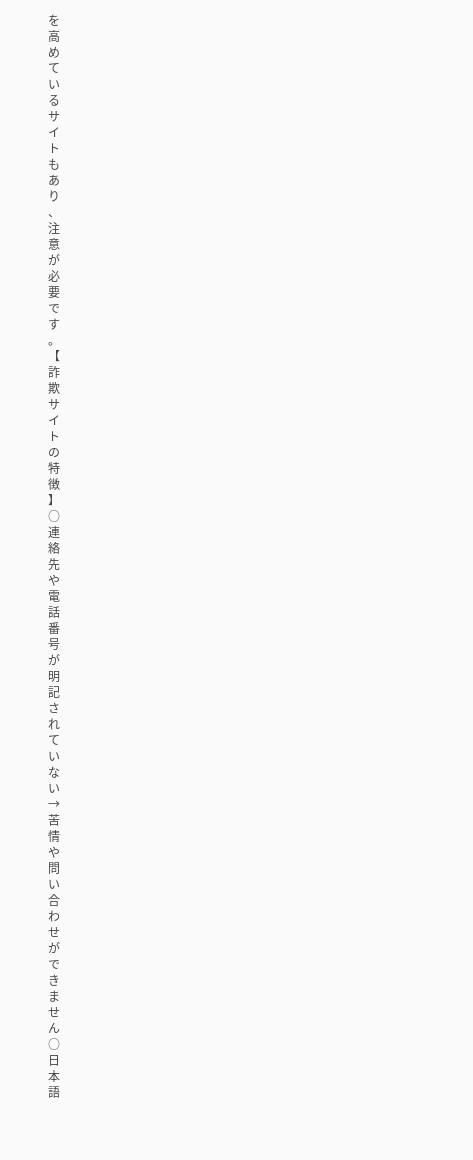を
高
め
て
い
る
サ
イ
ト
も
あ
り
、
注
意
が
必
要
で
す
。
【
詐
欺
サ
イ
ト
の
特
徴
】
○
連
絡
先
や
電
話
番
号
が
明
記
さ
れ
て
い
な
い
→
苦
情
や
問
い
合
わ
せ
が
で
き
ま
せ
ん
○
日
本
語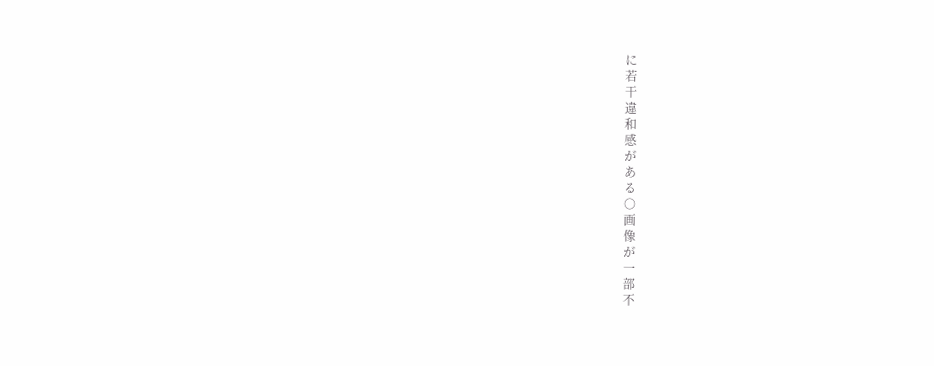に
若
干
違
和
感
が
あ
る
○
画
像
が
一
部
不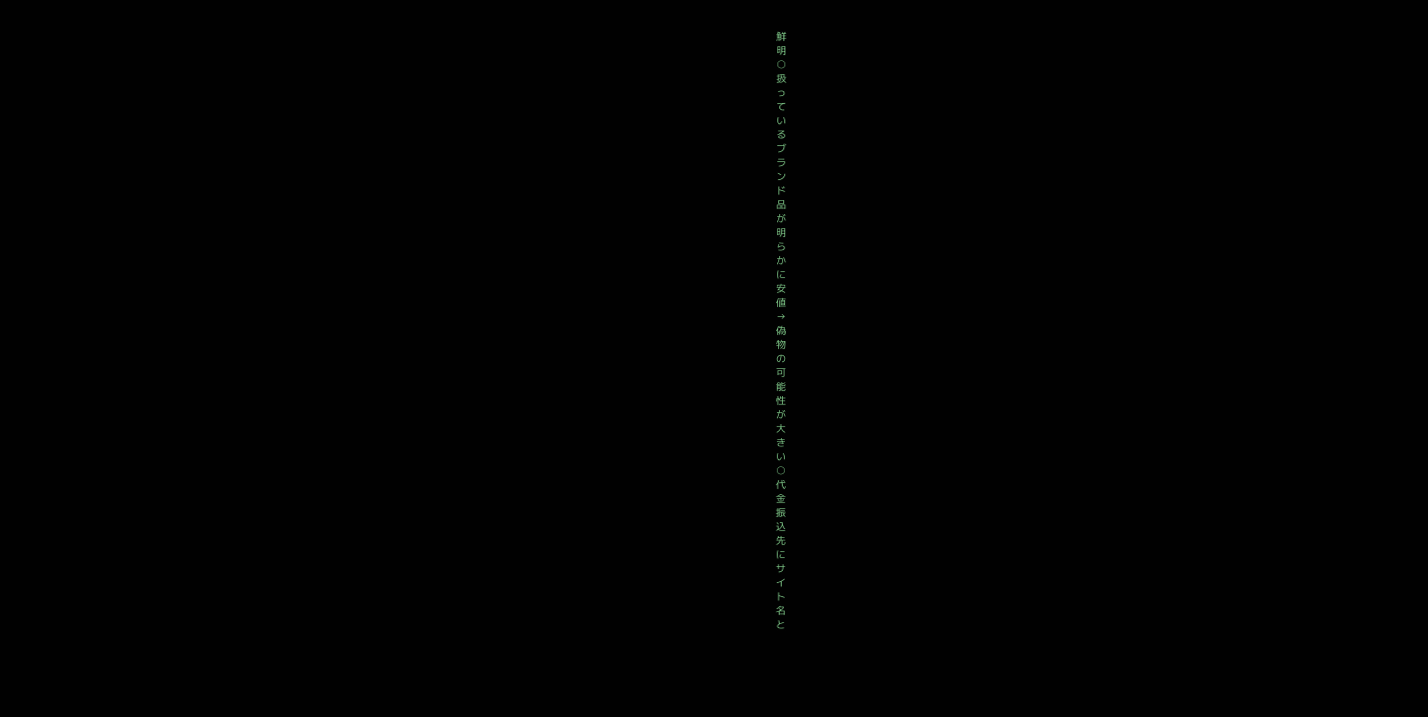鮮
明
○
扱
っ
て
い
る
ブ
ラ
ン
ド
品
が
明
ら
か
に
安
値
→
偽
物
の
可
能
性
が
大
き
い
○
代
金
振
込
先
に
サ
イ
ト
名
と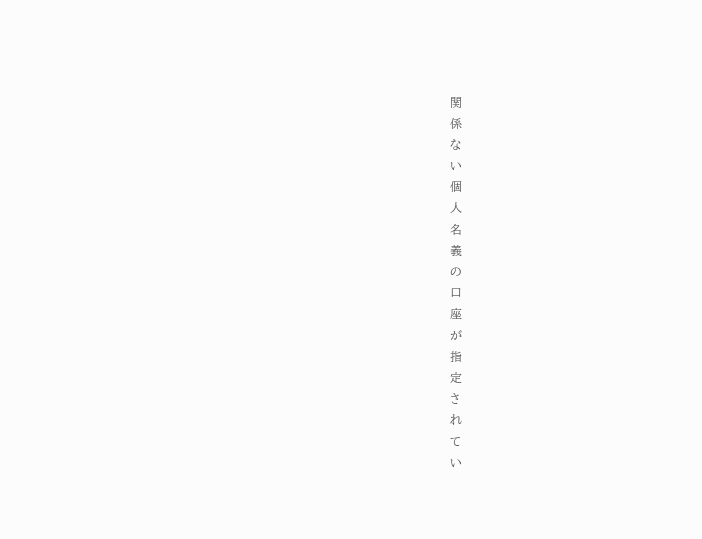関
係
な
い
個
人
名
義
の
口
座
が
指
定
さ
れ
て
い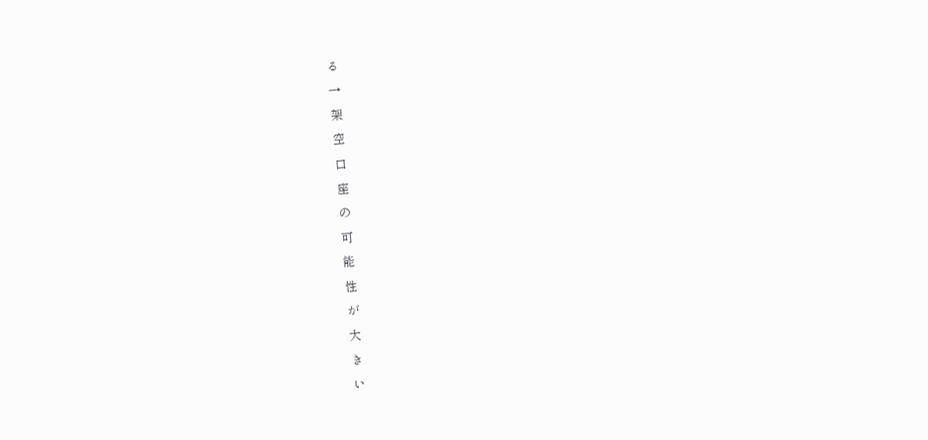る
→
架
空
口
座
の
可
能
性
が
大
き
い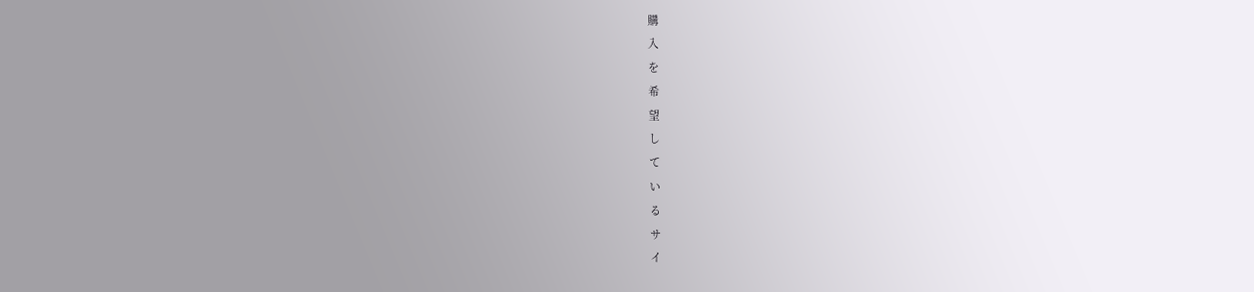購
入
を
希
望
し
て
い
る
サ
イ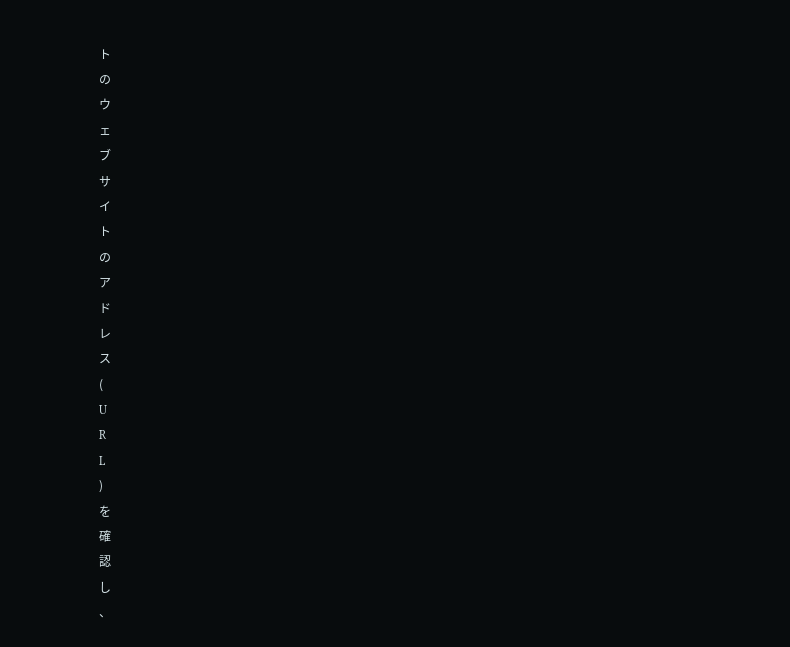ト
の
ウ
ェ
ブ
サ
イ
ト
の
ア
ド
レ
ス
(
U
R
L
)
を
確
認
し
、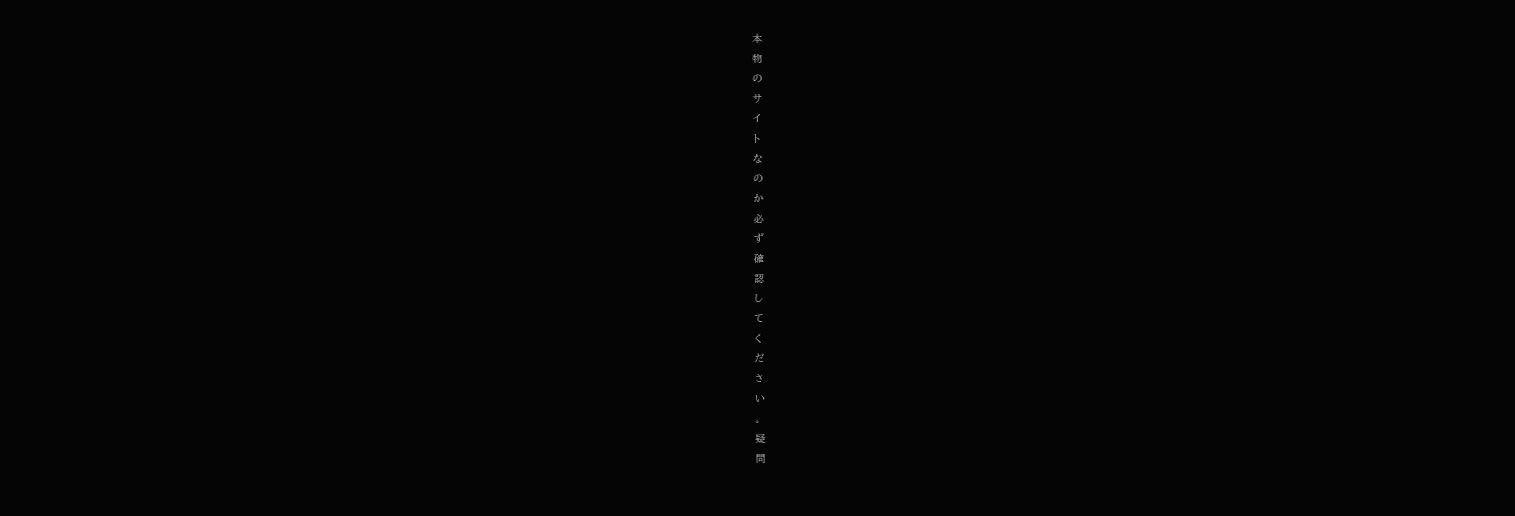本
物
の
サ
イ
ト
な
の
か
必
ず
確
認
し
て
く
だ
さ
い
。
疑
問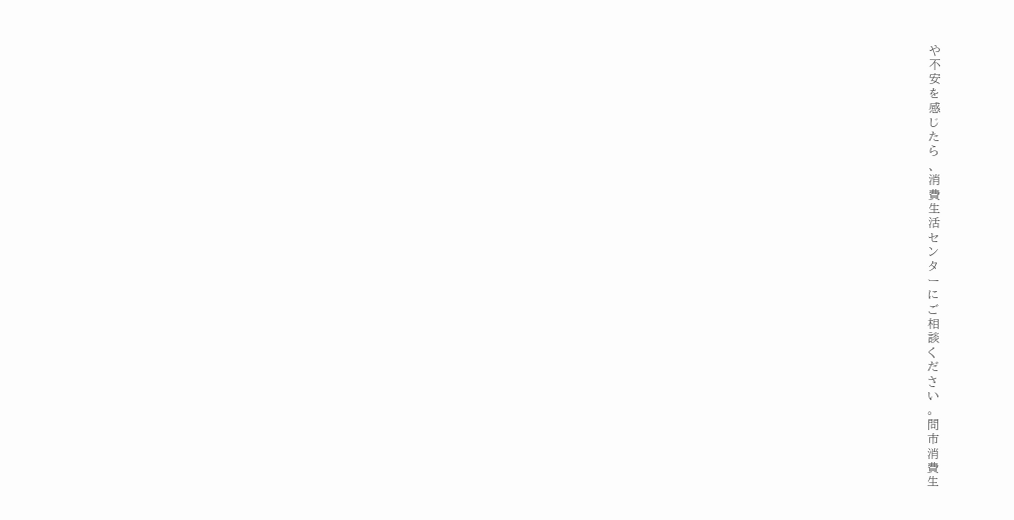や
不
安
を
感
じ
た
ら
、
消
費
生
活
セ
ン
タ
ー
に
ご
相
談
く
だ
さ
い
。
問
市
消
費
生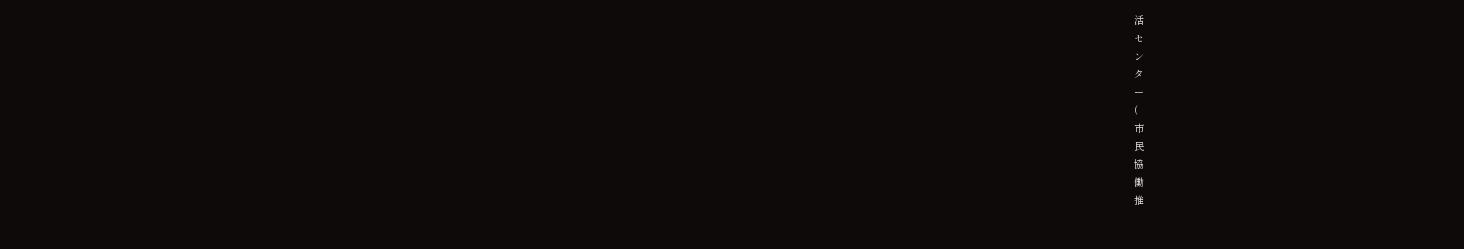活
セ
ン
タ
ー
(
市
民
協
働
推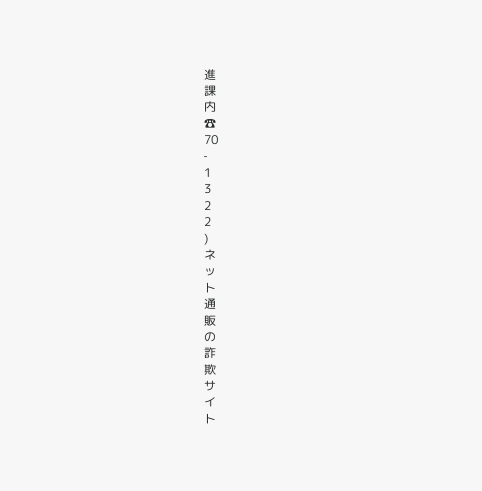進
課
内
☎
70
‐
1
3
2
2
)
ネ
ッ
ト
通
販
の
詐
欺
サ
イ
ト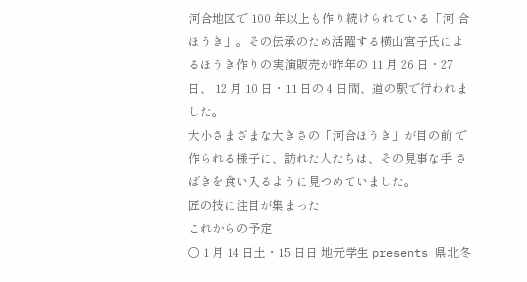河合地区で 100 年以上も作り続けられている「河 合ほうき」。その伝承のため活躍する横山宮子氏によ るほうき作りの実演販売が昨年の 11 月 26 日・27 日、 12 月 10 日・11 日の 4 日間、道の駅で行われました。
大小さまざまな大きさの「河合ほうき」が目の前 で作られる様子に、訪れた人たちは、その見事な手 さばきを食い入るように見つめていました。
匠の技に注目が集まった
これからの予定
○ 1 月 14 日土・15 日日 地元学生 presents 県北冬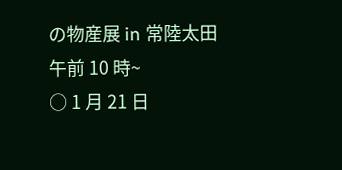の物産展 in 常陸太田 午前 10 時~
○ 1 月 21 日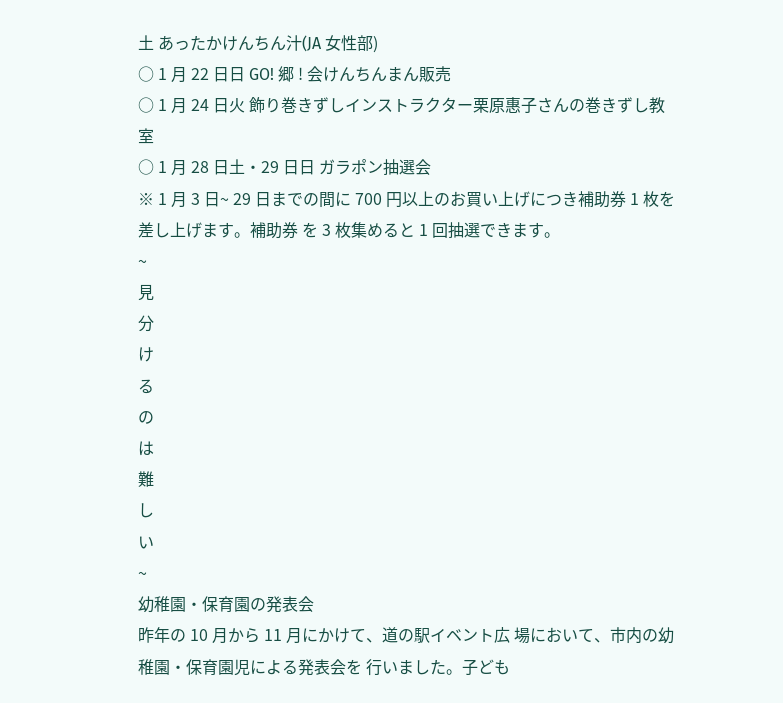土 あったかけんちん汁(JA 女性部)
○ 1 月 22 日日 GO! 郷 ! 会けんちんまん販売
○ 1 月 24 日火 飾り巻きずしインストラクター栗原惠子さんの巻きずし教室
○ 1 月 28 日土・29 日日 ガラポン抽選会
※ 1 月 3 日~ 29 日までの間に 700 円以上のお買い上げにつき補助券 1 枚を差し上げます。補助券 を 3 枚集めると 1 回抽選できます。
~
見
分
け
る
の
は
難
し
い
~
幼稚園・保育園の発表会
昨年の 10 月から 11 月にかけて、道の駅イベント広 場において、市内の幼稚園・保育園児による発表会を 行いました。子ども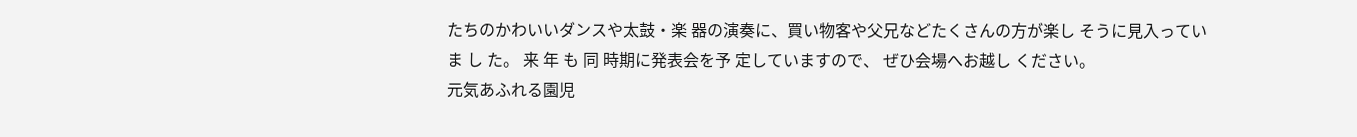たちのかわいいダンスや太鼓・楽 器の演奏に、買い物客や父兄などたくさんの方が楽し そうに見入ってい
ま し た。 来 年 も 同 時期に発表会を予 定していますので、 ぜひ会場へお越し ください。
元気あふれる園児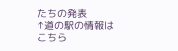たちの発表
↑道の駅の情報は こちら